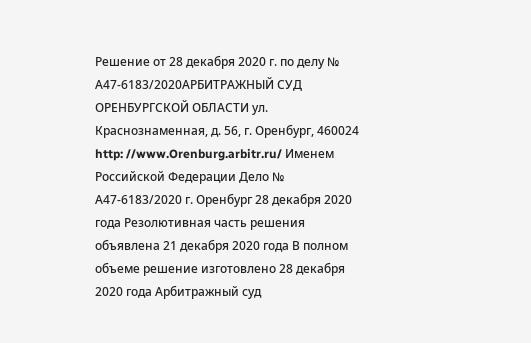Решение от 28 декабря 2020 г. по делу № А47-6183/2020АРБИТРАЖНЫЙ СУД ОРЕНБУРГСКОЙ ОБЛАСТИ ул. Краснознаменная, д. 56, г. Оренбург, 460024 http: //www.Orenburg.arbitr.ru/ Именем Российской Федерации Дело № А47-6183/2020 г. Оренбург 28 декабря 2020 года Резолютивная часть решения объявлена 21 декабря 2020 года В полном объеме решение изготовлено 28 декабря 2020 года Арбитражный суд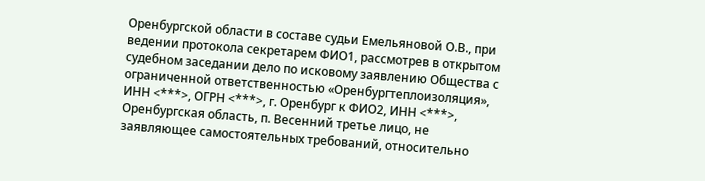Оренбургской области в составе судьи Емельяновой О.В., при ведении протокола секретарем ФИО1, рассмотрев в открытом судебном заседании дело по исковому заявлению Общества с ограниченной ответственностью «Оренбургтеплоизоляция», ИНН <***>, ОГРН <***>, г. Оренбург к ФИО2, ИНН <***>, Оренбургская область, п. Весенний третье лицо, не заявляющее самостоятельных требований, относительно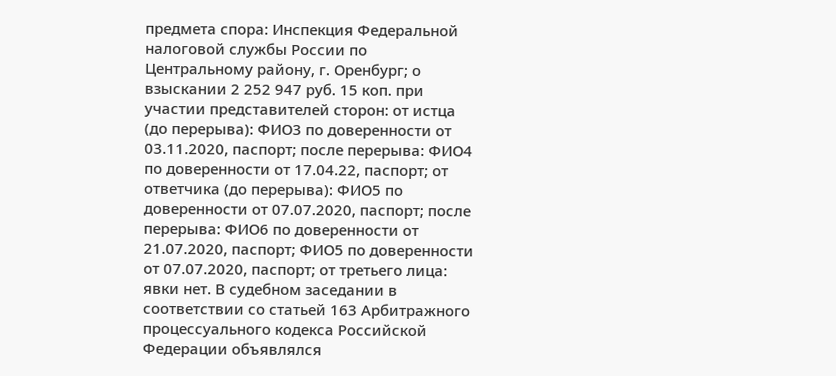предмета спора: Инспекция Федеральной налоговой службы России по Центральному району, г. Оренбург; о взыскании 2 252 947 руб. 15 коп. при участии представителей сторон: от истца (до перерыва): ФИО3 по доверенности от 03.11.2020, паспорт; после перерыва: ФИО4 по доверенности от 17.04.22, паспорт; от ответчика (до перерыва): ФИО5 по доверенности от 07.07.2020, паспорт; после перерыва: ФИО6 по доверенности от 21.07.2020, паспорт; ФИО5 по доверенности от 07.07.2020, паспорт; от третьего лица: явки нет. В судебном заседании в соответствии со статьей 163 Арбитражного процессуального кодекса Российской Федерации объявлялся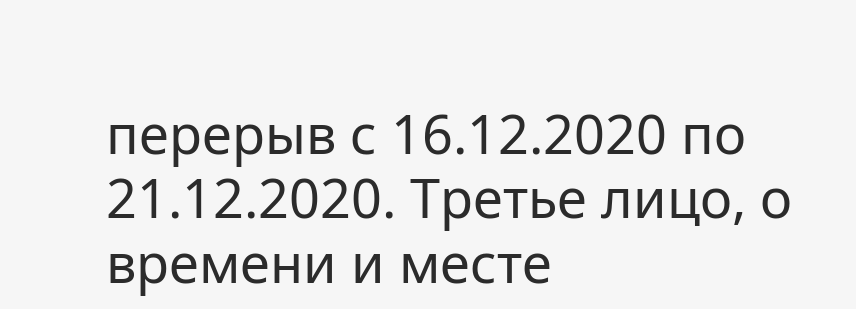перерыв с 16.12.2020 по 21.12.2020. Третье лицо, о времени и месте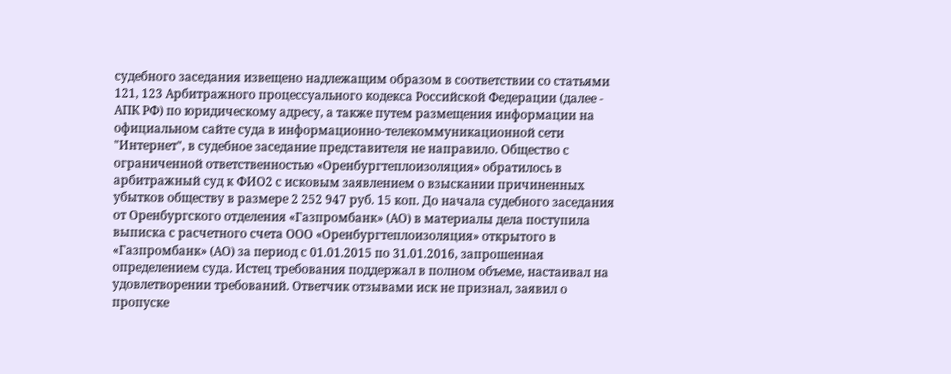судебного заседания извещено надлежащим образом в соответствии со статьями 121, 123 Арбитражного процессуального кодекса Российской Федерации (далее - АПК РФ) по юридическому адресу, а также путем размещения информации на официальном сайте суда в информационно-телекоммуникационной сети "Интернет", в судебное заседание представителя не направило. Общество с ограниченной ответственностью «Оренбургтеплоизоляция» обратилось в арбитражный суд к ФИО2 с исковым заявлением о взыскании причиненных убытков обществу в размере 2 252 947 руб. 15 коп. До начала судебного заседания от Оренбургского отделения «Газпромбанк» (АО) в материалы дела поступила выписка с расчетного счета ООО «Оренбургтеплоизоляция» открытого в «Газпромбанк» (АО) за период с 01.01.2015 по 31.01.2016, запрошенная определением суда. Истец требования поддержал в полном объеме, настаивал на удовлетворении требований. Ответчик отзывами иск не признал, заявил о пропуске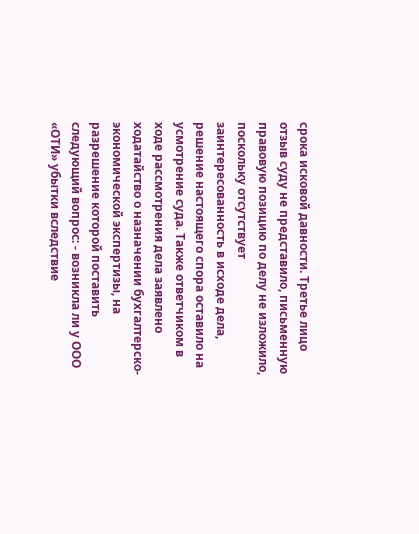срока исковой давности. Третье лицо отзыв суду не представило, письменную правовую позицию по делу не изложило, поскольку отсутствует заинтересованность в исходе дела, решение настоящего спора оставило на усмотрение суда. Также ответчиком в ходе рассмотрения дела заявлено ходатайство о назначении бухгалтерско-экономической экспертизы, на разрешение которой поставить следующий вопрос: - возникла ли у ООО «ОТИ» убытки вследствие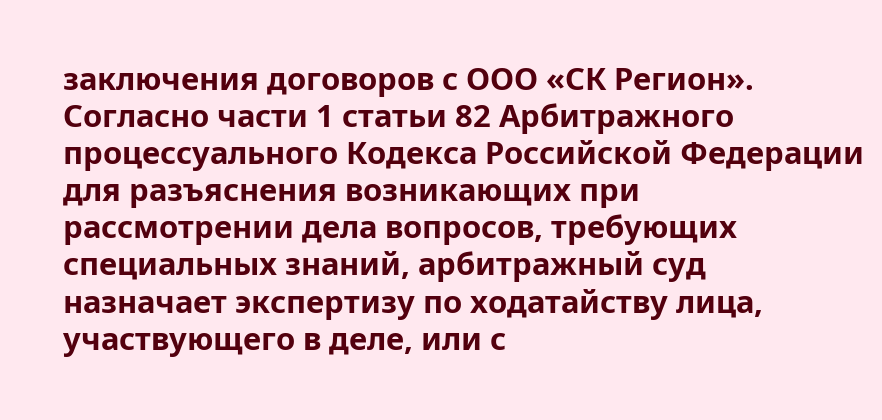заключения договоров с ООО «СК Регион». Согласно части 1 статьи 82 Арбитражного процессуального Кодекса Российской Федерации для разъяснения возникающих при рассмотрении дела вопросов, требующих специальных знаний, арбитражный суд назначает экспертизу по ходатайству лица, участвующего в деле, или с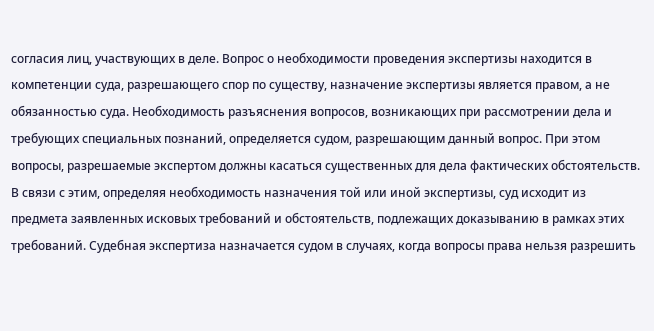согласия лиц, участвующих в деле. Вопрос о необходимости проведения экспертизы находится в компетенции суда, разрешающего спор по существу, назначение экспертизы является правом, а не обязанностью суда. Необходимость разъяснения вопросов, возникающих при рассмотрении дела и требующих специальных познаний, определяется судом, разрешающим данный вопрос. При этом вопросы, разрешаемые экспертом должны касаться существенных для дела фактических обстоятельств. В связи с этим, определяя необходимость назначения той или иной экспертизы, суд исходит из предмета заявленных исковых требований и обстоятельств, подлежащих доказыванию в рамках этих требований. Судебная экспертиза назначается судом в случаях, когда вопросы права нельзя разрешить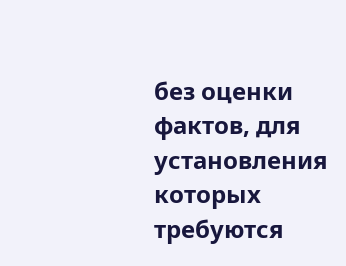без оценки фактов, для установления которых требуются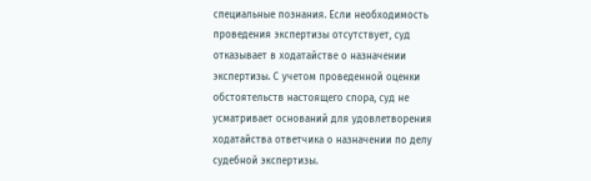специальные познания. Если необходимость проведения экспертизы отсутствует, суд отказывает в ходатайстве о назначении экспертизы. С учетом проведенной оценки обстоятельств настоящего спора, суд не усматривает оснований для удовлетворения ходатайства ответчика о назначении по делу судебной экспертизы.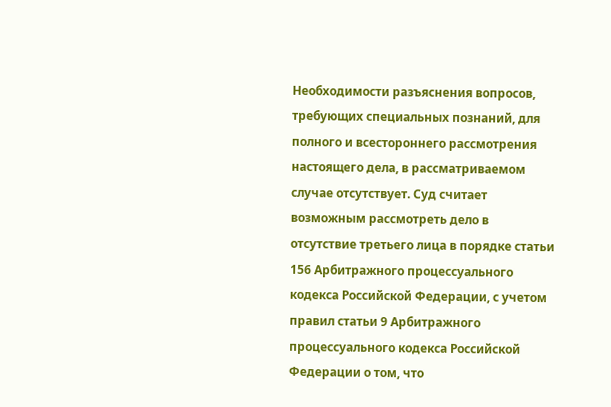Необходимости разъяснения вопросов, требующих специальных познаний, для полного и всестороннего рассмотрения настоящего дела, в рассматриваемом случае отсутствует. Суд считает возможным рассмотреть дело в отсутствие третьего лица в порядке статьи 156 Арбитражного процессуального кодекса Российской Федерации, с учетом правил статьи 9 Арбитражного процессуального кодекса Российской Федерации о том, что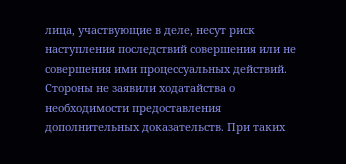лица, участвующие в деле, несут риск наступления последствий совершения или не совершения ими процессуальных действий. Стороны не заявили ходатайства о необходимости предоставления дополнительных доказательств. При таких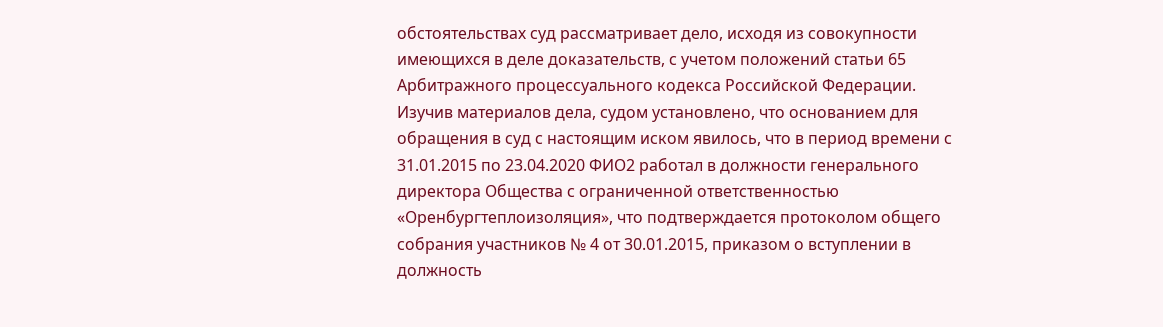обстоятельствах суд рассматривает дело, исходя из совокупности имеющихся в деле доказательств, с учетом положений статьи 65 Арбитражного процессуального кодекса Российской Федерации. Изучив материалов дела, судом установлено, что основанием для обращения в суд с настоящим иском явилось, что в период времени с 31.01.2015 по 23.04.2020 ФИО2 работал в должности генерального директора Общества с ограниченной ответственностью «Оренбургтеплоизоляция», что подтверждается протоколом общего собрания участников № 4 от 30.01.2015, приказом о вступлении в должность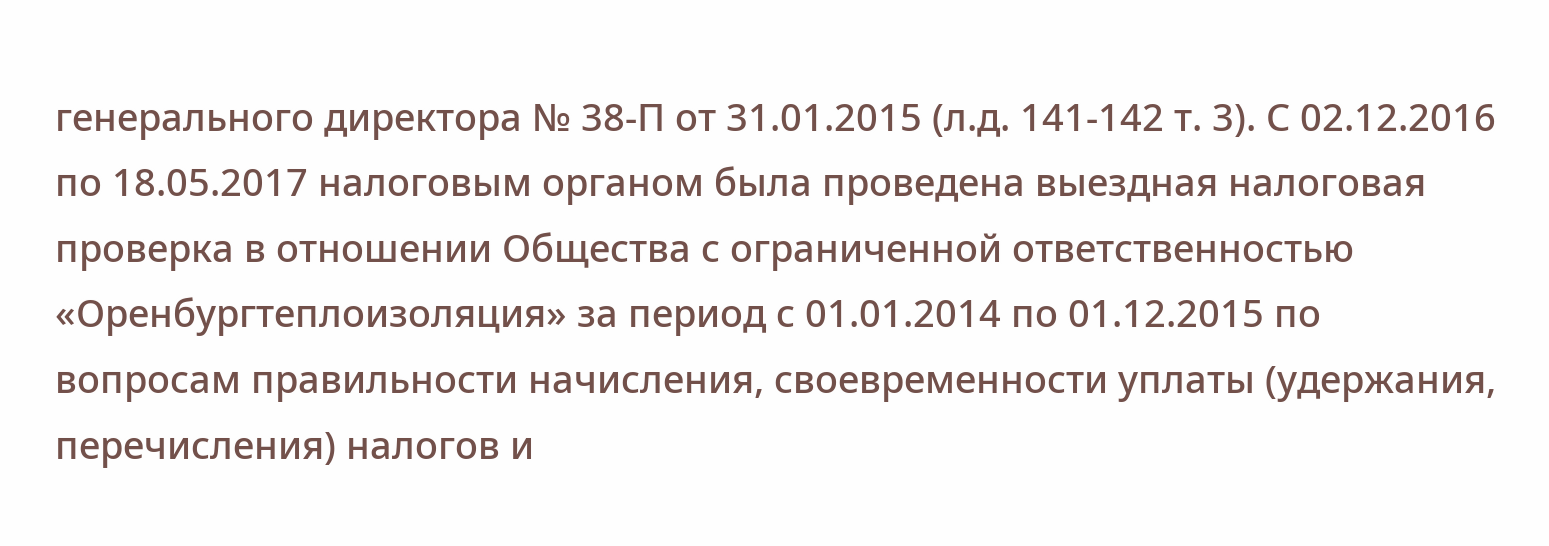генерального директора № 38-П от 31.01.2015 (л.д. 141-142 т. 3). С 02.12.2016 по 18.05.2017 налоговым органом была проведена выездная налоговая проверка в отношении Общества с ограниченной ответственностью «Оренбургтеплоизоляция» за период с 01.01.2014 по 01.12.2015 по вопросам правильности начисления, своевременности уплаты (удержания, перечисления) налогов и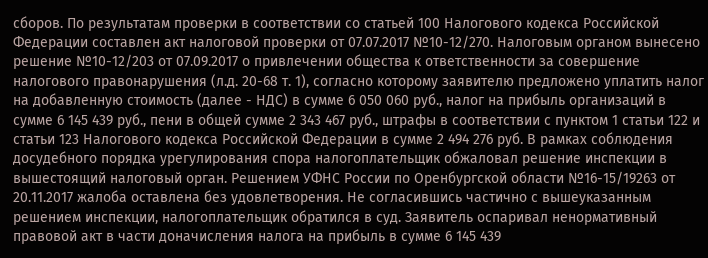сборов. По результатам проверки в соответствии со статьей 100 Налогового кодекса Российской Федерации составлен акт налоговой проверки от 07.07.2017 №10-12/270. Налоговым органом вынесено решение №10-12/203 от 07.09.2017 о привлечении общества к ответственности за совершение налогового правонарушения (л.д. 20-68 т. 1), согласно которому заявителю предложено уплатить налог на добавленную стоимость (далее - НДС) в сумме 6 050 060 руб., налог на прибыль организаций в сумме 6 145 439 руб., пени в общей сумме 2 343 467 руб., штрафы в соответствии с пунктом 1 статьи 122 и статьи 123 Налогового кодекса Российской Федерации в сумме 2 494 276 руб. В рамках соблюдения досудебного порядка урегулирования спора налогоплательщик обжаловал решение инспекции в вышестоящий налоговый орган. Решением УФНС России по Оренбургской области №16-15/19263 от 20.11.2017 жалоба оставлена без удовлетворения. Не согласившись частично с вышеуказанным решением инспекции, налогоплательщик обратился в суд. Заявитель оспаривал ненормативный правовой акт в части доначисления налога на прибыль в сумме 6 145 439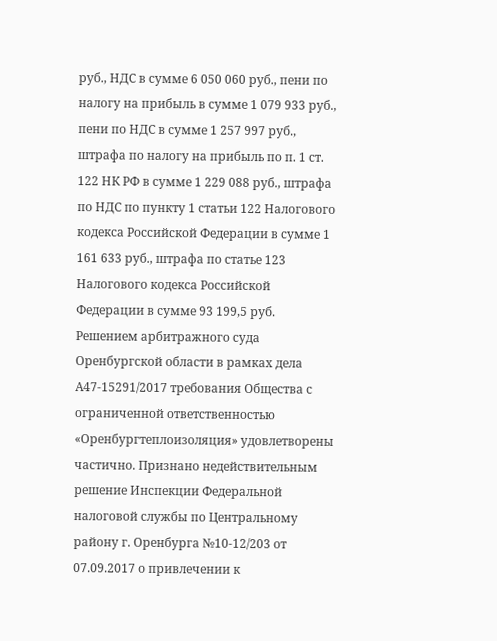руб., НДС в сумме 6 050 060 руб., пени по налогу на прибыль в сумме 1 079 933 руб., пени по НДС в сумме 1 257 997 руб., штрафа по налогу на прибыль по п. 1 ст. 122 НК РФ в сумме 1 229 088 руб., штрафа по НДС по пункту 1 статьи 122 Налогового кодекса Российской Федерации в сумме 1 161 633 руб., штрафа по статье 123 Налогового кодекса Российской Федерации в сумме 93 199,5 руб. Решением арбитражного суда Оренбургской области в рамках дела А47-15291/2017 требования Общества с ограниченной ответственностью «Оренбургтеплоизоляция» удовлетворены частично. Признано недействительным решение Инспекции Федеральной налоговой службы по Центральному району г. Оренбурга №10-12/203 от 07.09.2017 о привлечении к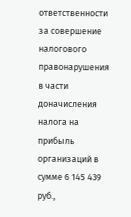ответственности за совершение налогового правонарушения в части доначисления налога на прибыль организаций в сумме 6 145 439 руб.,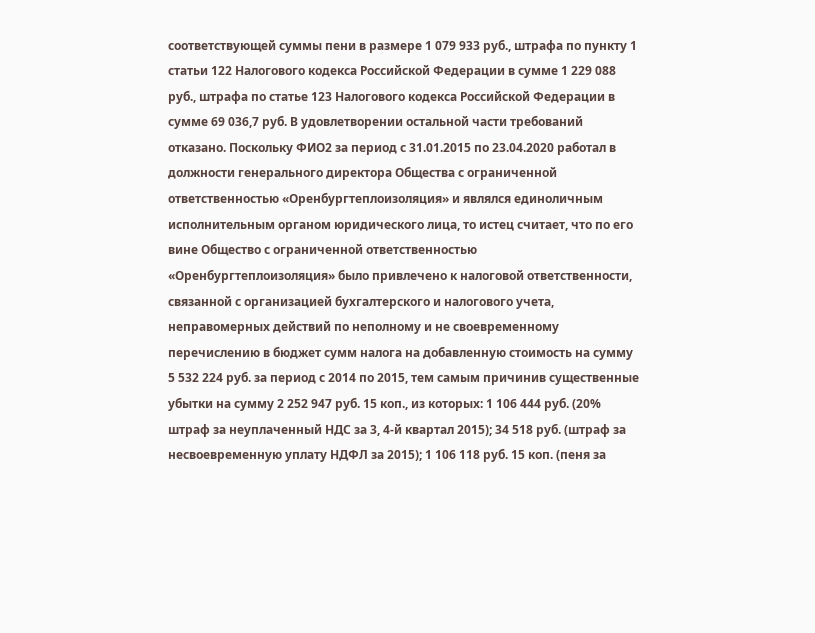соответствующей суммы пени в размере 1 079 933 руб., штрафа по пункту 1 статьи 122 Налогового кодекса Российской Федерации в сумме 1 229 088 руб., штрафа по статье 123 Налогового кодекса Российской Федерации в сумме 69 036,7 руб. В удовлетворении остальной части требований отказано. Поскольку ФИО2 за период с 31.01.2015 по 23.04.2020 работал в должности генерального директора Общества с ограниченной ответственностью «Оренбургтеплоизоляция» и являлся единоличным исполнительным органом юридического лица, то истец считает, что по его вине Общество с ограниченной ответственностью «Оренбургтеплоизоляция» было привлечено к налоговой ответственности, связанной с организацией бухгалтерского и налогового учета, неправомерных действий по неполному и не своевременному перечислению в бюджет сумм налога на добавленную стоимость на сумму 5 532 224 руб. за период с 2014 по 2015, тем самым причинив существенные убытки на сумму 2 252 947 руб. 15 коп., из которых: 1 106 444 руб. (20% штраф за неуплаченный НДС за 3, 4-й квартал 2015); 34 518 руб. (штраф за несвоевременную уплату НДФЛ за 2015); 1 106 118 руб. 15 коп. (пеня за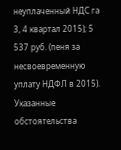неуплаченный НДС га 3, 4 квартал 2015); 5 537 руб. (пеня за несвоевременную уплату НДФЛ в 2015). Указанные обстоятельства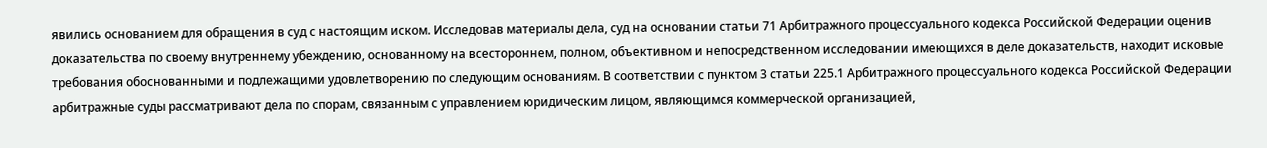явились основанием для обращения в суд с настоящим иском. Исследовав материалы дела, суд на основании статьи 71 Арбитражного процессуального кодекса Российской Федерации оценив доказательства по своему внутреннему убеждению, основанному на всестороннем, полном, объективном и непосредственном исследовании имеющихся в деле доказательств, находит исковые требования обоснованными и подлежащими удовлетворению по следующим основаниям. В соответствии с пунктом 3 статьи 225.1 Арбитражного процессуального кодекса Российской Федерации арбитражные суды рассматривают дела по спорам, связанным с управлением юридическим лицом, являющимся коммерческой организацией,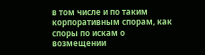в том числе и по таким корпоративным спорам, как споры по искам о возмещении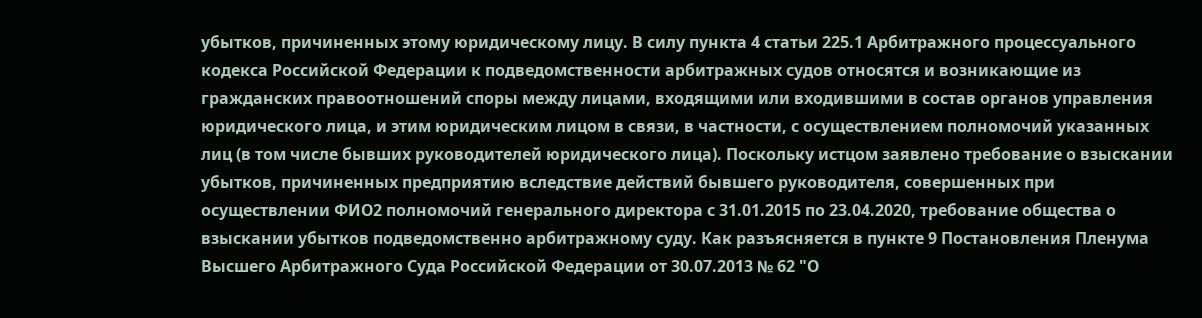убытков, причиненных этому юридическому лицу. В силу пункта 4 статьи 225.1 Арбитражного процессуального кодекса Российской Федерации к подведомственности арбитражных судов относятся и возникающие из гражданских правоотношений споры между лицами, входящими или входившими в состав органов управления юридического лица, и этим юридическим лицом в связи, в частности, с осуществлением полномочий указанных лиц (в том числе бывших руководителей юридического лица). Поскольку истцом заявлено требование о взыскании убытков, причиненных предприятию вследствие действий бывшего руководителя, совершенных при осуществлении ФИО2 полномочий генерального директора с 31.01.2015 по 23.04.2020, требование общества о взыскании убытков подведомственно арбитражному суду. Как разъясняется в пункте 9 Постановления Пленума Высшего Арбитражного Суда Российской Федерации от 30.07.2013 № 62 "О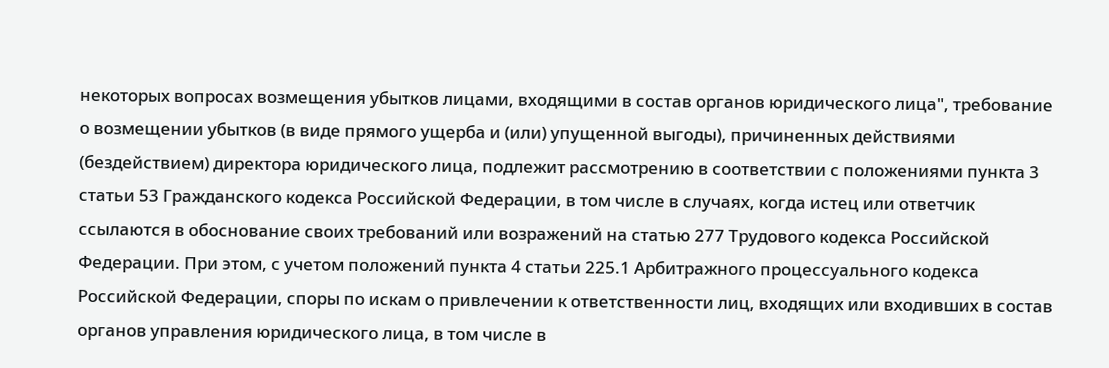некоторых вопросах возмещения убытков лицами, входящими в состав органов юридического лица", требование о возмещении убытков (в виде прямого ущерба и (или) упущенной выгоды), причиненных действиями (бездействием) директора юридического лица, подлежит рассмотрению в соответствии с положениями пункта 3 статьи 53 Гражданского кодекса Российской Федерации, в том числе в случаях, когда истец или ответчик ссылаются в обоснование своих требований или возражений на статью 277 Трудового кодекса Российской Федерации. При этом, с учетом положений пункта 4 статьи 225.1 Арбитражного процессуального кодекса Российской Федерации, споры по искам о привлечении к ответственности лиц, входящих или входивших в состав органов управления юридического лица, в том числе в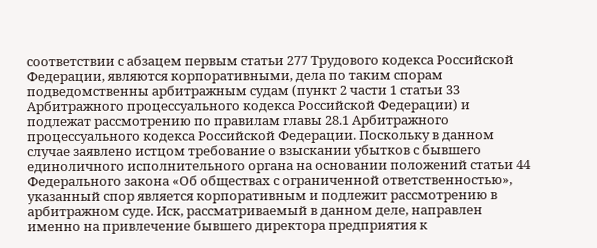соответствии с абзацем первым статьи 277 Трудового кодекса Российской Федерации, являются корпоративными, дела по таким спорам подведомственны арбитражным судам (пункт 2 части 1 статьи 33 Арбитражного процессуального кодекса Российской Федерации) и подлежат рассмотрению по правилам главы 28.1 Арбитражного процессуального кодекса Российской Федерации. Поскольку в данном случае заявлено истцом требование о взыскании убытков с бывшего единоличного исполнительного органа на основании положений статьи 44 Федерального закона «Об обществах с ограниченной ответственностью», указанный спор является корпоративным и подлежит рассмотрению в арбитражном суде. Иск, рассматриваемый в данном деле, направлен именно на привлечение бывшего директора предприятия к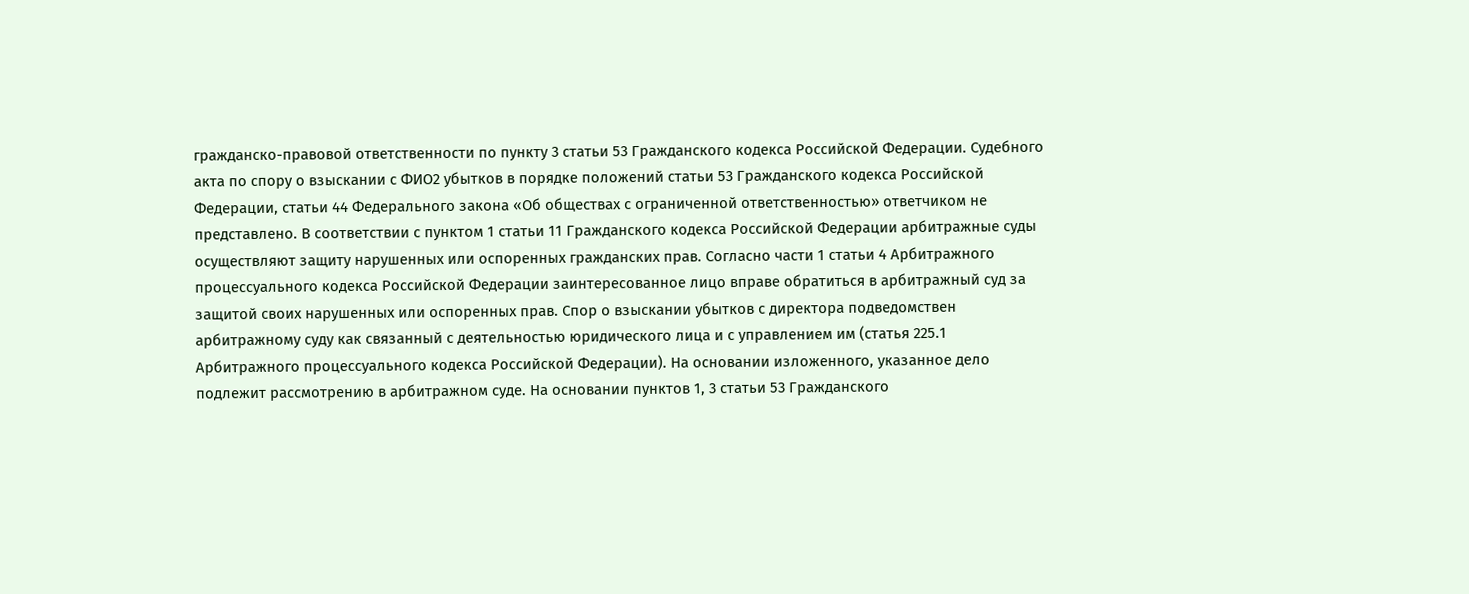гражданско-правовой ответственности по пункту 3 статьи 53 Гражданского кодекса Российской Федерации. Судебного акта по спору о взыскании с ФИО2 убытков в порядке положений статьи 53 Гражданского кодекса Российской Федерации, статьи 44 Федерального закона «Об обществах с ограниченной ответственностью» ответчиком не представлено. В соответствии с пунктом 1 статьи 11 Гражданского кодекса Российской Федерации арбитражные суды осуществляют защиту нарушенных или оспоренных гражданских прав. Согласно части 1 статьи 4 Арбитражного процессуального кодекса Российской Федерации заинтересованное лицо вправе обратиться в арбитражный суд за защитой своих нарушенных или оспоренных прав. Спор о взыскании убытков с директора подведомствен арбитражному суду как связанный с деятельностью юридического лица и с управлением им (статья 225.1 Арбитражного процессуального кодекса Российской Федерации). На основании изложенного, указанное дело подлежит рассмотрению в арбитражном суде. На основании пунктов 1, 3 статьи 53 Гражданского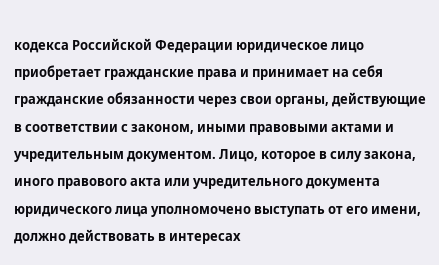кодекса Российской Федерации юридическое лицо приобретает гражданские права и принимает на себя гражданские обязанности через свои органы, действующие в соответствии с законом, иными правовыми актами и учредительным документом. Лицо, которое в силу закона, иного правового акта или учредительного документа юридического лица уполномочено выступать от его имени, должно действовать в интересах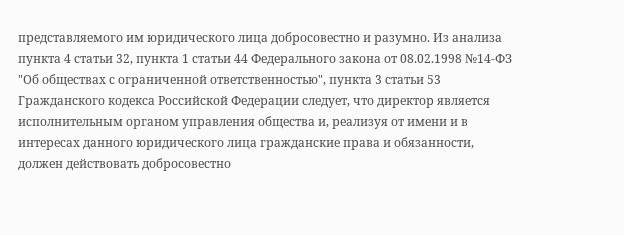представляемого им юридического лица добросовестно и разумно. Из анализа пункта 4 статьи 32, пункта 1 статьи 44 Федерального закона от 08.02.1998 №14-ФЗ "Об обществах с ограниченной ответственностью", пункта 3 статьи 53 Гражданского кодекса Российской Федерации следует, что директор является исполнительным органом управления общества и, реализуя от имени и в интересах данного юридического лица гражданские права и обязанности, должен действовать добросовестно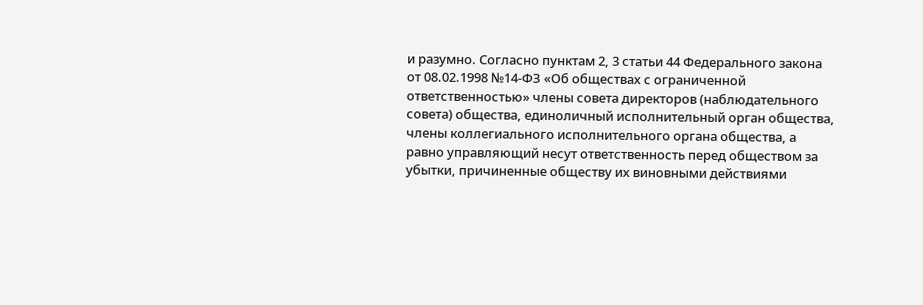и разумно. Согласно пунктам 2, 3 статьи 44 Федерального закона от 08.02.1998 №14-ФЗ «Об обществах с ограниченной ответственностью» члены совета директоров (наблюдательного совета) общества, единоличный исполнительный орган общества, члены коллегиального исполнительного органа общества, а равно управляющий несут ответственность перед обществом за убытки, причиненные обществу их виновными действиями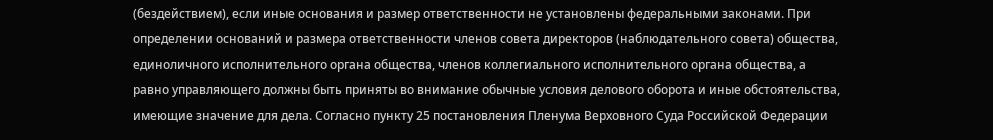(бездействием), если иные основания и размер ответственности не установлены федеральными законами. При определении оснований и размера ответственности членов совета директоров (наблюдательного совета) общества, единоличного исполнительного органа общества, членов коллегиального исполнительного органа общества, а равно управляющего должны быть приняты во внимание обычные условия делового оборота и иные обстоятельства, имеющие значение для дела. Согласно пункту 25 постановления Пленума Верховного Суда Российской Федерации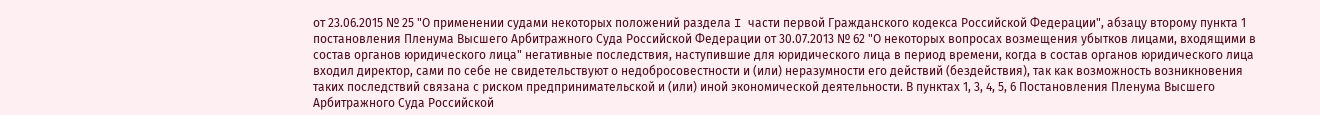от 23.06.2015 № 25 "О применении судами некоторых положений раздела I части первой Гражданского кодекса Российской Федерации", абзацу второму пункта 1 постановления Пленума Высшего Арбитражного Суда Российской Федерации от 30.07.2013 № 62 "О некоторых вопросах возмещения убытков лицами, входящими в состав органов юридического лица" негативные последствия, наступившие для юридического лица в период времени, когда в состав органов юридического лица входил директор, сами по себе не свидетельствуют о недобросовестности и (или) неразумности его действий (бездействия), так как возможность возникновения таких последствий связана с риском предпринимательской и (или) иной экономической деятельности. В пунктах 1, 3, 4, 5, 6 Постановления Пленума Высшего Арбитражного Суда Российской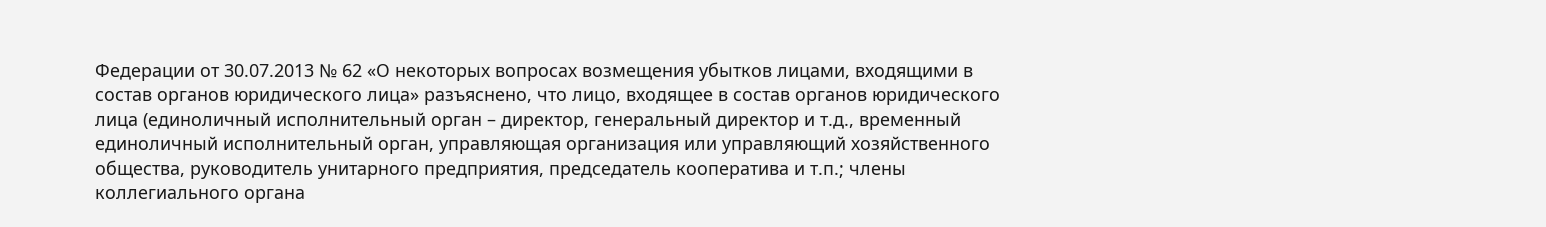Федерации от 30.07.2013 № 62 «О некоторых вопросах возмещения убытков лицами, входящими в состав органов юридического лица» разъяснено, что лицо, входящее в состав органов юридического лица (единоличный исполнительный орган – директор, генеральный директор и т.д., временный единоличный исполнительный орган, управляющая организация или управляющий хозяйственного общества, руководитель унитарного предприятия, председатель кооператива и т.п.; члены коллегиального органа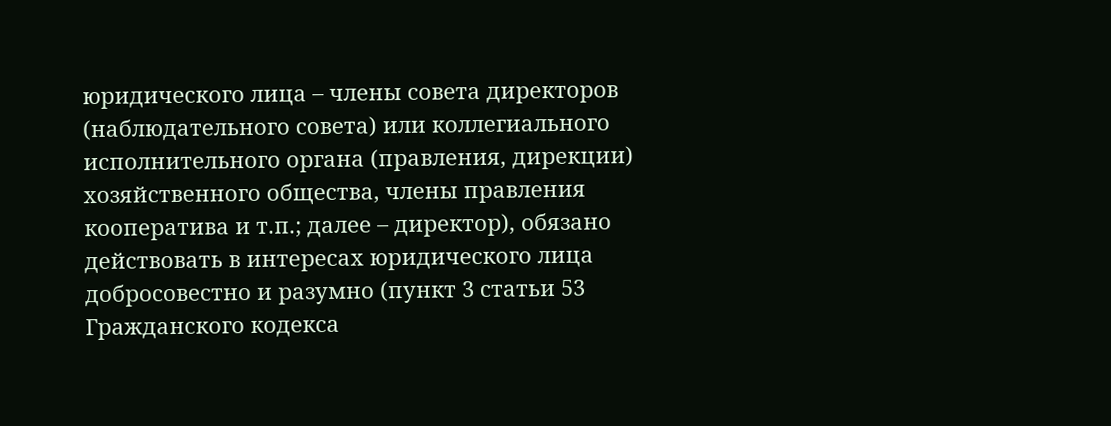юридического лица – члены совета директоров (наблюдательного совета) или коллегиального исполнительного органа (правления, дирекции) хозяйственного общества, члены правления кооператива и т.п.; далее – директор), обязано действовать в интересах юридического лица добросовестно и разумно (пункт 3 статьи 53 Гражданского кодекса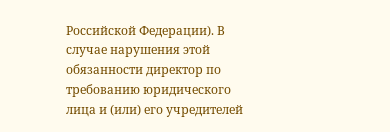Российской Федерации). В случае нарушения этой обязанности директор по требованию юридического лица и (или) его учредителей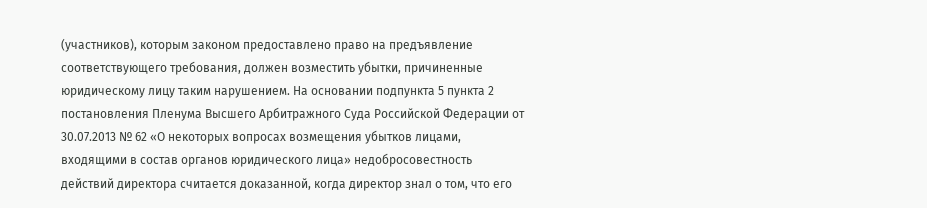(участников), которым законом предоставлено право на предъявление соответствующего требования, должен возместить убытки, причиненные юридическому лицу таким нарушением. На основании подпункта 5 пункта 2 постановления Пленума Высшего Арбитражного Суда Российской Федерации от 30.07.2013 № 62 «О некоторых вопросах возмещения убытков лицами, входящими в состав органов юридического лица» недобросовестность действий директора считается доказанной, когда директор знал о том, что его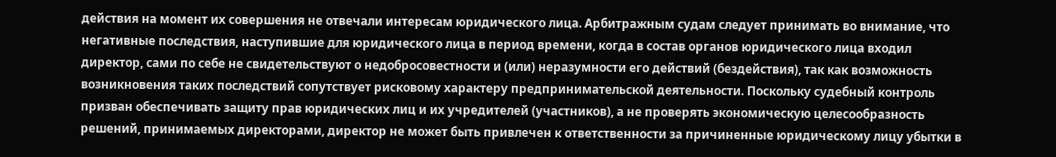действия на момент их совершения не отвечали интересам юридического лица. Арбитражным судам следует принимать во внимание, что негативные последствия, наступившие для юридического лица в период времени, когда в состав органов юридического лица входил директор, сами по себе не свидетельствуют о недобросовестности и (или) неразумности его действий (бездействия), так как возможность возникновения таких последствий сопутствует рисковому характеру предпринимательской деятельности. Поскольку судебный контроль призван обеспечивать защиту прав юридических лиц и их учредителей (участников), а не проверять экономическую целесообразность решений, принимаемых директорами, директор не может быть привлечен к ответственности за причиненные юридическому лицу убытки в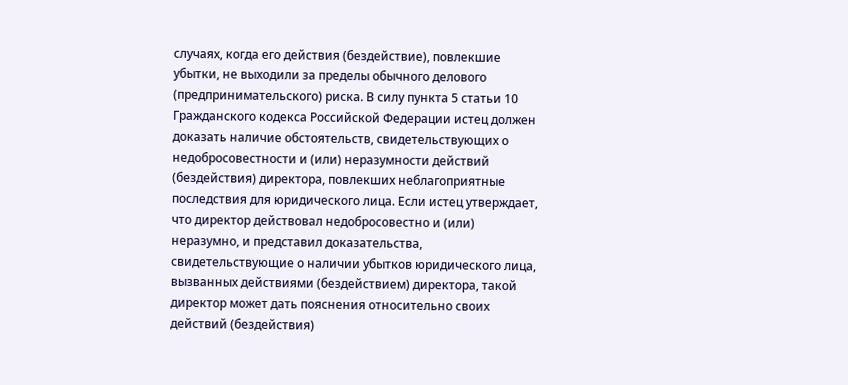случаях, когда его действия (бездействие), повлекшие убытки, не выходили за пределы обычного делового (предпринимательского) риска. В силу пункта 5 статьи 10 Гражданского кодекса Российской Федерации истец должен доказать наличие обстоятельств, свидетельствующих о недобросовестности и (или) неразумности действий (бездействия) директора, повлекших неблагоприятные последствия для юридического лица. Если истец утверждает, что директор действовал недобросовестно и (или) неразумно, и представил доказательства, свидетельствующие о наличии убытков юридического лица, вызванных действиями (бездействием) директора, такой директор может дать пояснения относительно своих действий (бездействия)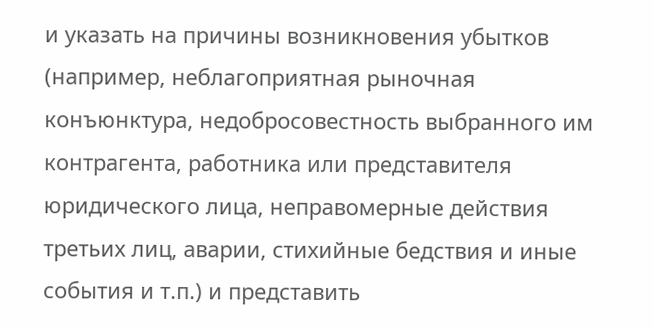и указать на причины возникновения убытков (например, неблагоприятная рыночная конъюнктура, недобросовестность выбранного им контрагента, работника или представителя юридического лица, неправомерные действия третьих лиц, аварии, стихийные бедствия и иные события и т.п.) и представить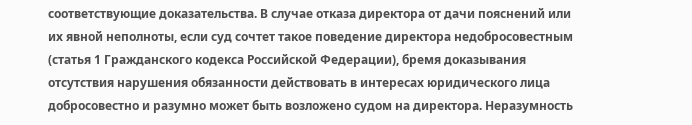соответствующие доказательства. В случае отказа директора от дачи пояснений или их явной неполноты, если суд сочтет такое поведение директора недобросовестным (статья 1 Гражданского кодекса Российской Федерации), бремя доказывания отсутствия нарушения обязанности действовать в интересах юридического лица добросовестно и разумно может быть возложено судом на директора. Неразумность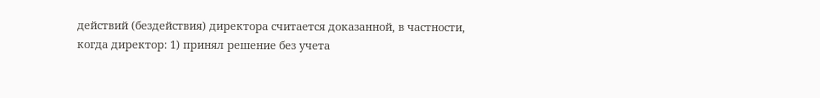действий (бездействия) директора считается доказанной, в частности, когда директор: 1) принял решение без учета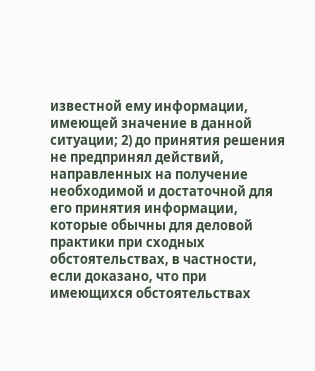известной ему информации, имеющей значение в данной ситуации; 2) до принятия решения не предпринял действий, направленных на получение необходимой и достаточной для его принятия информации, которые обычны для деловой практики при сходных обстоятельствах, в частности, если доказано, что при имеющихся обстоятельствах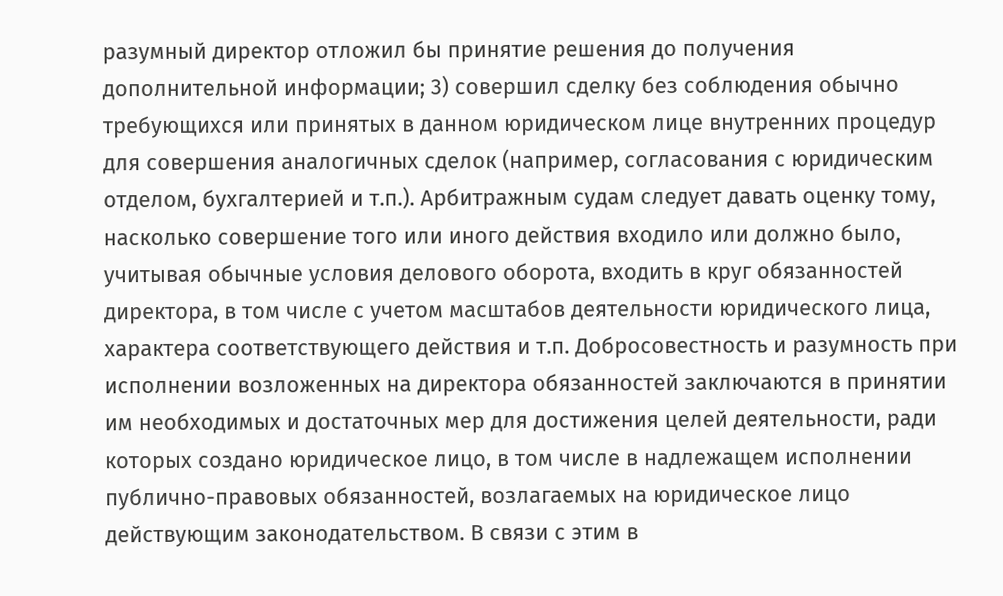разумный директор отложил бы принятие решения до получения дополнительной информации; 3) совершил сделку без соблюдения обычно требующихся или принятых в данном юридическом лице внутренних процедур для совершения аналогичных сделок (например, согласования с юридическим отделом, бухгалтерией и т.п.). Арбитражным судам следует давать оценку тому, насколько совершение того или иного действия входило или должно было, учитывая обычные условия делового оборота, входить в круг обязанностей директора, в том числе с учетом масштабов деятельности юридического лица, характера соответствующего действия и т.п. Добросовестность и разумность при исполнении возложенных на директора обязанностей заключаются в принятии им необходимых и достаточных мер для достижения целей деятельности, ради которых создано юридическое лицо, в том числе в надлежащем исполнении публично-правовых обязанностей, возлагаемых на юридическое лицо действующим законодательством. В связи с этим в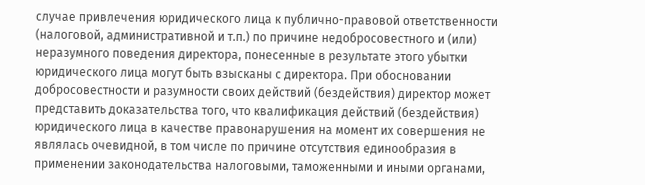случае привлечения юридического лица к публично-правовой ответственности (налоговой, административной и т.п.) по причине недобросовестного и (или) неразумного поведения директора, понесенные в результате этого убытки юридического лица могут быть взысканы с директора. При обосновании добросовестности и разумности своих действий (бездействия) директор может представить доказательства того, что квалификация действий (бездействия) юридического лица в качестве правонарушения на момент их совершения не являлась очевидной, в том числе по причине отсутствия единообразия в применении законодательства налоговыми, таможенными и иными органами,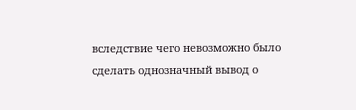вследствие чего невозможно было сделать однозначный вывод о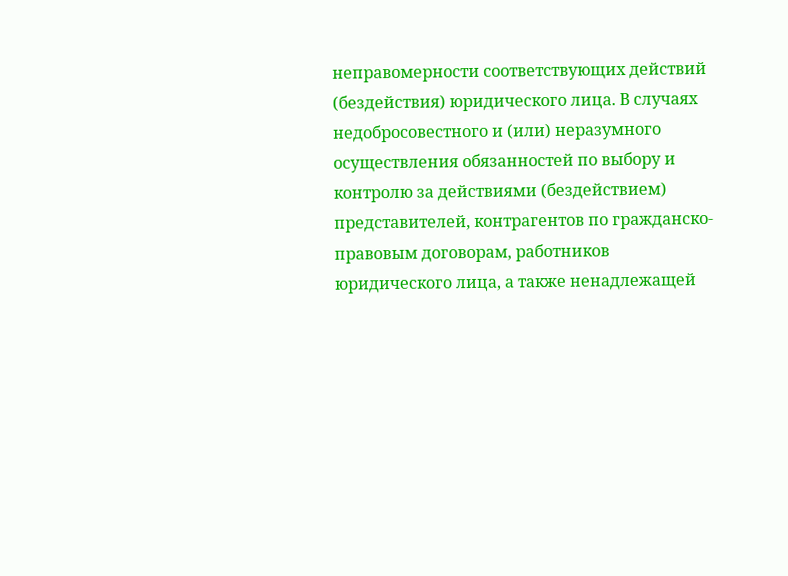неправомерности соответствующих действий (бездействия) юридического лица. В случаях недобросовестного и (или) неразумного осуществления обязанностей по выбору и контролю за действиями (бездействием) представителей, контрагентов по гражданско-правовым договорам, работников юридического лица, а также ненадлежащей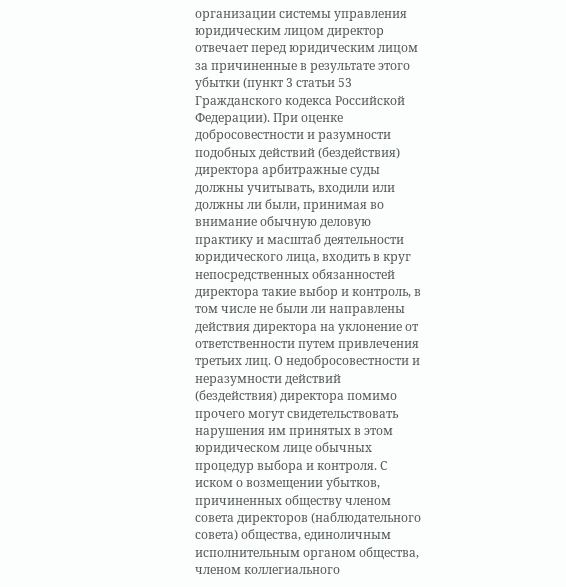организации системы управления юридическим лицом директор отвечает перед юридическим лицом за причиненные в результате этого убытки (пункт 3 статьи 53 Гражданского кодекса Российской Федерации). При оценке добросовестности и разумности подобных действий (бездействия) директора арбитражные суды должны учитывать, входили или должны ли были, принимая во внимание обычную деловую практику и масштаб деятельности юридического лица, входить в круг непосредственных обязанностей директора такие выбор и контроль, в том числе не были ли направлены действия директора на уклонение от ответственности путем привлечения третьих лиц. О недобросовестности и неразумности действий (бездействия) директора помимо прочего могут свидетельствовать нарушения им принятых в этом юридическом лице обычных процедур выбора и контроля. С иском о возмещении убытков, причиненных обществу членом совета директоров (наблюдательного совета) общества, единоличным исполнительным органом общества, членом коллегиального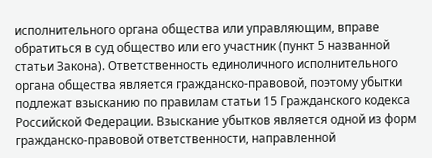исполнительного органа общества или управляющим, вправе обратиться в суд общество или его участник (пункт 5 названной статьи Закона). Ответственность единоличного исполнительного органа общества является гражданско-правовой, поэтому убытки подлежат взысканию по правилам статьи 15 Гражданского кодекса Российской Федерации. Взыскание убытков является одной из форм гражданско-правовой ответственности, направленной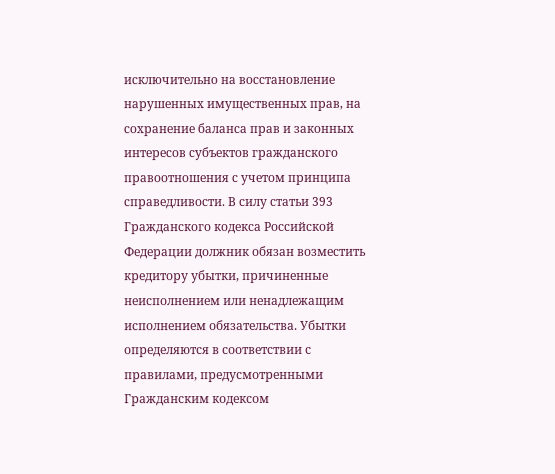исключительно на восстановление нарушенных имущественных прав, на сохранение баланса прав и законных интересов субъектов гражданского правоотношения с учетом принципа справедливости. В силу статьи 393 Гражданского кодекса Российской Федерации должник обязан возместить кредитору убытки, причиненные неисполнением или ненадлежащим исполнением обязательства. Убытки определяются в соответствии с правилами, предусмотренными Гражданским кодексом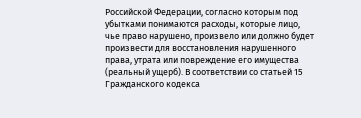Российской Федерации, согласно которым под убытками понимаются расходы, которые лицо, чье право нарушено, произвело или должно будет произвести для восстановления нарушенного права, утрата или повреждение его имущества (реальный ущерб). В соответствии со статьей 15 Гражданского кодекса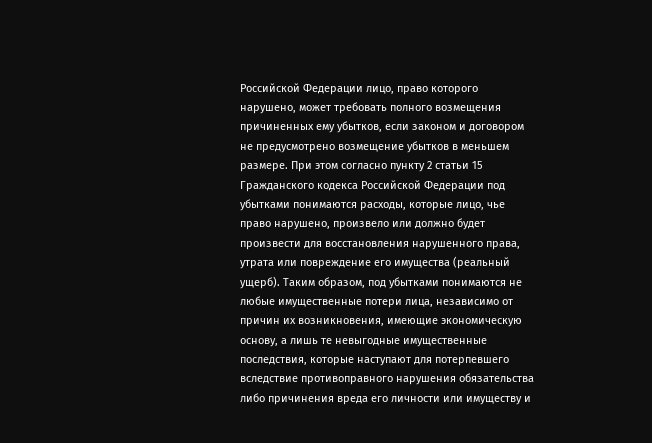Российской Федерации лицо, право которого нарушено, может требовать полного возмещения причиненных ему убытков, если законом и договором не предусмотрено возмещение убытков в меньшем размере. При этом согласно пункту 2 статьи 15 Гражданского кодекса Российской Федерации под убытками понимаются расходы, которые лицо, чье право нарушено, произвело или должно будет произвести для восстановления нарушенного права, утрата или повреждение его имущества (реальный ущерб). Таким образом, под убытками понимаются не любые имущественные потери лица, независимо от причин их возникновения, имеющие экономическую основу, а лишь те невыгодные имущественные последствия, которые наступают для потерпевшего вследствие противоправного нарушения обязательства либо причинения вреда его личности или имуществу и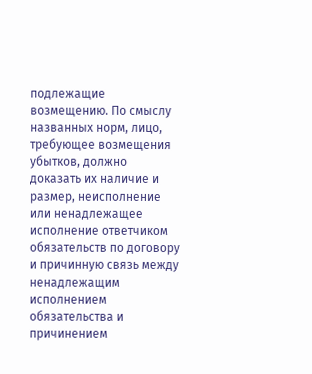подлежащие возмещению. По смыслу названных норм, лицо, требующее возмещения убытков, должно доказать их наличие и размер, неисполнение или ненадлежащее исполнение ответчиком обязательств по договору и причинную связь между ненадлежащим исполнением обязательства и причинением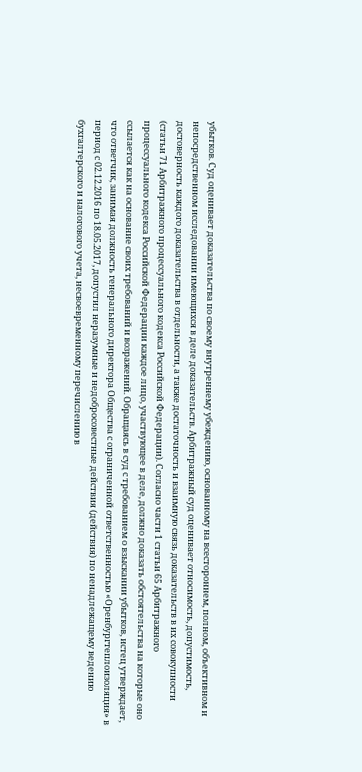убытков. Суд оценивает доказательства по своему внутреннему убеждению, основанному на всестороннем, полном, объективном и непосредственном исследовании имеющихся в деле доказательств. Арбитражный суд оценивает относимость, допустимость, достоверность каждого доказательства в отдельности, а также достаточность и взаимную связь доказательств в их совокупности (статьи 71 Арбитражного процессуального кодекса Российской Федерации). Согласно части 1 статьи 65 Арбитражного процессуального кодекса Российской Федерации каждое лицо, участвующее в деле, должно доказать обстоятельства на которые оно ссылается как на основание своих требований и возражений. Обращаясь в суд с требованием о взыскании убытков, истец утверждает, что ответчик, занимая должность генерального директора Общества с ограниченной ответственностью «Оренбургтеплоизоляция» в период с 02.12.2016 по 18.05.2017, допустил неразумные и недобросовестные действия (действия) по ненадлежащему ведению бухгалтерского и налогового учета, несвоевременному перечислению в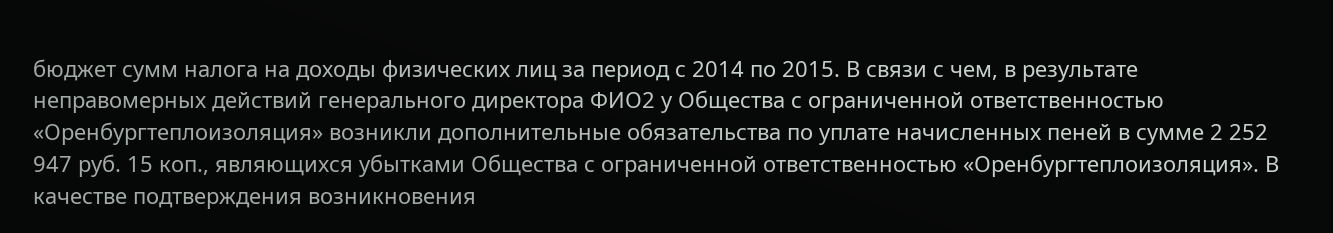бюджет сумм налога на доходы физических лиц за период с 2014 по 2015. В связи с чем, в результате неправомерных действий генерального директора ФИО2 у Общества с ограниченной ответственностью «Оренбургтеплоизоляция» возникли дополнительные обязательства по уплате начисленных пеней в сумме 2 252 947 руб. 15 коп., являющихся убытками Общества с ограниченной ответственностью «Оренбургтеплоизоляция». В качестве подтверждения возникновения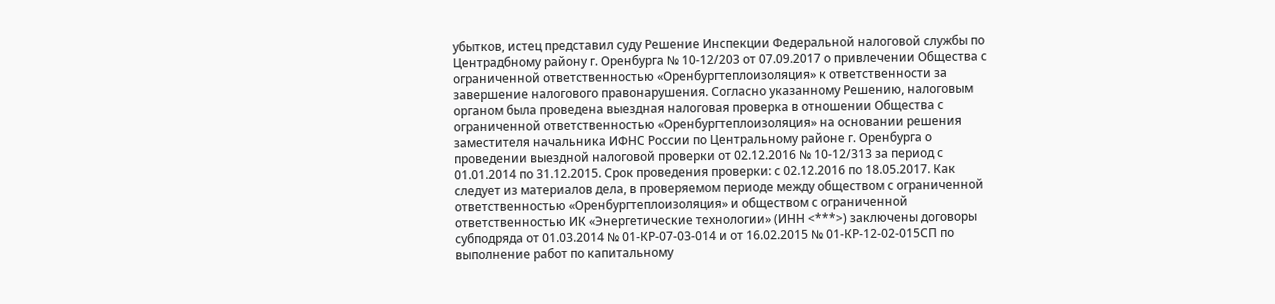убытков, истец представил суду Решение Инспекции Федеральной налоговой службы по Центрадбному району г. Оренбурга № 10-12/203 от 07.09.2017 о привлечении Общества с ограниченной ответственностью «Оренбургтеплоизоляция» к ответственности за завершение налогового правонарушения. Согласно указанному Решению, налоговым органом была проведена выездная налоговая проверка в отношении Общества с ограниченной ответственностью «Оренбургтеплоизоляция» на основании решения заместителя начальника ИФНС России по Центральному районе г. Оренбурга о проведении выездной налоговой проверки от 02.12.2016 № 10-12/313 за период с 01.01.2014 по 31.12.2015. Срок проведения проверки: с 02.12.2016 по 18.05.2017. Как следует из материалов дела, в проверяемом периоде между обществом с ограниченной ответственностью «Оренбургтеплоизоляция» и обществом с ограниченной ответственностью ИК «Энергетические технологии» (ИНН <***>) заключены договоры субподряда от 01.03.2014 № 01-КР-07-03-014 и от 16.02.2015 № 01-КР-12-02-015СП по выполнение работ по капитальному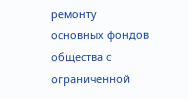ремонту основных фондов общества с ограниченной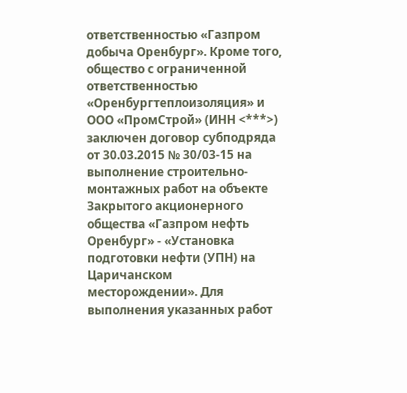ответственностью «Газпром добыча Оренбург». Кроме того, общество с ограниченной ответственностью «Оренбургтеплоизоляция» и ООО «ПромСтрой» (ИНН <***>) заключен договор субподряда от 30.03.2015 № 30/03-15 на выполнение строительно-монтажных работ на объекте Закрытого акционерного общества «Газпром нефть Оренбург» - «Установка подготовки нефти (УПН) на Царичанском месторождении». Для выполнения указанных работ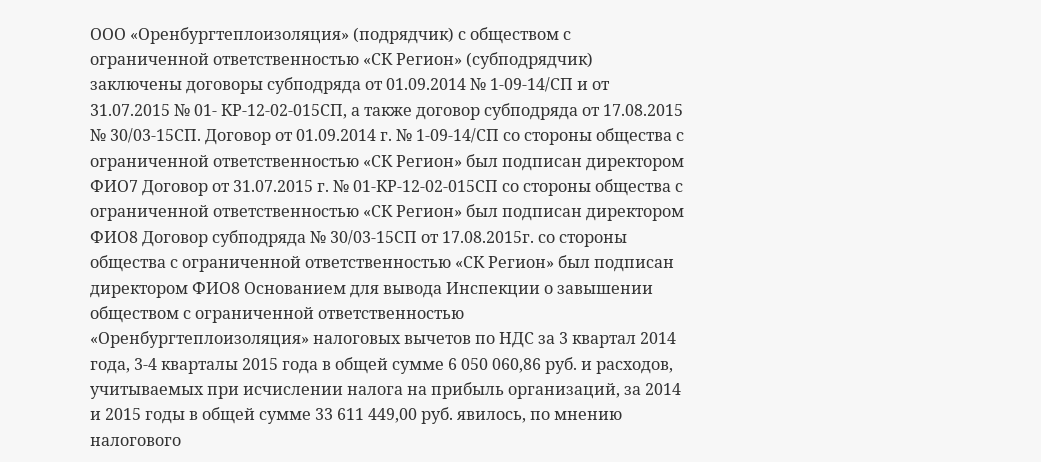ООО «Оренбургтеплоизоляция» (подрядчик) с обществом с ограниченной ответственностью «СК Регион» (субподрядчик) заключены договоры субподряда от 01.09.2014 № 1-09-14/СП и от 31.07.2015 № 01- КР-12-02-015СП, а также договор субподряда от 17.08.2015 № 30/03-15СП. Договор от 01.09.2014 г. № 1-09-14/СП со стороны общества с ограниченной ответственностью «СК Регион» был подписан директором ФИО7 Договор от 31.07.2015 г. № 01-КР-12-02-015СП со стороны общества с ограниченной ответственностью «СК Регион» был подписан директором ФИО8 Договор субподряда № 30/03-15СП от 17.08.2015г. со стороны общества с ограниченной ответственностью «СК Регион» был подписан директором ФИО8 Основанием для вывода Инспекции о завышении обществом с ограниченной ответственностью «Оренбургтеплоизоляция» налоговых вычетов по НДС за 3 квартал 2014 года, 3-4 кварталы 2015 года в общей сумме 6 050 060,86 руб. и расходов, учитываемых при исчислении налога на прибыль организаций, за 2014 и 2015 годы в общей сумме 33 611 449,00 руб. явилось, по мнению налогового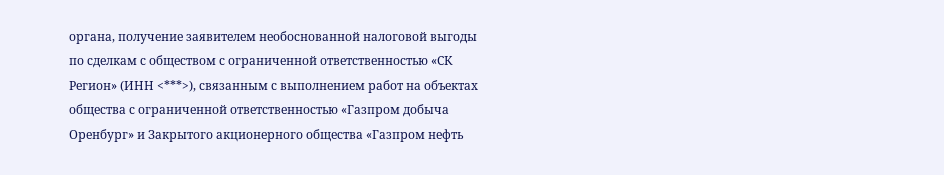органа, получение заявителем необоснованной налоговой выгоды по сделкам с обществом с ограниченной ответственностью «СК Регион» (ИНН <***>), связанным с выполнением работ на объектах общества с ограниченной ответственностью «Газпром добыча Оренбург» и Закрытого акционерного общества «Газпром нефть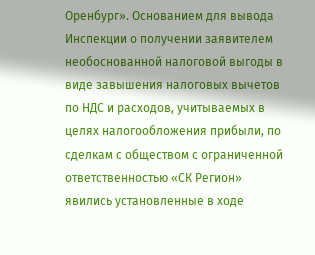Оренбург». Основанием для вывода Инспекции о получении заявителем необоснованной налоговой выгоды в виде завышения налоговых вычетов по НДС и расходов, учитываемых в целях налогообложения прибыли, по сделкам с обществом с ограниченной ответственностью «СК Регион» явились установленные в ходе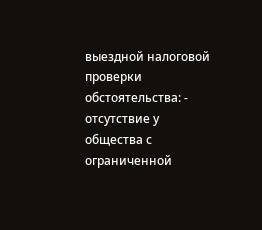выездной налоговой проверки обстоятельства: - отсутствие у общества с ограниченной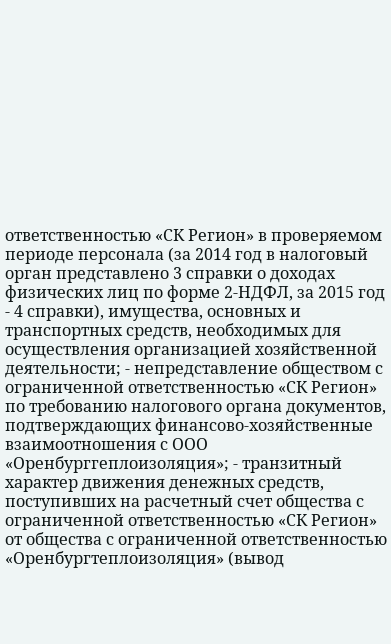ответственностью «СК Регион» в проверяемом периоде персонала (за 2014 год в налоговый орган представлено 3 справки о доходах физических лиц по форме 2-НДФЛ, за 2015 год - 4 справки), имущества, основных и транспортных средств, необходимых для осуществления организацией хозяйственной деятельности; - непредставление обществом с ограниченной ответственностью «СК Регион» по требованию налогового органа документов, подтверждающих финансово-хозяйственные взаимоотношения с ООО «Оренбурггеплоизоляция»; - транзитный характер движения денежных средств, поступивших на расчетный счет общества с ограниченной ответственностью «СК Регион» от общества с ограниченной ответственностью «Оренбургтеплоизоляция» (вывод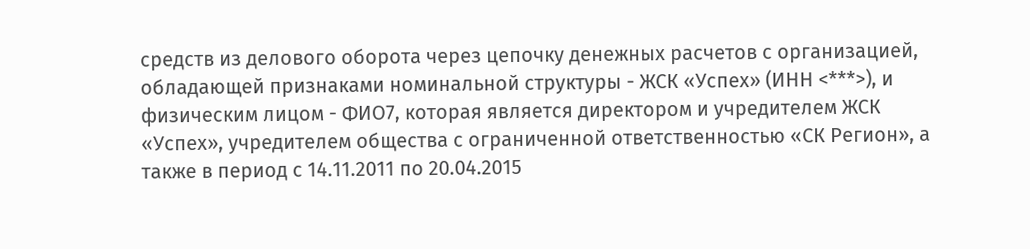средств из делового оборота через цепочку денежных расчетов с организацией, обладающей признаками номинальной структуры - ЖСК «Успех» (ИНН <***>), и физическим лицом - ФИО7, которая является директором и учредителем ЖСК «Успех», учредителем общества с ограниченной ответственностью «СК Регион», а также в период с 14.11.2011 по 20.04.2015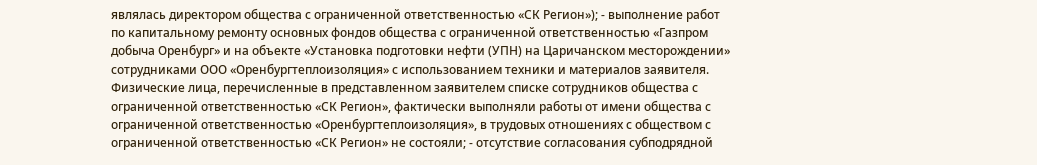являлась директором общества с ограниченной ответственностью «СК Регион»); - выполнение работ по капитальному ремонту основных фондов общества с ограниченной ответственностью «Газпром добыча Оренбург» и на объекте «Установка подготовки нефти (УПН) на Царичанском месторождении» сотрудниками ООО «Оренбургтеплоизоляция» с использованием техники и материалов заявителя. Физические лица, перечисленные в представленном заявителем списке сотрудников общества с ограниченной ответственностью «СК Регион», фактически выполняли работы от имени общества с ограниченной ответственностью «Оренбургтеплоизоляция», в трудовых отношениях с обществом с ограниченной ответственностью «СК Регион» не состояли; - отсутствие согласования субподрядной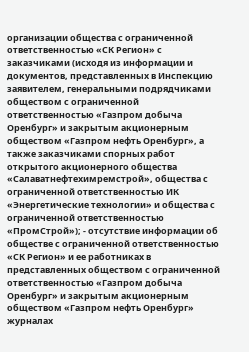организации общества с ограниченной ответственностью «СК Регион» с заказчиками (исходя из информации и документов, представленных в Инспекцию заявителем, генеральными подрядчиками обществом с ограниченной ответственностью «Газпром добыча Оренбург» и закрытым акционерным обществом «Газпром нефть Оренбург», а также заказчиками спорных работ открытого акционерного общества «Салаватнефтехимремстрой», общества с ограниченной ответственностью ИК «Энергетические технологии» и общества с ограниченной ответственностью «ПромСтрой»); - отсутствие информации об обществе с ограниченной ответственностью «СК Регион» и ее работниках в представленных обществом с ограниченной ответственностью «Газпром добыча Оренбург» и закрытым акционерным обществом «Газпром нефть Оренбург» журналах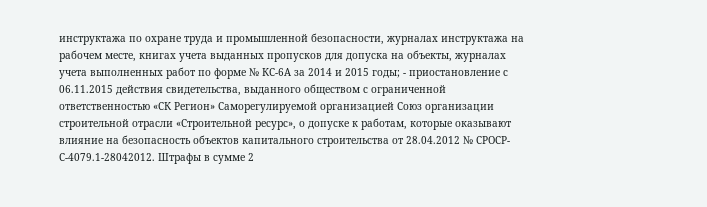инструктажа по охране труда и промышленной безопасности, журналах инструктажа на рабочем месте, книгах учета выданных пропусков для допуска на объекты, журналах учета выполненных работ по форме № КС-6А за 2014 и 2015 годы; - приостановление с 06.11.2015 действия свидетельства, выданного обществом с ограниченной ответственностью «СК Регион» Саморегулируемой организацией Союз организации строительной отрасли «Строительной ресурс», о допуске к работам, которые оказывают влияние на безопасность объектов капитального строительства от 28.04.2012 № СРОСР-С-4079.1-28042012. Штрафы в сумме 2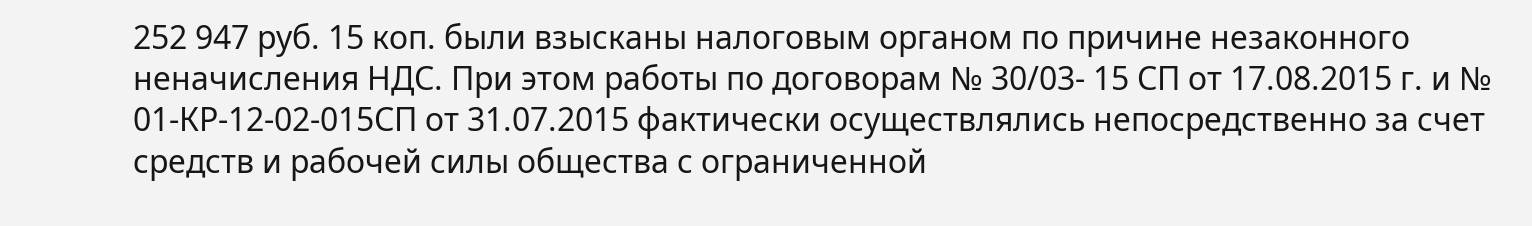252 947 руб. 15 коп. были взысканы налоговым органом по причине незаконного неначисления НДС. При этом работы по договорам № 30/03- 15 СП от 17.08.2015 г. и № 01-КР-12-02-015СП от 31.07.2015 фактически осуществлялись непосредственно за счет средств и рабочей силы общества с ограниченной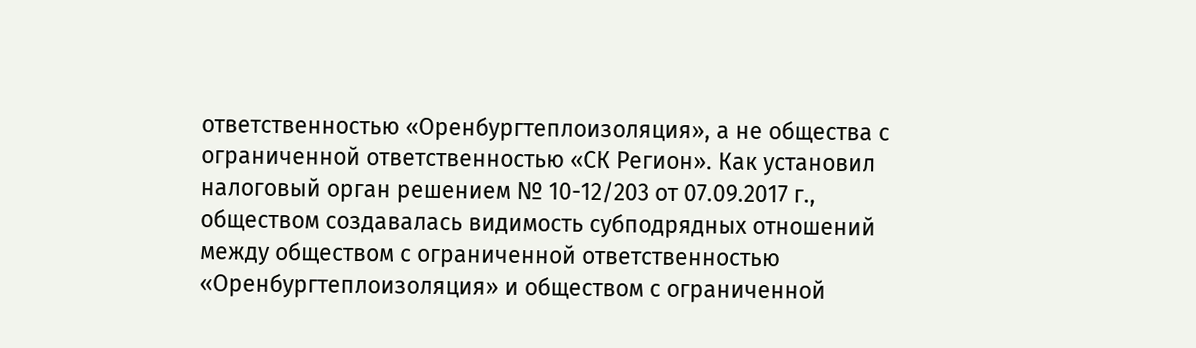ответственностью «Оренбургтеплоизоляция», а не общества с ограниченной ответственностью «СК Регион». Как установил налоговый орган решением № 10-12/203 от 07.09.2017 г., обществом создавалась видимость субподрядных отношений между обществом с ограниченной ответственностью «Оренбургтеплоизоляция» и обществом с ограниченной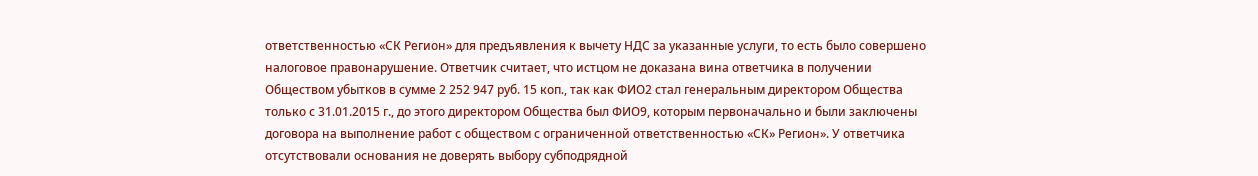ответственностью «СК Регион» для предъявления к вычету НДС за указанные услуги, то есть было совершено налоговое правонарушение. Ответчик считает, что истцом не доказана вина ответчика в получении Обществом убытков в сумме 2 252 947 руб. 15 коп., так как ФИО2 стал генеральным директором Общества только с 31.01.2015 г., до этого директором Общества был ФИО9, которым первоначально и были заключены договора на выполнение работ с обществом с ограниченной ответственностью «СК» Регион». У ответчика отсутствовали основания не доверять выбору субподрядной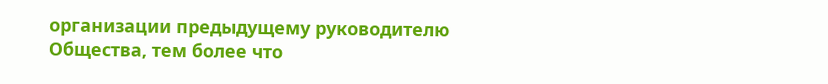организации предыдущему руководителю Общества, тем более что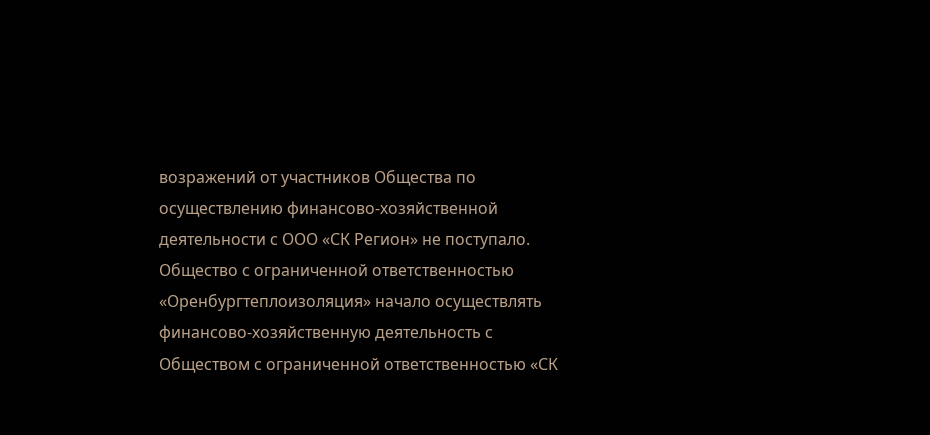возражений от участников Общества по осуществлению финансово-хозяйственной деятельности с ООО «СК Регион» не поступало. Общество с ограниченной ответственностью «Оренбургтеплоизоляция» начало осуществлять финансово-хозяйственную деятельность с Обществом с ограниченной ответственностью «СК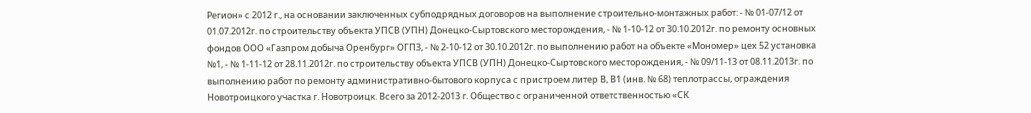Регион» с 2012 г., на основании заключенных субподрядных договоров на выполнение строительно-монтажных работ: - № 01-07/12 от 01.07.2012г. по строительству объекта УПСВ (УПН) Донецко-Сыртовского месторождения, - № 1-10-12 от 30.10.2012г. по ремонту основных фондов ООО «Газпром добыча Оренбург» ОГПЗ, - № 2-10-12 от 30.10.2012г. по выполнению работ на объекте «Мономер» цех 52 установка №1, - № 1-11-12 от 28.11.2012г. по строительству объекта УПСВ (УПН) Донецко-Сыртовского месторождения, - № 09/11-13 от 08.11.2013г. по выполнению работ по ремонту административно-бытового корпуса с пристроем литер В, В1 (инв. № 68) теплотрассы, ограждения Новотроицкого участка г. Новотроицк. Всего за 2012-2013 г. Общество с ограниченной ответственностью «СК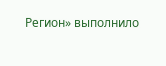Регион» выполнило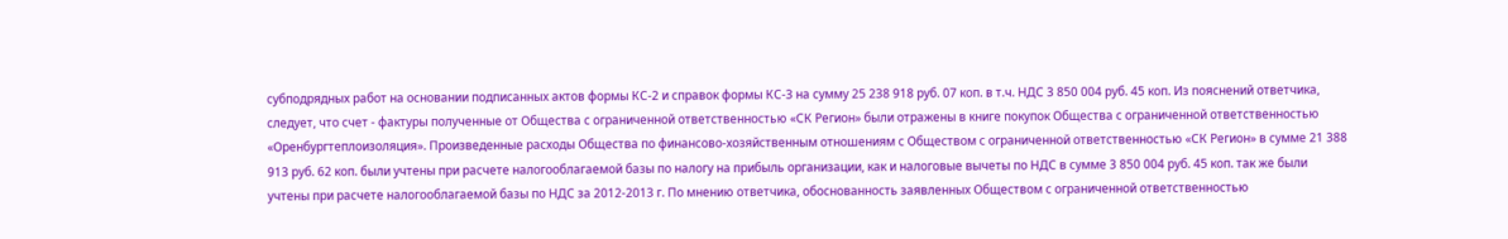субподрядных работ на основании подписанных актов формы КС-2 и справок формы КС-3 на сумму 25 238 918 руб. 07 коп. в т.ч. НДС 3 850 004 руб. 45 коп. Из пояснений ответчика, следует, что счет - фактуры полученные от Общества с ограниченной ответственностью «СК Регион» были отражены в книге покупок Общества с ограниченной ответственностью «Оренбургтеплоизоляция». Произведенные расходы Общества по финансово-хозяйственным отношениям с Обществом с ограниченной ответственностью «СК Регион» в сумме 21 388 913 руб. 62 коп. были учтены при расчете налогооблагаемой базы по налогу на прибыль организации, как и налоговые вычеты по НДС в сумме 3 850 004 руб. 45 коп. так же были учтены при расчете налогооблагаемой базы по НДС за 2012-2013 г. По мнению ответчика, обоснованность заявленных Обществом с ограниченной ответственностью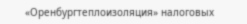«Оренбургтеплоизоляция» налоговых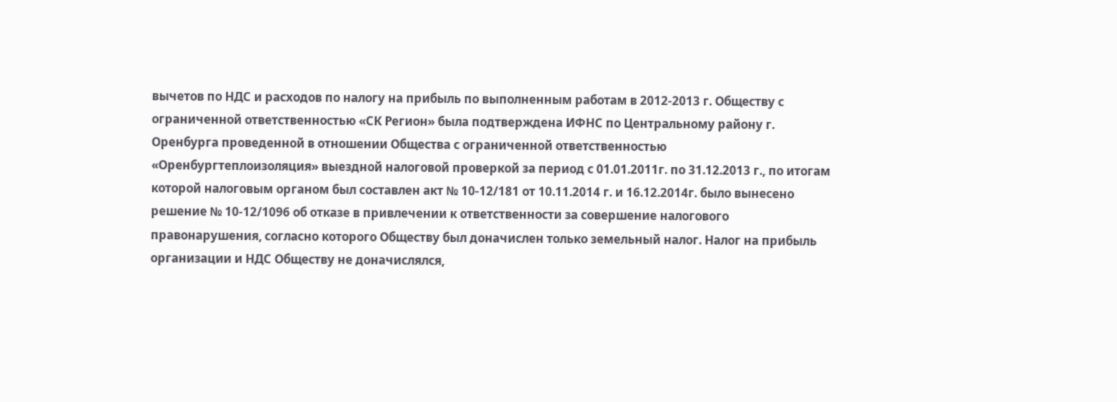вычетов по НДС и расходов по налогу на прибыль по выполненным работам в 2012-2013 г. Обществу с ограниченной ответственностью «СК Регион» была подтверждена ИФНС по Центральному району г. Оренбурга проведенной в отношении Общества с ограниченной ответственностью «Оренбургтеплоизоляция» выездной налоговой проверкой за период с 01.01.2011г. по 31.12.2013 г., по итогам которой налоговым органом был составлен акт № 10-12/181 от 10.11.2014 г. и 16.12.2014г. было вынесено решение № 10-12/1096 об отказе в привлечении к ответственности за совершение налогового правонарушения, согласно которого Обществу был доначислен только земельный налог. Налог на прибыль организации и НДС Обществу не доначислялся,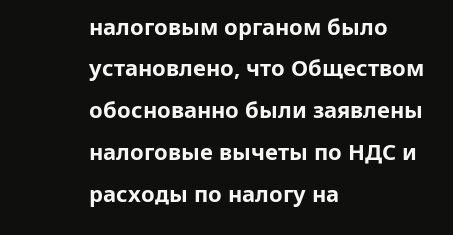налоговым органом было установлено, что Обществом обоснованно были заявлены налоговые вычеты по НДС и расходы по налогу на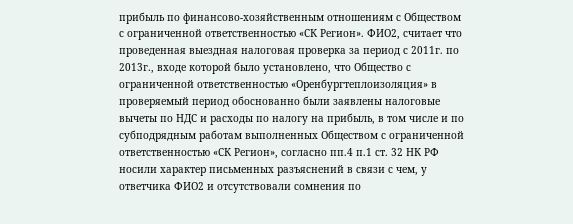прибыль по финансово-хозяйственным отношениям с Обществом с ограниченной ответственностью «СК Регион». ФИО2, считает что проведенная выездная налоговая проверка за период с 2011г. по 2013г., входе которой было установлено, что Общество с ограниченной ответственностью «Оренбургтеплоизоляция» в проверяемый период обоснованно были заявлены налоговые вычеты по НДС и расходы по налогу на прибыль, в том числе и по субподрядным работам выполненных Обществом с ограниченной ответственностью «СК Регион», согласно пп.4 п.1 ст. 32 НК РФ носили характер письменных разъяснений в связи с чем, у ответчика ФИО2 и отсутствовали сомнения по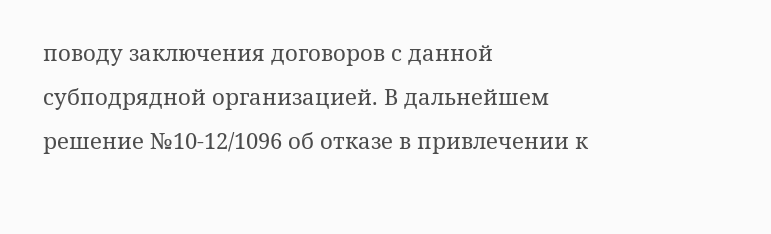поводу заключения договоров с данной субподрядной организацией. В дальнейшем решение №10-12/1096 об отказе в привлечении к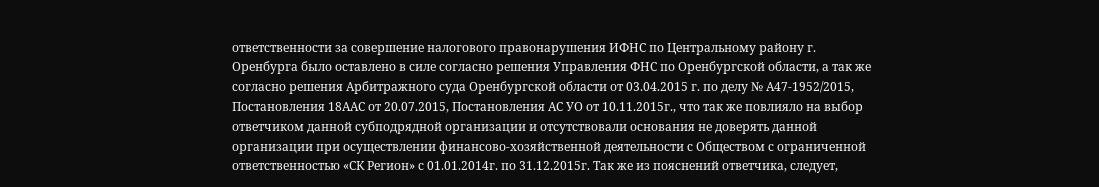ответственности за совершение налогового правонарушения ИФНС по Центральному району г. Оренбурга было оставлено в силе согласно решения Управления ФНС по Оренбургской области, а так же согласно решения Арбитражного суда Оренбургской области от 03.04.2015 г. по делу № А47-1952/2015, Постановления 18ААС от 20.07.2015, Постановления АС УО от 10.11.2015г., что так же повлияло на выбор ответчиком данной субподрядной организации и отсутствовали основания не доверять данной организации при осуществлении финансово-хозяйственной деятельности с Обществом с ограниченной ответственностью «СК Регион» с 01.01.2014г. по 31.12.2015г. Так же из пояснений ответчика, следует,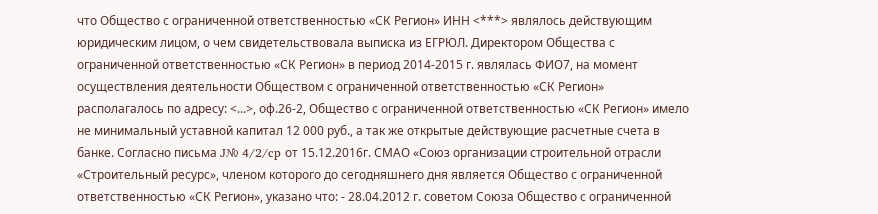что Общество с ограниченной ответственностью «СК Регион» ИНН <***> являлось действующим юридическим лицом, о чем свидетельствовала выписка из ЕГРЮЛ. Директором Общества с ограниченной ответственностью «СК Регион» в период 2014-2015 г. являлась ФИО7, на момент осуществления деятельности Обществом с ограниченной ответственностью «СК Регион» располагалось по адресу: <...>, оф.26-2, Общество с ограниченной ответственностью «СК Регион» имело не минимальный уставной капитал 12 000 руб., а так же открытые действующие расчетные счета в банке. Согласно письма J№ 4/2/cp от 15.12.2016г. СМАО «Союз организации строительной отрасли «Строительный ресурс», членом которого до сегодняшнего дня является Общество с ограниченной ответственностью «СК Регион», указано что: - 28.04.2012 г. советом Союза Общество с ограниченной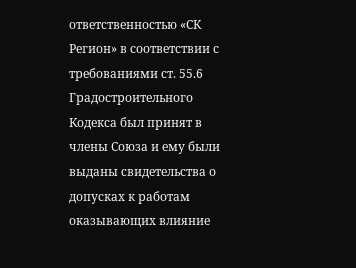ответственностью «СК Регион» в соответствии с требованиями ст. 55.6 Градостроительного Кодекса был принят в члены Союза и ему были выданы свидетельства о допусках к работам оказывающих влияние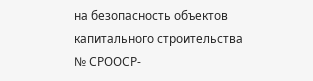на безопасность объектов капитального строительства № СРООСР-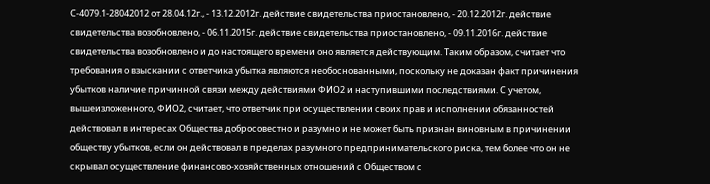С-4079.1-28042012 от 28.04.12г., - 13.12.2012г. действие свидетельства приостановлено, - 20.12.2012г. действие свидетельства возобновлено, - 06.11.2015г. действие свидетельства приостановлено, - 09.11.2016г. действие свидетельства возобновлено и до настоящего времени оно является действующим. Таким образом, считает что требования о взыскании с ответчика убытка являются необоснованными, поскольку не доказан факт причинения убытков наличие причинной связи между действиями ФИО2 и наступившими последствиями. С учетом, вышеизложенного, ФИО2, считает, что ответчик при осуществлении своих прав и исполнении обязанностей действовал в интересах Общества добросовестно и разумно и не может быть признан виновным в причинении обществу убытков, если он действовал в пределах разумного предпринимательского риска, тем более что он не скрывал осуществление финансово-хозяйственных отношений с Обществом с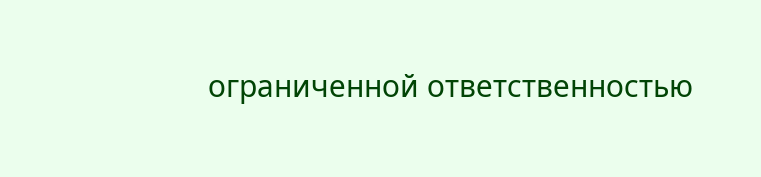ограниченной ответственностью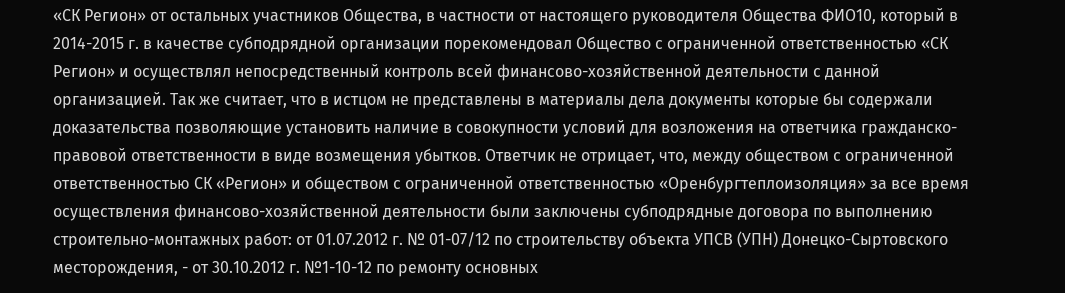«СК Регион» от остальных участников Общества, в частности от настоящего руководителя Общества ФИО10, который в 2014-2015 г. в качестве субподрядной организации порекомендовал Общество с ограниченной ответственностью «СК Регион» и осуществлял непосредственный контроль всей финансово-хозяйственной деятельности с данной организацией. Так же считает, что в истцом не представлены в материалы дела документы которые бы содержали доказательства позволяющие установить наличие в совокупности условий для возложения на ответчика гражданско-правовой ответственности в виде возмещения убытков. Ответчик не отрицает, что, между обществом с ограниченной ответственностью СК «Регион» и обществом с ограниченной ответственностью «Оренбургтеплоизоляция» за все время осуществления финансово-хозяйственной деятельности были заключены субподрядные договора по выполнению строительно-монтажных работ: от 01.07.2012 г. № 01-07/12 по строительству объекта УПСВ (УПН) Донецко-Сыртовского месторождения, - от 30.10.2012 г. №1-10-12 по ремонту основных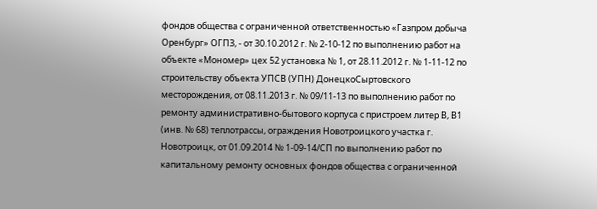фондов общества с ограниченной ответственностью «Газпром добыча Оренбург» ОГПЗ, - от 30.10.2012 г. № 2-10-12 по выполнению работ на объекте «Мономер» цех 52 установка № 1, от 28.11.2012 г. № 1-11-12 по строительству объекта УПСВ (УПН) ДонецкоСыртовского месторождения, от 08.11.2013 г. № 09/11-13 по выполнению работ по ремонту административно-бытового корпуса с пристроем литер В, В1 (инв. № 68) теплотрассы, ограждения Новотроицкого участка г. Новотроицк, от 01.09.2014 № 1-09-14/СП по выполнению работ по капитальному ремонту основных фондов общества с ограниченной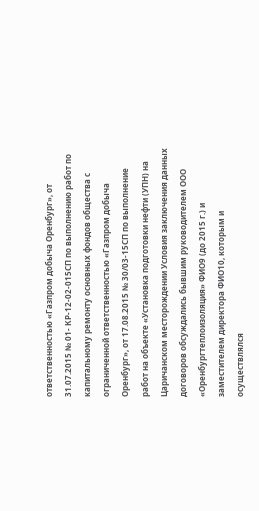ответственностью «Газпром добыча Оренбург», от 31.07.2015 № 01- КР-12-02-015СП по выполнению работ по капитальному ремонту основных фондов общества с ограниченной ответственностью «Газпром добыча Оренбург», от 17.08.2015 № 30/03-15СП по выполнение работ на объекте «Установка подготовки нефти (УПН) на Царичанском месторождении Условия заключения данных договоров обсуждались бывшим руководителем ООО «Оренбургтеплоизоляция» ФИО9 (до 2015 г.) и заместителем директора ФИО10, которым и осуществлялся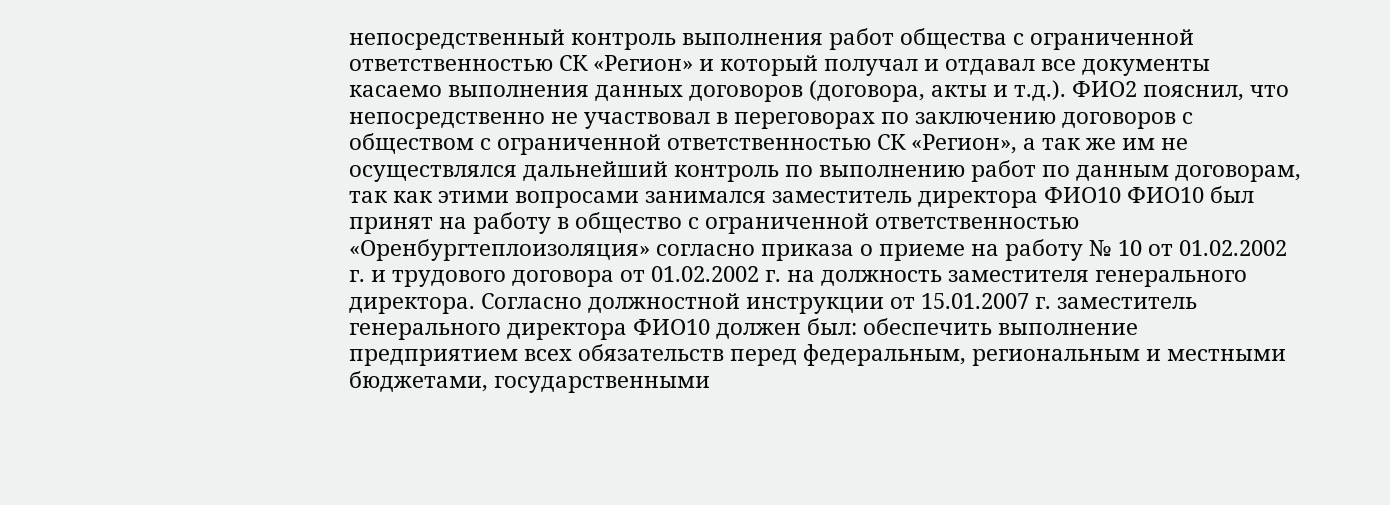непосредственный контроль выполнения работ общества с ограниченной ответственностью СК «Регион» и который получал и отдавал все документы касаемо выполнения данных договоров (договора, акты и т.д.). ФИО2 пояснил, что непосредственно не участвовал в переговорах по заключению договоров с обществом с ограниченной ответственностью СК «Регион», а так же им не осуществлялся дальнейший контроль по выполнению работ по данным договорам, так как этими вопросами занимался заместитель директора ФИО10 ФИО10 был принят на работу в общество с ограниченной ответственностью «Оренбургтеплоизоляция» согласно приказа о приеме на работу № 10 от 01.02.2002 г. и трудового договора от 01.02.2002 г. на должность заместителя генерального директора. Согласно должностной инструкции от 15.01.2007 г. заместитель генерального директора ФИО10 должен был: обеспечить выполнение предприятием всех обязательств перед федеральным, региональным и местными бюджетами, государственными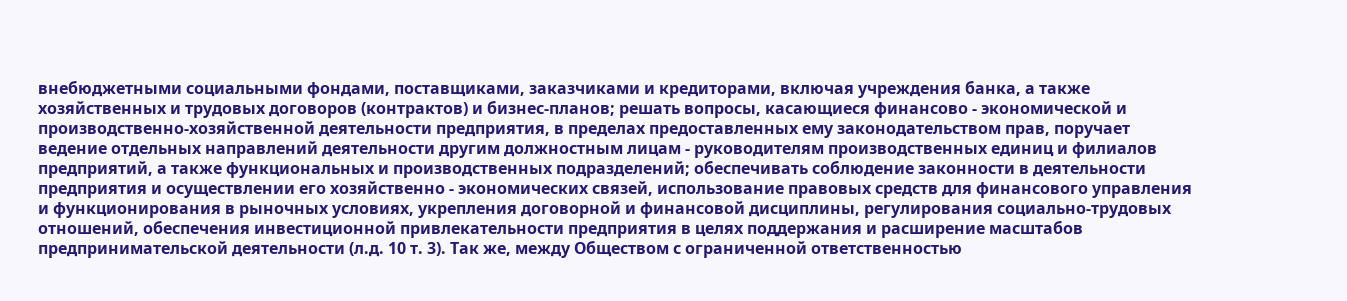внебюджетными социальными фондами, поставщиками, заказчиками и кредиторами, включая учреждения банка, а также хозяйственных и трудовых договоров (контрактов) и бизнес-планов; решать вопросы, касающиеся финансово - экономической и производственно-хозяйственной деятельности предприятия, в пределах предоставленных ему законодательством прав, поручает ведение отдельных направлений деятельности другим должностным лицам - руководителям производственных единиц и филиалов предприятий, а также функциональных и производственных подразделений; обеспечивать соблюдение законности в деятельности предприятия и осуществлении его хозяйственно - экономических связей, использование правовых средств для финансового управления и функционирования в рыночных условиях, укрепления договорной и финансовой дисциплины, регулирования социально-трудовых отношений, обеспечения инвестиционной привлекательности предприятия в целях поддержания и расширение масштабов предпринимательской деятельности (л.д. 10 т. 3). Так же, между Обществом с ограниченной ответственностью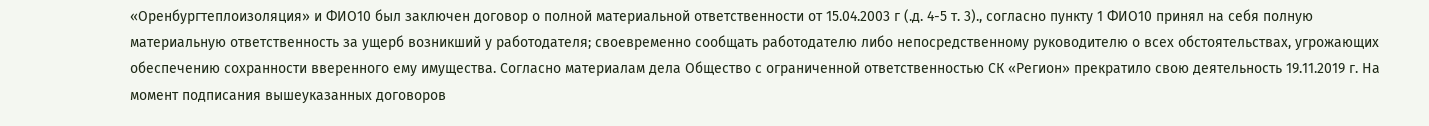«Оренбургтеплоизоляция» и ФИО10 был заключен договор о полной материальной ответственности от 15.04.2003 г (.д. 4-5 т. 3)., согласно пункту 1 ФИО10 принял на себя полную материальную ответственность за ущерб возникший у работодателя; своевременно сообщать работодателю либо непосредственному руководителю о всех обстоятельствах, угрожающих обеспечению сохранности вверенного ему имущества. Согласно материалам дела Общество с ограниченной ответственностью СК «Регион» прекратило свою деятельность 19.11.2019 г. На момент подписания вышеуказанных договоров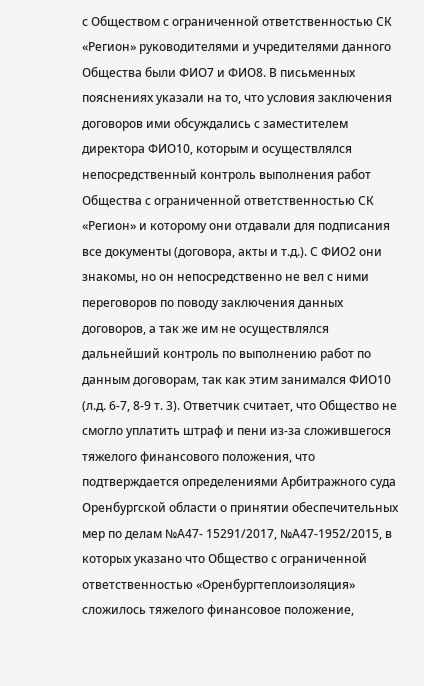с Обществом с ограниченной ответственностью СК «Регион» руководителями и учредителями данного Общества были ФИО7 и ФИО8. В письменных пояснениях указали на то, что условия заключения договоров ими обсуждались с заместителем директора ФИО10, которым и осуществлялся непосредственный контроль выполнения работ Общества с ограниченной ответственностью СК «Регион» и которому они отдавали для подписания все документы (договора, акты и т.д.). С ФИО2 они знакомы, но он непосредственно не вел с ними переговоров по поводу заключения данных договоров, а так же им не осуществлялся дальнейший контроль по выполнению работ по данным договорам, так как этим занимался ФИО10 (л.д. 6-7, 8-9 т. 3). Ответчик считает, что Общество не смогло уплатить штраф и пени из-за сложившегося тяжелого финансового положения, что подтверждается определениями Арбитражного суда Оренбургской области о принятии обеспечительных мер по делам №А47- 15291/2017, №А47-1952/2015, в которых указано что Общество с ограниченной ответственностью «Оренбургтеплоизоляция» сложилось тяжелого финансовое положение,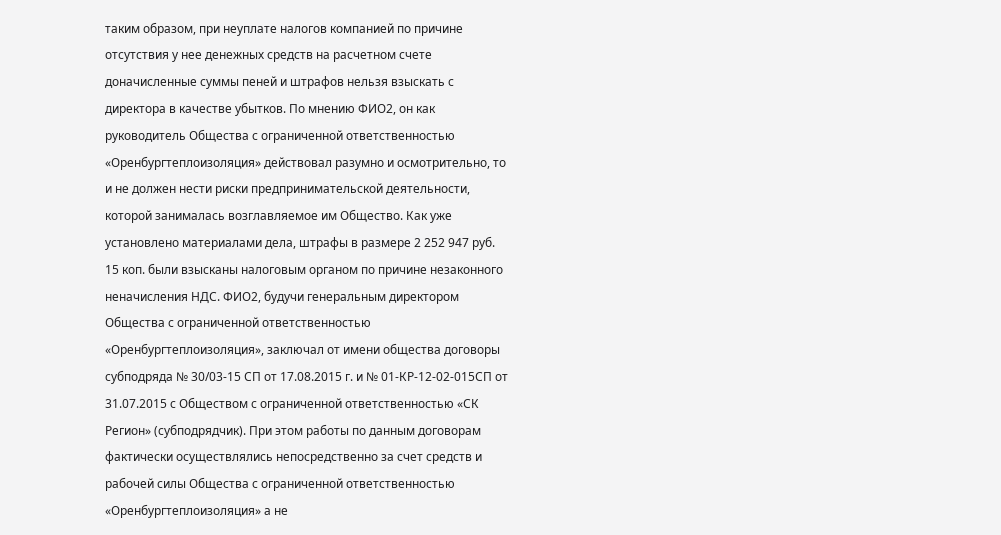таким образом, при неуплате налогов компанией по причине отсутствия у нее денежных средств на расчетном счете доначисленные суммы пеней и штрафов нельзя взыскать с директора в качестве убытков. По мнению ФИО2, он как руководитель Общества с ограниченной ответственностью «Оренбургтеплоизоляция» действовал разумно и осмотрительно, то и не должен нести риски предпринимательской деятельности, которой занималась возглавляемое им Общество. Как уже установлено материалами дела, штрафы в размере 2 252 947 руб. 15 коп. были взысканы налоговым органом по причине незаконного неначисления НДС. ФИО2, будучи генеральным директором Общества с ограниченной ответственностью «Оренбургтеплоизоляция», заключал от имени общества договоры субподряда № 30/03-15 СП от 17.08.2015 г. и № 01-КР-12-02-015СП от 31.07.2015 с Обществом с ограниченной ответственностью «СК Регион» (субподрядчик). При этом работы по данным договорам фактически осуществлялись непосредственно за счет средств и рабочей силы Общества с ограниченной ответственностью «Оренбургтеплоизоляция» а не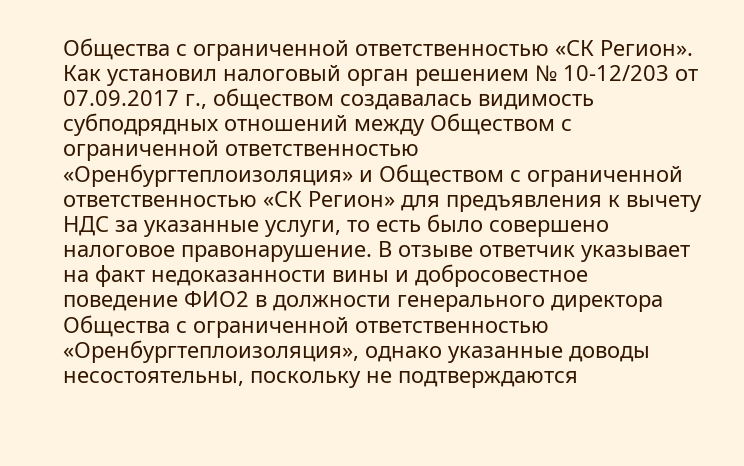Общества с ограниченной ответственностью «СК Регион». Как установил налоговый орган решением № 10-12/203 от 07.09.2017 г., обществом создавалась видимость субподрядных отношений между Обществом с ограниченной ответственностью «Оренбургтеплоизоляция» и Обществом с ограниченной ответственностью «СК Регион» для предъявления к вычету НДС за указанные услуги, то есть было совершено налоговое правонарушение. В отзыве ответчик указывает на факт недоказанности вины и добросовестное поведение ФИО2 в должности генерального директора Общества с ограниченной ответственностью «Оренбургтеплоизоляция», однако указанные доводы несостоятельны, поскольку не подтверждаются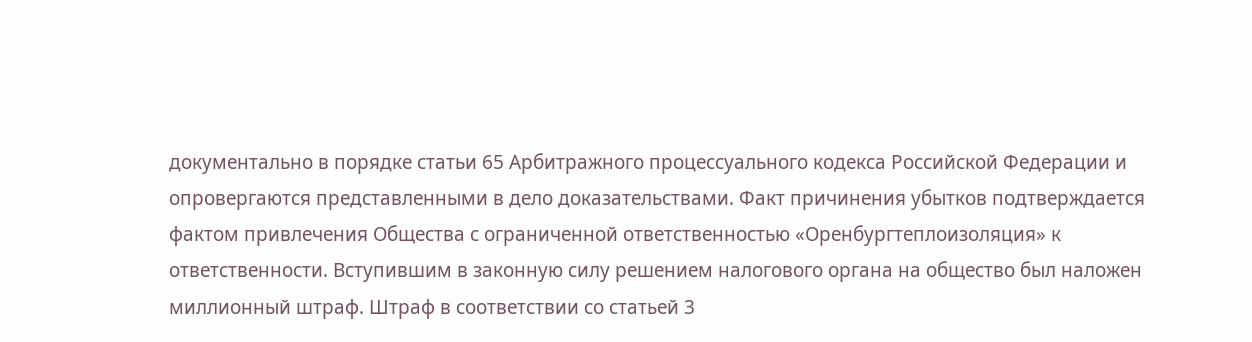документально в порядке статьи 65 Арбитражного процессуального кодекса Российской Федерации и опровергаются представленными в дело доказательствами. Факт причинения убытков подтверждается фактом привлечения Общества с ограниченной ответственностью «Оренбургтеплоизоляция» к ответственности. Вступившим в законную силу решением налогового органа на общество был наложен миллионный штраф. Штраф в соответствии со статьей 3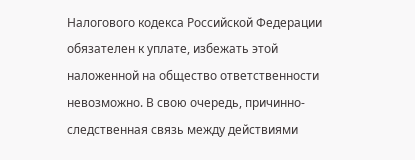Налогового кодекса Российской Федерации обязателен к уплате, избежать этой наложенной на общество ответственности невозможно. В свою очередь, причинно-следственная связь между действиями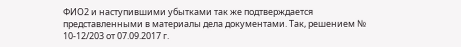ФИО2 и наступившими убытками так же подтверждается представленными в материалы дела документами. Так, решением № 10-12/203 от 07.09.2017 г.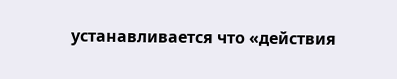устанавливается что «действия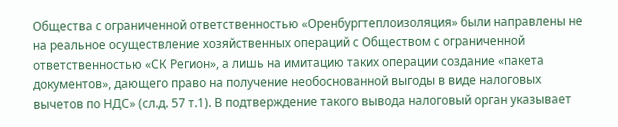Общества с ограниченной ответственностью «Оренбургтеплоизоляция» были направлены не на реальное осуществление хозяйственных операций с Обществом с ограниченной ответственностью «СК Регион», а лишь на имитацию таких операции создание «пакета документов», дающего право на получение необоснованной выгоды в виде налоговых вычетов по НДС» (сл.д. 57 т.1). В подтверждение такого вывода налоговый орган указывает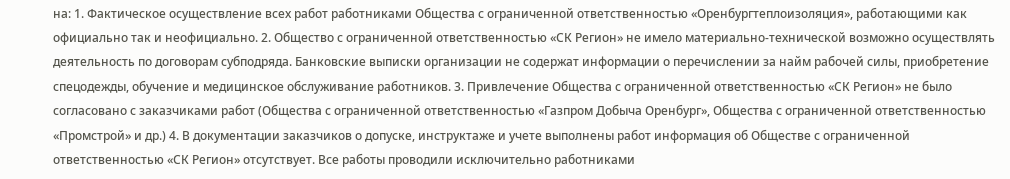на: 1. Фактическое осуществление всех работ работниками Общества с ограниченной ответственностью «Оренбургтеплоизоляция», работающими как официально так и неофициально. 2. Общество с ограниченной ответственностью «СК Регион» не имело материально-технической возможно осуществлять деятельность по договорам субподряда. Банковские выписки организации не содержат информации о перечислении за найм рабочей силы, приобретение спецодежды, обучение и медицинское обслуживание работников. 3. Привлечение Общества с ограниченной ответственностью «СК Регион» не было согласовано с заказчиками работ (Общества с ограниченной ответственностью «Газпром Добыча Оренбург», Общества с ограниченной ответственностью «Промстрой» и др.) 4. В документации заказчиков о допуске, инструктаже и учете выполнены работ информация об Обществе с ограниченной ответственностью «СК Регион» отсутствует. Все работы проводили исключительно работниками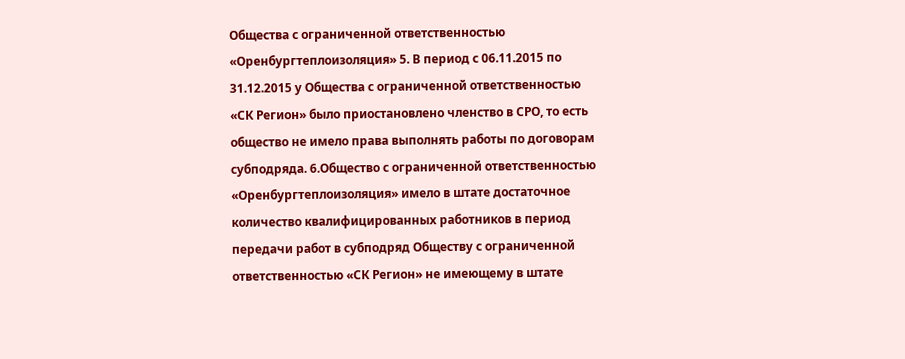Общества с ограниченной ответственностью «Оренбургтеплоизоляция» 5. В период с 06.11.2015 по 31.12.2015 у Общества с ограниченной ответственностью «СК Регион» было приостановлено членство в СРО, то есть общество не имело права выполнять работы по договорам субподряда. 6.Общество с ограниченной ответственностью «Оренбургтеплоизоляция» имело в штате достаточное количество квалифицированных работников в период передачи работ в субподряд Обществу с ограниченной ответственностью «СК Регион» не имеющему в штате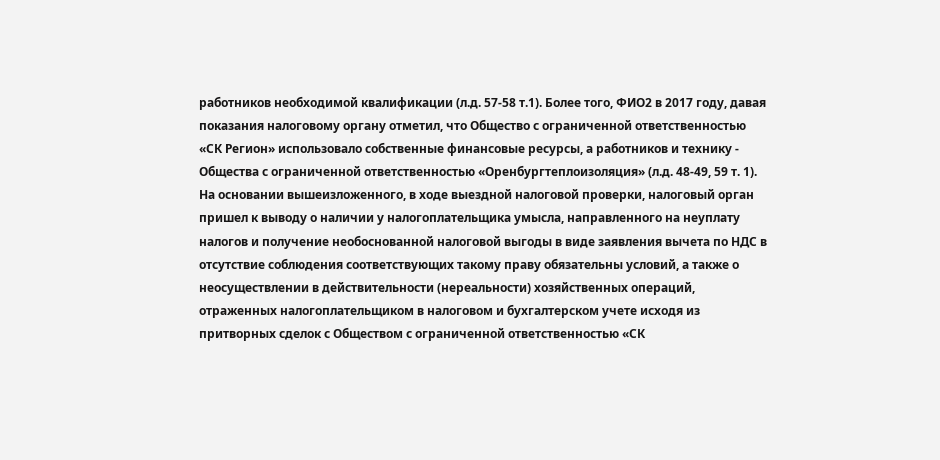работников необходимой квалификации (л.д. 57-58 т.1). Более того, ФИО2 в 2017 году, давая показания налоговому органу отметил, что Общество с ограниченной ответственностью «СК Регион» использовало собственные финансовые ресурсы, а работников и технику - Общества с ограниченной ответственностью «Оренбургтеплоизоляция» (л.д. 48-49, 59 т. 1). На основании вышеизложенного, в ходе выездной налоговой проверки, налоговый орган пришел к выводу о наличии у налогоплательщика умысла, направленного на неуплату налогов и получение необоснованной налоговой выгоды в виде заявления вычета по НДС в отсутствие соблюдения соответствующих такому праву обязательны условий, а также о неосуществлении в действительности (нереальности) хозяйственных операций, отраженных налогоплательщиком в налоговом и бухгалтерском учете исходя из притворных сделок с Обществом с ограниченной ответственностью «СК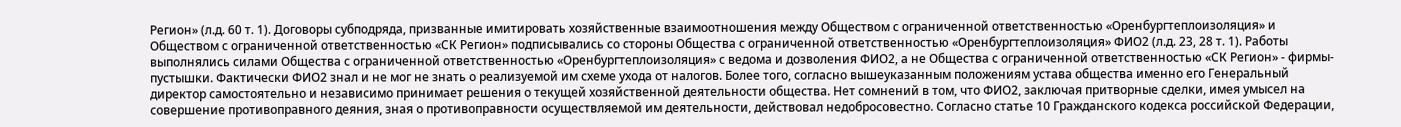Регион» (л.д. 60 т. 1). Договоры субподряда, призванные имитировать хозяйственные взаимоотношения между Обществом с ограниченной ответственностью «Оренбургтеплоизоляция» и Обществом с ограниченной ответственностью «СК Регион» подписывались со стороны Общества с ограниченной ответственностью «Оренбургтеплоизоляция» ФИО2 (л.д. 23, 28 т. 1). Работы выполнялись силами Общества с ограниченной ответственностью «Оренбургтеплоизоляция» с ведома и дозволения ФИО2, а не Общества с ограниченной ответственностью «СК Регион» - фирмы-пустышки. Фактически ФИО2 знал и не мог не знать о реализуемой им схеме ухода от налогов. Более того, согласно вышеуказанным положениям устава общества именно его Генеральный директор самостоятельно и независимо принимает решения о текущей хозяйственной деятельности общества. Нет сомнений в том, что ФИО2, заключая притворные сделки, имея умысел на совершение противоправного деяния, зная о противоправности осуществляемой им деятельности, действовал недобросовестно. Согласно статье 10 Гражданского кодекса российской Федерации,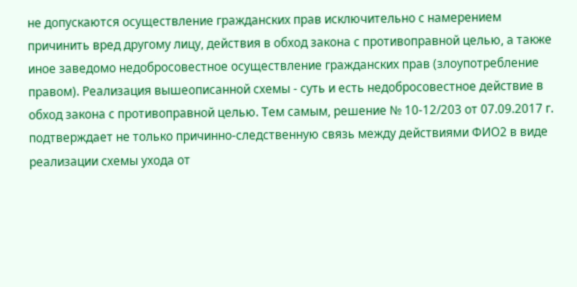не допускаются осуществление гражданских прав исключительно с намерением причинить вред другому лицу, действия в обход закона с противоправной целью, а также иное заведомо недобросовестное осуществление гражданских прав (злоупотребление правом). Реализация вышеописанной схемы - суть и есть недобросовестное действие в обход закона с противоправной целью. Тем самым, решение № 10-12/203 от 07.09.2017 г. подтверждает не только причинно-следственную связь между действиями ФИО2 в виде реализации схемы ухода от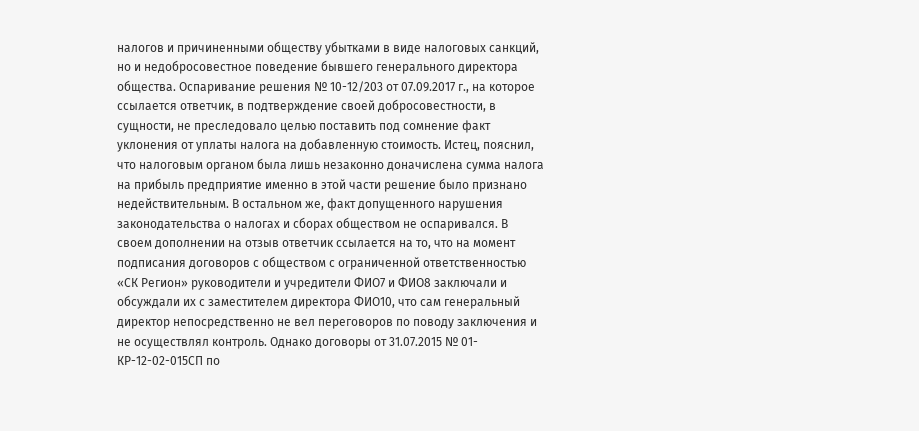налогов и причиненными обществу убытками в виде налоговых санкций, но и недобросовестное поведение бывшего генерального директора общества. Оспаривание решения № 10-12/203 от 07.09.2017 г., на которое ссылается ответчик, в подтверждение своей добросовестности, в сущности, не преследовало целью поставить под сомнение факт уклонения от уплаты налога на добавленную стоимость. Истец, пояснил, что налоговым органом была лишь незаконно доначислена сумма налога на прибыль предприятие именно в этой части решение было признано недействительным. В остальном же, факт допущенного нарушения законодательства о налогах и сборах обществом не оспаривался. В своем дополнении на отзыв ответчик ссылается на то, что на момент подписания договоров с обществом с ограниченной ответственностью «СК Регион» руководители и учредители ФИО7 и ФИО8 заключали и обсуждали их с заместителем директора ФИО10, что сам генеральный директор непосредственно не вел переговоров по поводу заключения и не осуществлял контроль. Однако договоры от 31.07.2015 № 01- КР-12-02-015СП по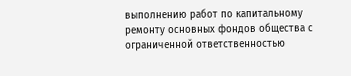выполнению работ по капитальному ремонту основных фондов общества с ограниченной ответственностью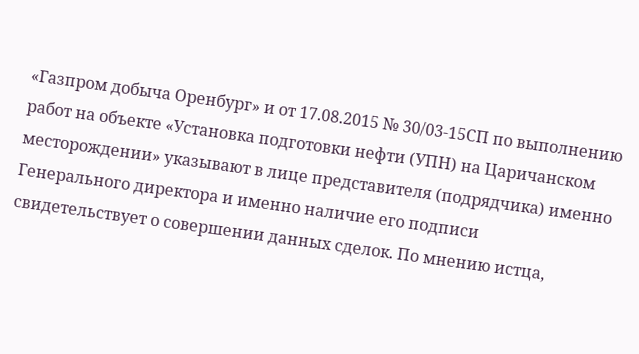«Газпром добыча Оренбург» и от 17.08.2015 № 30/03-15СП по выполнению работ на объекте «Установка подготовки нефти (УПН) на Царичанском месторождении» указывают в лице представителя (подрядчика) именно Генерального директора и именно наличие его подписи свидетельствует о совершении данных сделок. По мнению истца,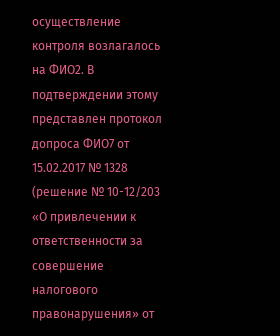осуществление контроля возлагалось на ФИО2. В подтверждении этому представлен протокол допроса ФИО7 от 15.02.2017 № 1328 (решение № 10-12/203 «О привлечении к ответственности за совершение налогового правонарушения» от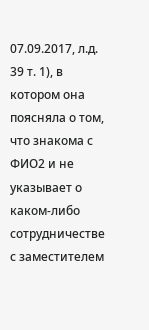07.09.2017, л.д. 39 т. 1), в котором она поясняла о том, что знакома с ФИО2 и не указывает о каком-либо сотрудничестве с заместителем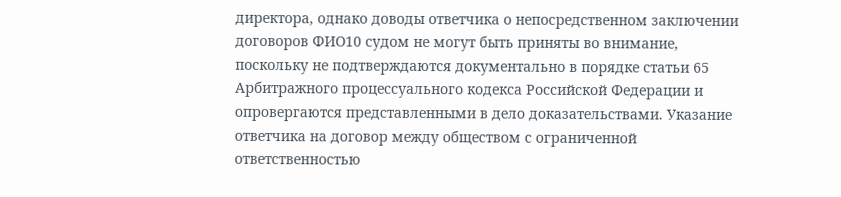директора, однако доводы ответчика о непосредственном заключении договоров ФИО10 судом не могут быть приняты во внимание, поскольку не подтверждаются документально в порядке статьи 65 Арбитражного процессуального кодекса Российской Федерации и опровергаются представленными в дело доказательствами. Указание ответчика на договор между обществом с ограниченной ответственностью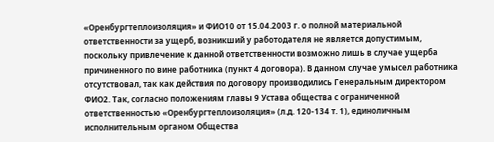«Оренбургтеплоизоляция» и ФИО10 от 15.04.2003 г. о полной материальной ответственности за ущерб, возникший у работодателя не является допустимым, поскольку привлечение к данной ответственности возможно лишь в случае ущерба причиненного по вине работника (пункт 4 договора). В данном случае умысел работника отсутствовал, так как действия по договору производились Генеральным директором ФИО2. Так, согласно положениям главы 9 Устава общества с ограниченной ответственностью «Оренбургтеплоизоляция» (л.д. 120-134 т. 1), единоличным исполнительным органом Общества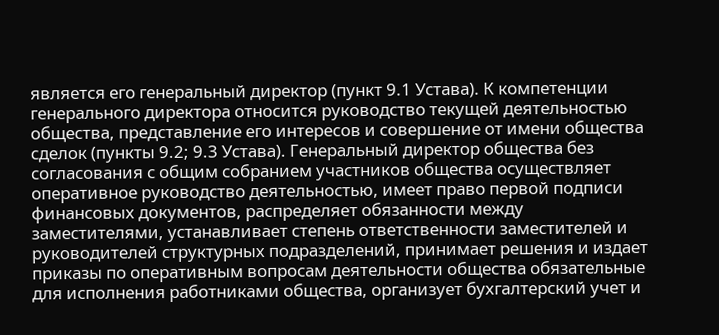является его генеральный директор (пункт 9.1 Устава). К компетенции генерального директора относится руководство текущей деятельностью общества, представление его интересов и совершение от имени общества сделок (пункты 9.2; 9.3 Устава). Генеральный директор общества без согласования с общим собранием участников общества осуществляет оперативное руководство деятельностью, имеет право первой подписи финансовых документов, распределяет обязанности между заместителями, устанавливает степень ответственности заместителей и руководителей структурных подразделений, принимает решения и издает приказы по оперативным вопросам деятельности общества обязательные для исполнения работниками общества, организует бухгалтерский учет и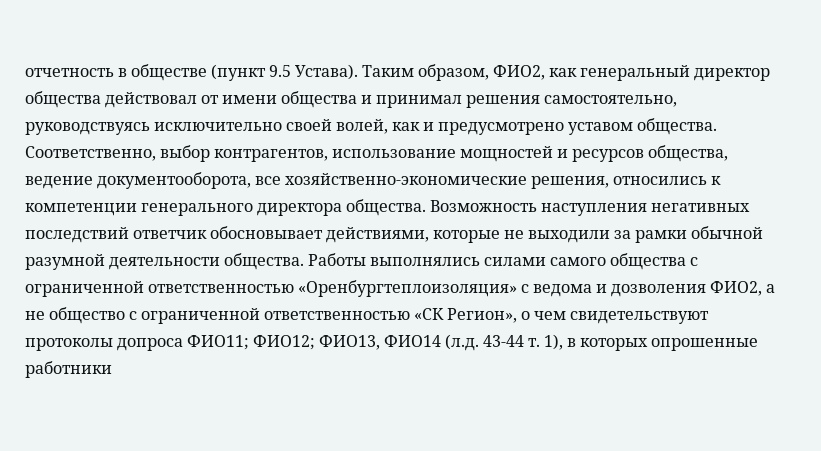отчетность в обществе (пункт 9.5 Устава). Таким образом, ФИО2, как генеральный директор общества действовал от имени общества и принимал решения самостоятельно, руководствуясь исключительно своей волей, как и предусмотрено уставом общества. Соответственно, выбор контрагентов, использование мощностей и ресурсов общества, ведение документооборота, все хозяйственно-экономические решения, относились к компетенции генерального директора общества. Возможность наступления негативных последствий ответчик обосновывает действиями, которые не выходили за рамки обычной разумной деятельности общества. Работы выполнялись силами самого общества с ограниченной ответственностью «Оренбургтеплоизоляция» с ведома и дозволения ФИО2, а не общество с ограниченной ответственностью «СК Регион», о чем свидетельствуют протоколы допроса ФИО11; ФИО12; ФИО13, ФИО14 (л.д. 43-44 т. 1), в которых опрошенные работники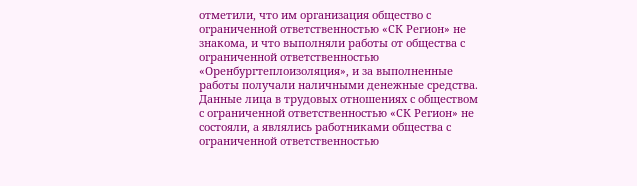отметили, что им организация общество с ограниченной ответственностью «СК Регион» не знакома, и что выполняли работы от общества с ограниченной ответственностью «Оренбургтеплоизоляция», и за выполненные работы получали наличными денежные средства. Данные лица в трудовых отношениях с обществом с ограниченной ответственностью «СК Регион» не состояли, а являлись работниками общества с ограниченной ответственностью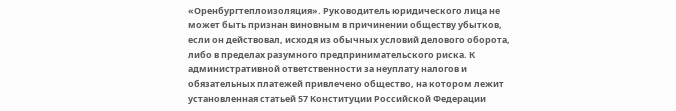«Оренбургтеплоизоляция». Руководитель юридического лица не может быть признан виновным в причинении обществу убытков, если он действовал, исходя из обычных условий делового оборота, либо в пределах разумного предпринимательского риска. К административной ответственности за неуплату налогов и обязательных платежей привлечено общество, на котором лежит установленная статьей 57 Конституции Российской Федерации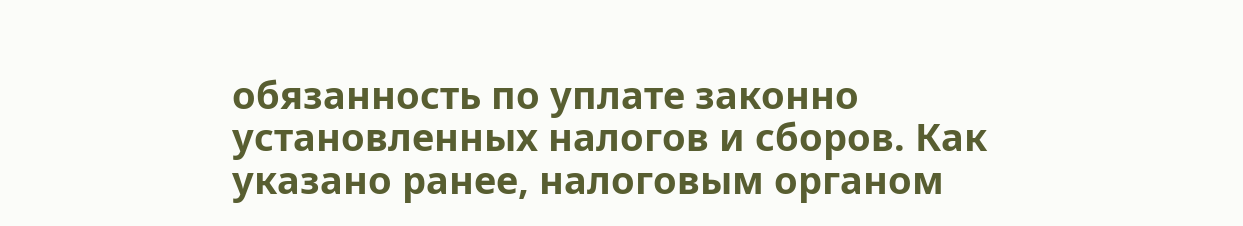обязанность по уплате законно установленных налогов и сборов. Как указано ранее, налоговым органом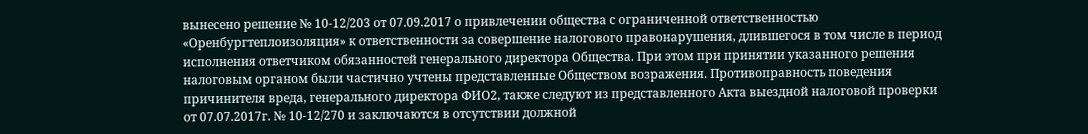вынесено решение № 10-12/203 от 07.09.2017 о привлечении общества с ограниченной ответственностью «Оренбургтеплоизоляция» к ответственности за совершение налогового правонарушения, длившегося в том числе в период исполнения ответчиком обязанностей генерального директора Общества. При этом при принятии указанного решения налоговым органом были частично учтены представленные Обществом возражения. Противоправность поведения причинителя вреда, генерального директора ФИО2, также следуют из представленного Акта выездной налоговой проверки от 07.07.2017г. № 10-12/270 и заключаются в отсутствии должной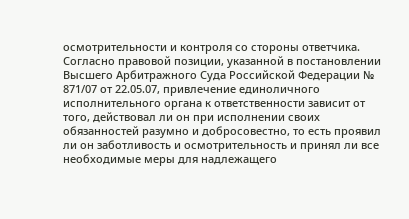осмотрительности и контроля со стороны ответчика. Согласно правовой позиции, указанной в постановлении Высшего Арбитражного Суда Российской Федерации № 871/07 от 22.05.07, привлечение единоличного исполнительного органа к ответственности зависит от того, действовал ли он при исполнении своих обязанностей разумно и добросовестно, то есть проявил ли он заботливость и осмотрительность и принял ли все необходимые меры для надлежащего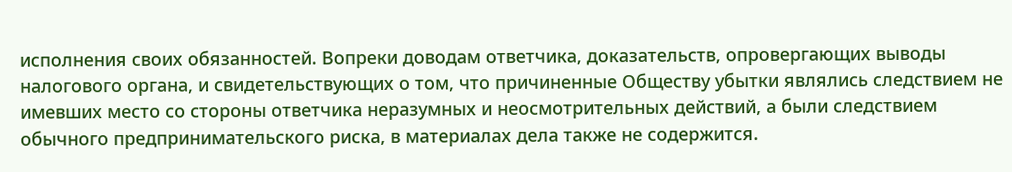исполнения своих обязанностей. Вопреки доводам ответчика, доказательств, опровергающих выводы налогового органа, и свидетельствующих о том, что причиненные Обществу убытки являлись следствием не имевших место со стороны ответчика неразумных и неосмотрительных действий, а были следствием обычного предпринимательского риска, в материалах дела также не содержится.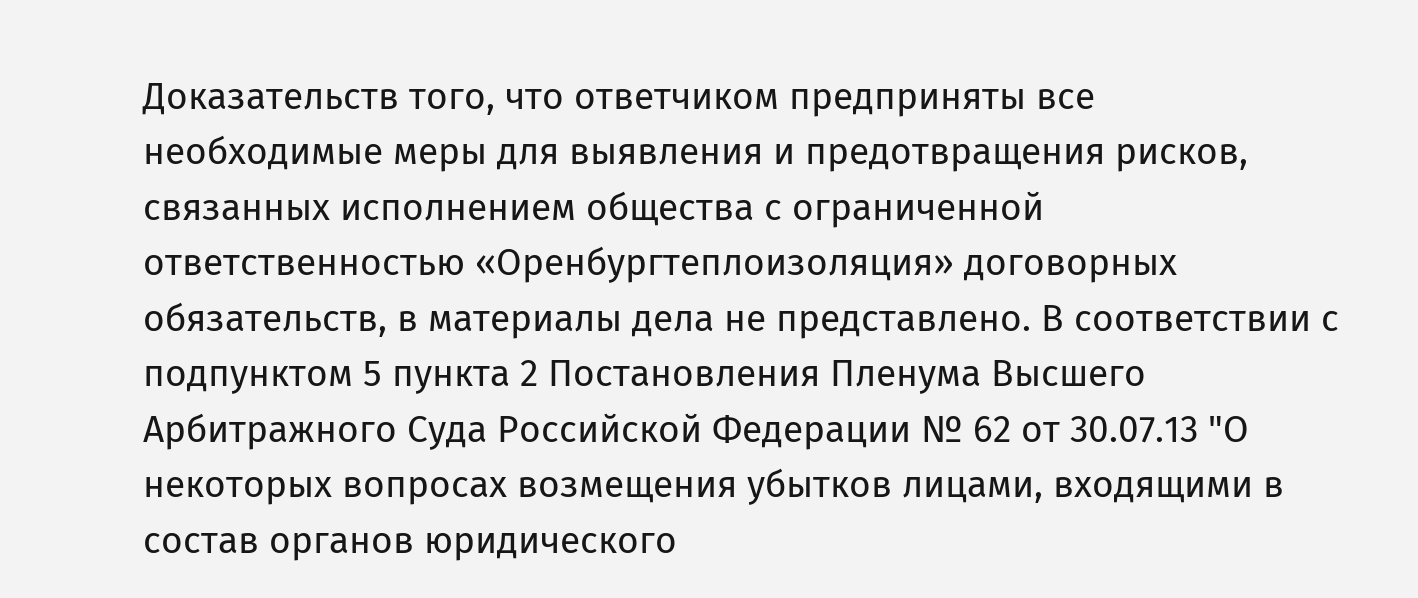Доказательств того, что ответчиком предприняты все необходимые меры для выявления и предотвращения рисков, связанных исполнением общества с ограниченной ответственностью «Оренбургтеплоизоляция» договорных обязательств, в материалы дела не представлено. В соответствии с подпунктом 5 пункта 2 Постановления Пленума Высшего Арбитражного Суда Российской Федерации № 62 от 30.07.13 "О некоторых вопросах возмещения убытков лицами, входящими в состав органов юридического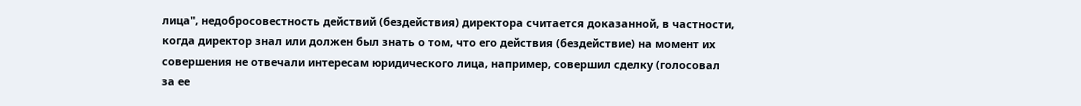лица", недобросовестность действий (бездействия) директора считается доказанной, в частности, когда директор знал или должен был знать о том, что его действия (бездействие) на момент их совершения не отвечали интересам юридического лица, например, совершил сделку (голосовал за ее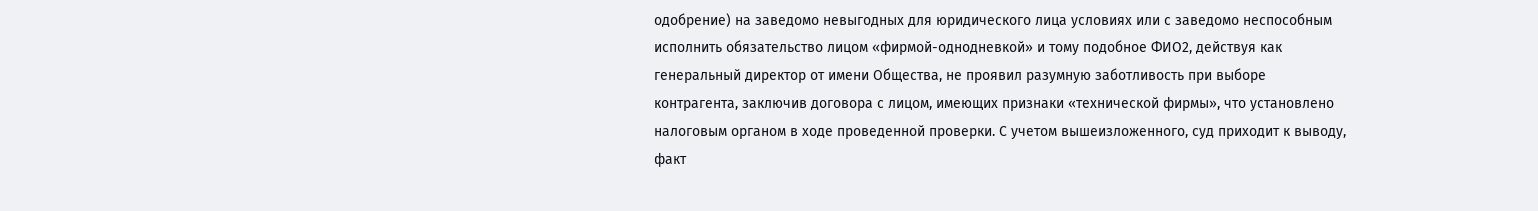одобрение) на заведомо невыгодных для юридического лица условиях или с заведомо неспособным исполнить обязательство лицом «фирмой-однодневкой» и тому подобное ФИО2, действуя как генеральный директор от имени Общества, не проявил разумную заботливость при выборе контрагента, заключив договора с лицом, имеющих признаки «технической фирмы», что установлено налоговым органом в ходе проведенной проверки. С учетом вышеизложенного, суд приходит к выводу, факт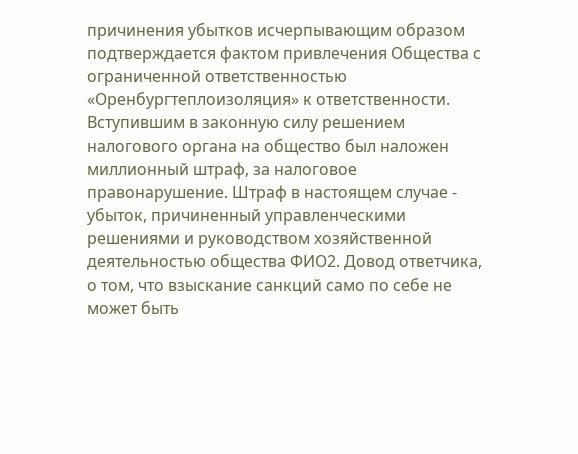причинения убытков исчерпывающим образом подтверждается фактом привлечения Общества с ограниченной ответственностью «Оренбургтеплоизоляция» к ответственности. Вступившим в законную силу решением налогового органа на общество был наложен миллионный штраф, за налоговое правонарушение. Штраф в настоящем случае - убыток, причиненный управленческими решениями и руководством хозяйственной деятельностью общества ФИО2. Довод ответчика, о том, что взыскание санкций само по себе не может быть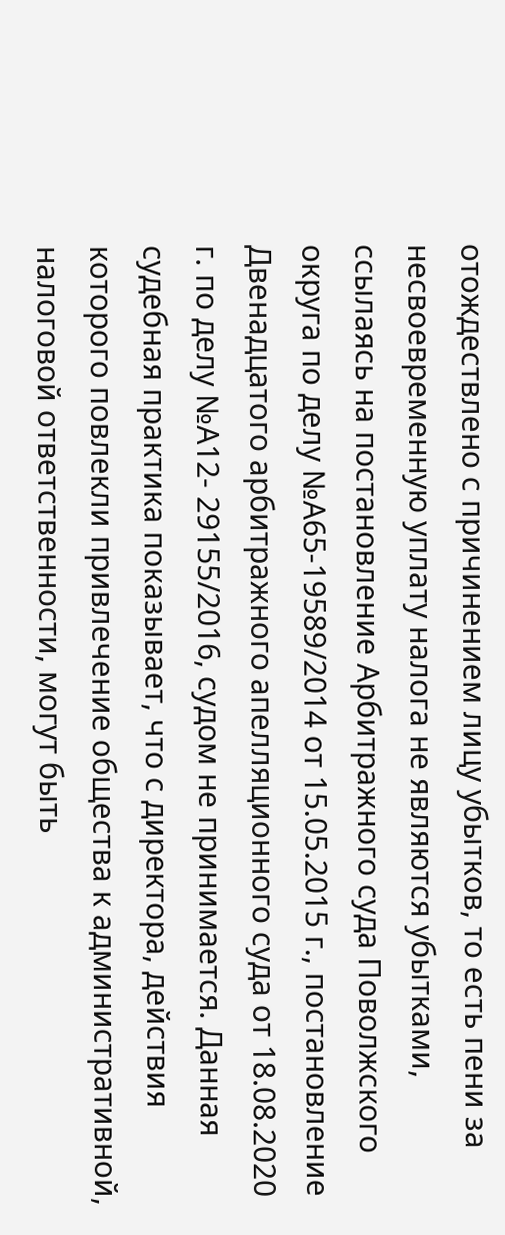отождествлено с причинением лицу убытков, то есть пени за несвоевременную уплату налога не являются убытками, ссылаясь на постановление Арбитражного суда Поволжского округа по делу №А65-19589/2014 от 15.05.2015 г., постановление Двенадцатого арбитражного апелляционного суда от 18.08.2020 г. по делу №А12- 29155/2016, судом не принимается. Данная судебная практика показывает, что с директора, действия которого повлекли привлечение общества к административной, налоговой ответственности, могут быть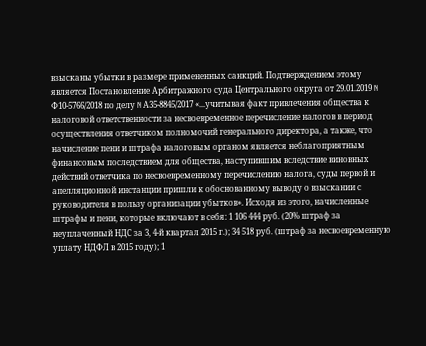взысканы убытки в размере примененных санкций. Подтверждением этому является Постановление Арбитражного суда Центрального округа от 29.01.2019 N Ф10-5766/2018 по делу N А35-8845/2017 «...учитывая факт привлечения общества к налоговой ответственности за несвоевременное перечисление налогов в период осуществления ответчиком полномочий генерального директора, а также, что начисление пени и штрафа налоговым органом является неблагоприятным финансовым последствием для общества, наступившим вследствие виновных действий ответчика по несвоевременному перечислению налога, суды первой и апелляционной инстанции пришли к обоснованному выводу о взыскании с руководителя в пользу организации убытков». Исходя из этого, начисленные штрафы и пени, которые включают в себя: 1 106 444 руб. (20% штраф за неуплаченный НДС за 3, 4-й квартал 2015 г.); 34 518 руб. (штраф за несвоевременную уплату НДФЛ в 2015 году); 1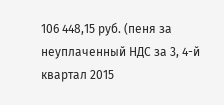106 448,15 руб. (пеня за неуплаченный НДС за 3, 4-й квартал 2015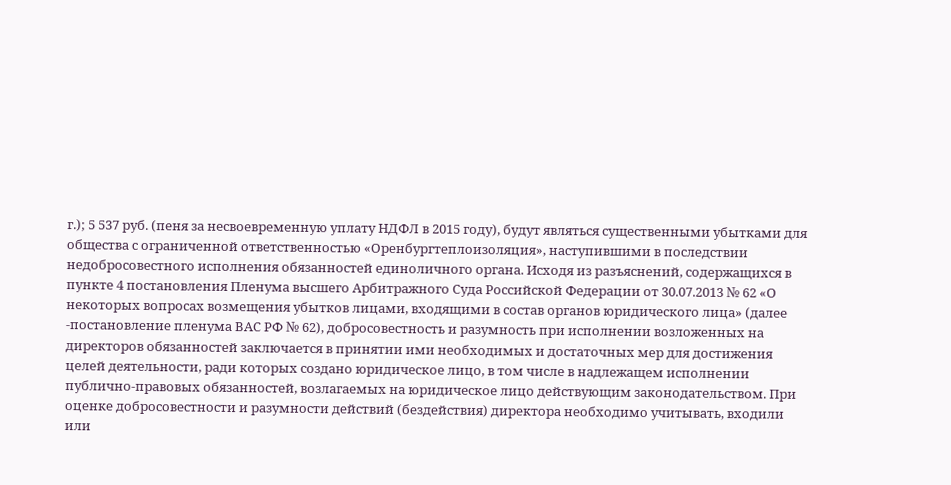г.); 5 537 руб. (пеня за несвоевременную уплату НДФЛ в 2015 году), будут являться существенными убытками для общества с ограниченной ответственностью «Оренбургтеплоизоляция», наступившими в последствии недобросовестного исполнения обязанностей единоличного органа. Исходя из разъяснений, содержащихся в пункте 4 постановления Пленума высшего Арбитражного Суда Российской Федерации от 30.07.2013 № 62 «О некоторых вопросах возмещения убытков лицами, входящими в состав органов юридического лица» (далее -постановление пленума ВАС РФ № 62), добросовестность и разумность при исполнении возложенных на директоров обязанностей заключается в принятии ими необходимых и достаточных мер для достижения целей деятельности, ради которых создано юридическое лицо, в том числе в надлежащем исполнении публично-правовых обязанностей, возлагаемых на юридическое лицо действующим законодательством. При оценке добросовестности и разумности действий (бездействия) директора необходимо учитывать, входили или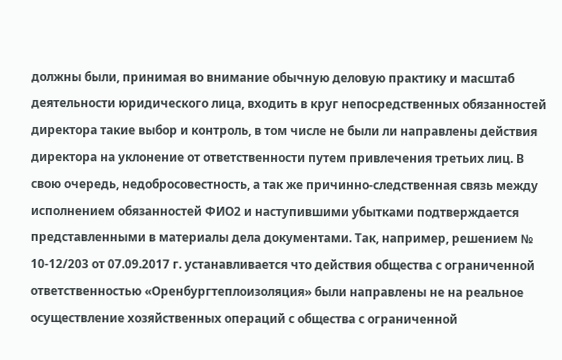должны были, принимая во внимание обычную деловую практику и масштаб деятельности юридического лица, входить в круг непосредственных обязанностей директора такие выбор и контроль, в том числе не были ли направлены действия директора на уклонение от ответственности путем привлечения третьих лиц. В свою очередь, недобросовестность, а так же причинно-следственная связь между исполнением обязанностей ФИО2 и наступившими убытками подтверждается представленными в материалы дела документами. Так, например, решением № 10-12/203 от 07.09.2017 г. устанавливается что действия общества с ограниченной ответственностью «Оренбургтеплоизоляция» были направлены не на реальное осуществление хозяйственных операций с общества с ограниченной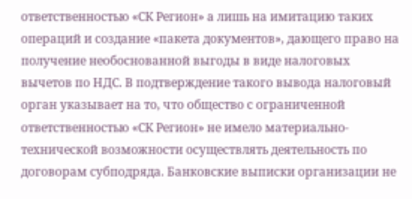ответственностью «СК Регион» а лишь на имитацию таких операций и создание «пакета документов», дающего право на получение необоснованной выгоды в виде налоговых вычетов по НДС. В подтверждение такого вывода налоговый орган указывает на то, что общество с ограниченной ответственностью «СК Регион» не имело материально-технической возможности осуществлять деятельность по договорам субподряда. Банковские выписки организации не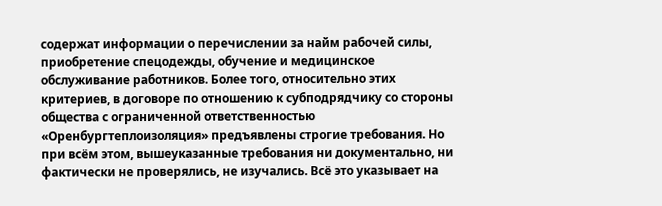содержат информации о перечислении за найм рабочей силы, приобретение спецодежды, обучение и медицинское обслуживание работников. Более того, относительно этих критериев, в договоре по отношению к субподрядчику со стороны общества с ограниченной ответственностью «Оренбургтеплоизоляция» предъявлены строгие требования. Но при всём этом, вышеуказанные требования ни документально, ни фактически не проверялись, не изучались. Всё это указывает на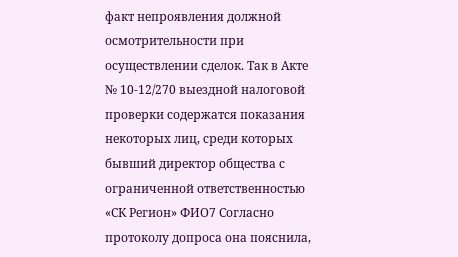факт непроявления должной осмотрительности при осуществлении сделок. Так в Акте № 10-12/270 выездной налоговой проверки содержатся показания некоторых лиц, среди которых бывший директор общества с ограниченной ответственностью «СК Регион» ФИО7 Согласно протоколу допроса она пояснила,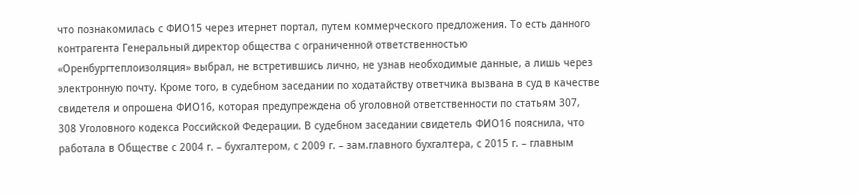что познакомилась с ФИО15 через итернет портал, путем коммерческого предложения. То есть данного контрагента Генеральный директор общества с ограниченной ответственностью «Оренбургтеплоизоляция» выбрал, не встретившись лично, не узнав необходимые данные, а лишь через электронную почту. Кроме того, в судебном заседании по ходатайству ответчика вызвана в суд в качестве свидетеля и опрошена ФИО16, которая предупреждена об уголовной ответственности по статьям 307, 308 Уголовного кодекса Российской Федерации. В судебном заседании свидетель ФИО16 пояснила, что работала в Обществе с 2004 г. – бухгалтером, с 2009 г. – зам.главного бухгалтера, с 2015 г. – главным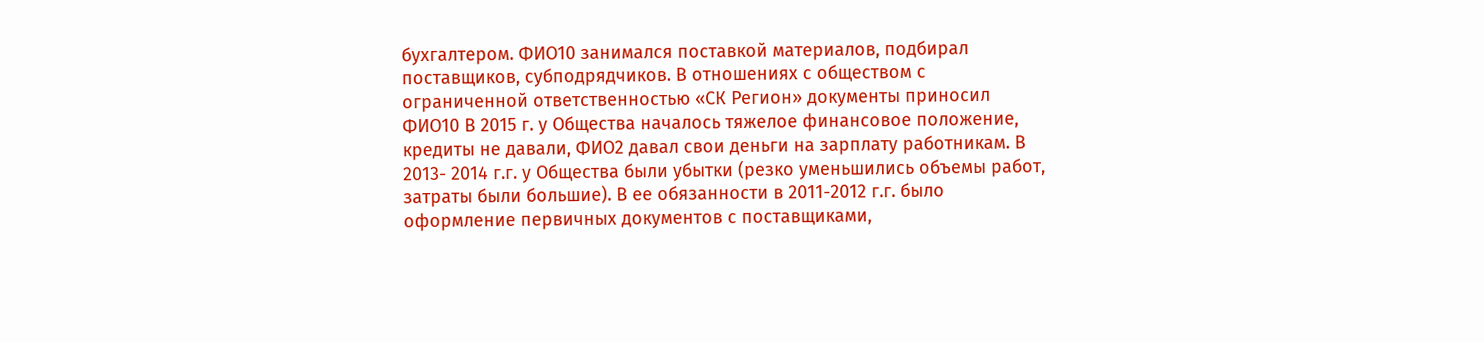бухгалтером. ФИО10 занимался поставкой материалов, подбирал поставщиков, субподрядчиков. В отношениях с обществом с ограниченной ответственностью «СК Регион» документы приносил ФИО10 В 2015 г. у Общества началось тяжелое финансовое положение, кредиты не давали, ФИО2 давал свои деньги на зарплату работникам. В 2013- 2014 г.г. у Общества были убытки (резко уменьшились объемы работ, затраты были большие). В ее обязанности в 2011-2012 г.г. было оформление первичных документов с поставщиками,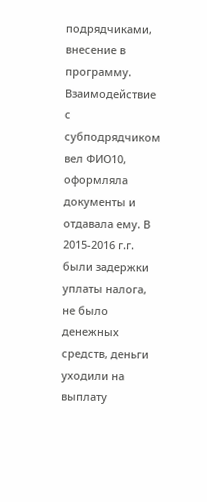подрядчиками, внесение в программу. Взаимодействие с субподрядчиком вел ФИО10, оформляла документы и отдавала ему. В 2015-2016 г.г. были задержки уплаты налога, не было денежных средств, деньги уходили на выплату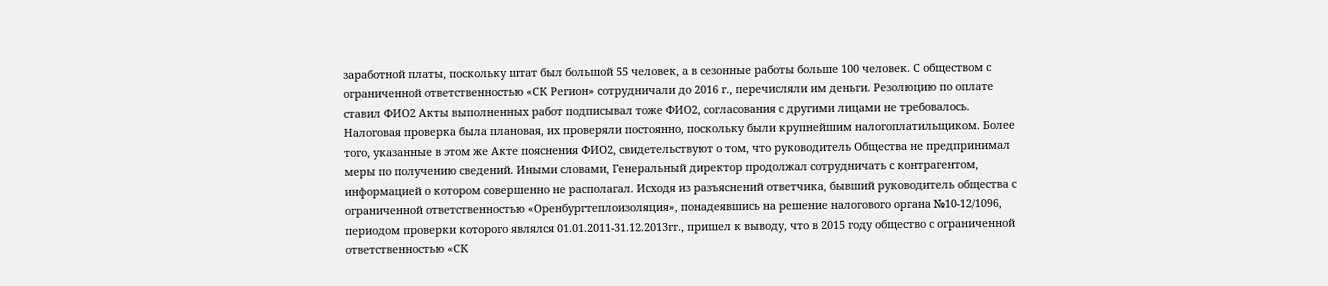заработной платы, поскольку штат был большой 55 человек, а в сезонные работы больше 100 человек. С обществом с ограниченной ответственностью «СК Регион» сотрудничали до 2016 г., перечисляли им деньги. Резолюцию по оплате ставил ФИО2 Акты выполненных работ подписывал тоже ФИО2, согласования с другими лицами не требовалось. Налоговая проверка была плановая, их проверяли постоянно, поскольку были крупнейшим налогоплатильщиком. Более того, указанные в этом же Акте пояснения ФИО2, свидетельствуют о том, что руководитель Общества не предпринимал меры по получению сведений. Иными словами, Генеральный директор продолжал сотрудничать с контрагентом, информацией о котором совершенно не располагал. Исходя из разъяснений ответчика, бывший руководитель общества с ограниченной ответственностью «Оренбургтеплоизоляция», понадеявшись на решение налогового органа №10-12/1096, периодом проверки которого являлся 01.01.2011-31.12.2013гг., пришел к выводу, что в 2015 году общество с ограниченной ответственностью «СК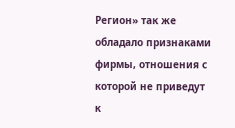Регион» так же обладало признаками фирмы, отношения с которой не приведут к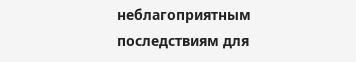неблагоприятным последствиям для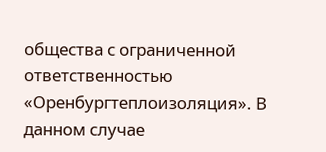общества с ограниченной ответственностью «Оренбургтеплоизоляция». В данном случае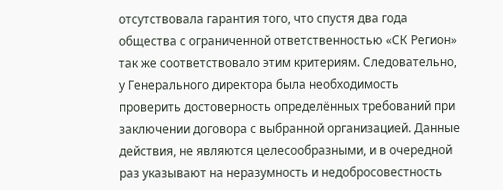отсутствовала гарантия того, что спустя два года общества с ограниченной ответственностью «СК Регион» так же соответствовало этим критериям. Следовательно, у Генерального директора была необходимость проверить достоверность определённых требований при заключении договора с выбранной организацией. Данные действия, не являются целесообразными, и в очередной раз указывают на неразумность и недобросовестность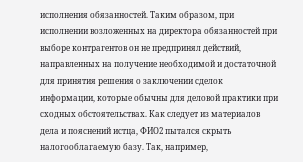исполнения обязанностей. Таким образом, при исполнении возложенных на директора обязанностей при выборе контрагентов он не предпринял действий, направленных на получение необходимой и достаточной для принятия решения о заключении сделок информации, которые обычны для деловой практики при сходных обстоятельствах. Как следует из материалов дела и пояснений истца, ФИО2 пытался скрыть налогооблагаемую базу. Так, например,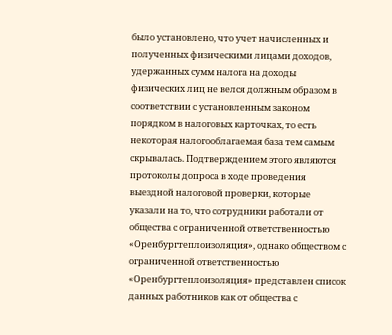было установлено, что учет начисленных и полученных физическими лицами доходов, удержанных сумм налога на доходы физических лиц не велся должным образом в соответствии с установленным законом порядком в налоговых карточках, то есть некоторая налогооблагаемая база тем самым скрывалась. Подтверждением этого являются протоколы допроса в ходе проведения выездной налоговой проверки, которые указали на то, что сотрудники работали от общества с ограниченной ответственностью «Оренбургтеплоизоляция», однако обществом с ограниченной ответственностью «Оренбургтеплоизоляция» представлен список данных работников как от общества с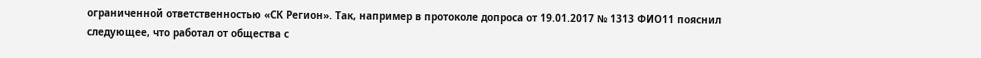ограниченной ответственностью «СК Регион». Так, например в протоколе допроса от 19.01.2017 № 1313 ФИО11 пояснил следующее, что работал от общества с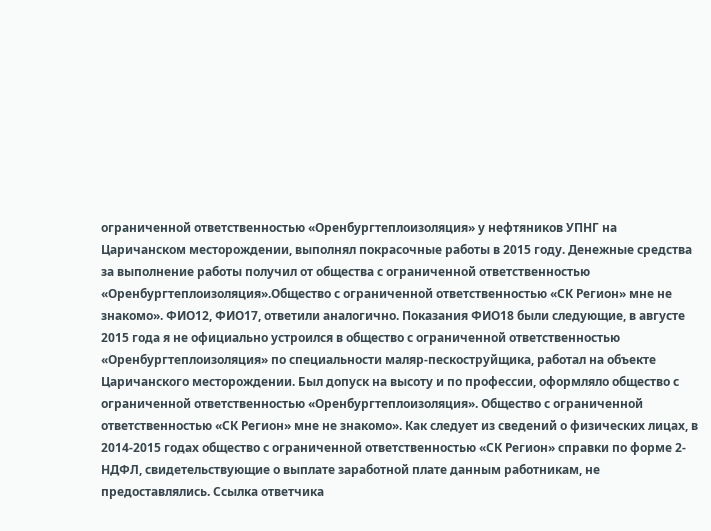ограниченной ответственностью «Оренбургтеплоизоляция» у нефтяников УПНГ на Царичанском месторождении, выполнял покрасочные работы в 2015 году. Денежные средства за выполнение работы получил от общества с ограниченной ответственностью «Оренбургтеплоизоляция».Общество с ограниченной ответственностью «СК Регион» мне не знакомо». ФИО12, ФИО17, ответили аналогично. Показания ФИО18 были следующие, в августе 2015 года я не официально устроился в общество с ограниченной ответственностью «Оренбургтеплоизоляция» по специальности маляр-пескоструйщика, работал на объекте Царичанского месторождении. Был допуск на высоту и по профессии, оформляло общество с ограниченной ответственностью «Оренбургтеплоизоляция». Общество с ограниченной ответственностью «СК Регион» мне не знакомо». Как следует из сведений о физических лицах, в 2014-2015 годах общество с ограниченной ответственностью «СК Регион» справки по форме 2-НДФЛ, свидетельствующие о выплате заработной плате данным работникам, не предоставлялись. Ссылка ответчика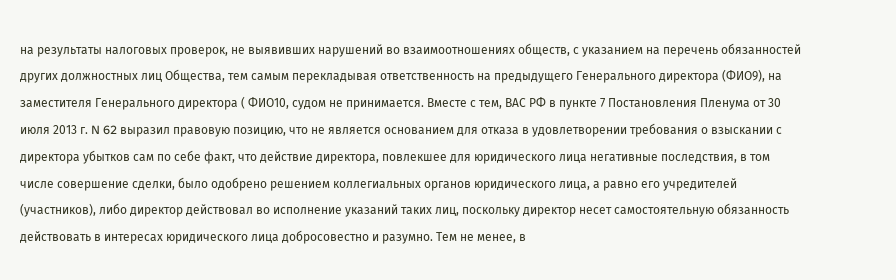на результаты налоговых проверок, не выявивших нарушений во взаимоотношениях обществ, с указанием на перечень обязанностей других должностных лиц Общества, тем самым перекладывая ответственность на предыдущего Генерального директора (ФИО9), на заместителя Генерального директора ( ФИО10, судом не принимается. Вместе с тем, ВАС РФ в пункте 7 Постановления Пленума от 30 июля 2013 г. N 62 выразил правовую позицию, что не является основанием для отказа в удовлетворении требования о взыскании с директора убытков сам по себе факт, что действие директора, повлекшее для юридического лица негативные последствия, в том числе совершение сделки, было одобрено решением коллегиальных органов юридического лица, а равно его учредителей (участников), либо директор действовал во исполнение указаний таких лиц, поскольку директор несет самостоятельную обязанность действовать в интересах юридического лица добросовестно и разумно. Тем не менее, в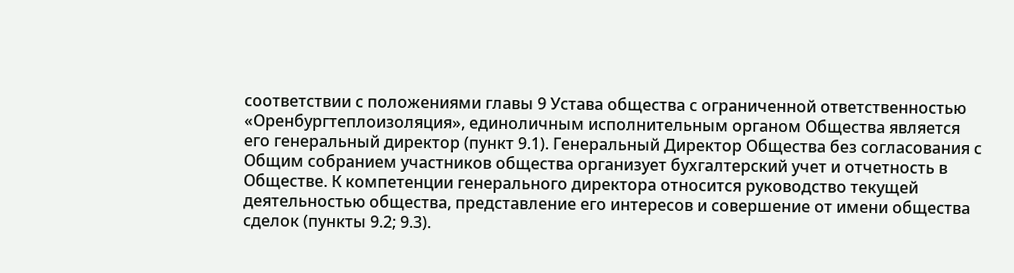соответствии с положениями главы 9 Устава общества с ограниченной ответственностью «Оренбургтеплоизоляция», единоличным исполнительным органом Общества является его генеральный директор (пункт 9.1). Генеральный Директор Общества без согласования с Общим собранием участников общества организует бухгалтерский учет и отчетность в Обществе. К компетенции генерального директора относится руководство текущей деятельностью общества, представление его интересов и совершение от имени общества сделок (пункты 9.2; 9.3).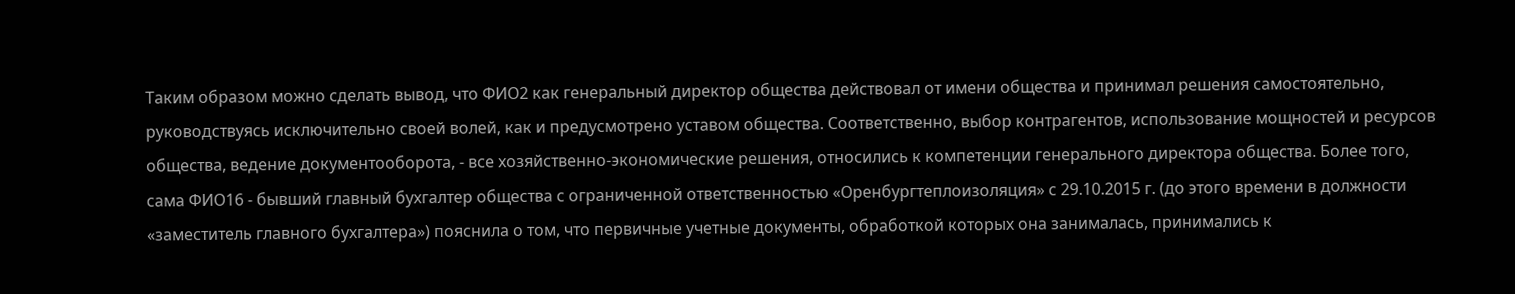Таким образом можно сделать вывод, что ФИО2 как генеральный директор общества действовал от имени общества и принимал решения самостоятельно, руководствуясь исключительно своей волей, как и предусмотрено уставом общества. Соответственно, выбор контрагентов, использование мощностей и ресурсов общества, ведение документооборота, - все хозяйственно-экономические решения, относились к компетенции генерального директора общества. Более того, сама ФИО16 - бывший главный бухгалтер общества с ограниченной ответственностью «Оренбургтеплоизоляция» с 29.10.2015 г. (до этого времени в должности «заместитель главного бухгалтера») пояснила о том, что первичные учетные документы, обработкой которых она занималась, принимались к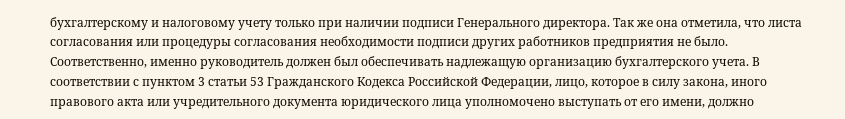бухгалтерскому и налоговому учету только при наличии подписи Генерального директора. Так же она отметила, что листа согласования или процедуры согласования необходимости подписи других работников предприятия не было. Соответственно, именно руководитель должен был обеспечивать надлежащую организацию бухгалтерского учета. В соответствии с пунктом 3 статьи 53 Гражданского Кодекса Российской Федерации, лицо, которое в силу закона, иного правового акта или учредительного документа юридического лица уполномочено выступать от его имени, должно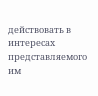действовать в интересах представляемого им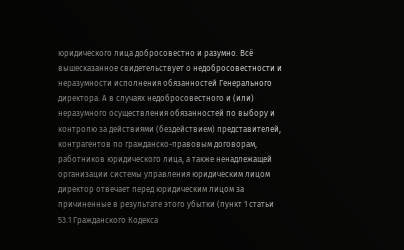юридического лица добросовестно и разумно. Всё вышесказанное свидетельствует о недобросовестности и неразумности исполнения обязанностей Генерального директора. А в случаях недобросовестного и (или) неразумного осуществления обязанностей по выбору и контролю за действиями (бездействием) представителей, контрагентов по гражданско-правовым договорам, работников юридического лица, а также ненадлежащей организации системы управления юридическим лицом директор отвечает перед юридическим лицом за причиненные в результате этого убытки (пункт 1 статьи 53.1 Гражданского Кодекса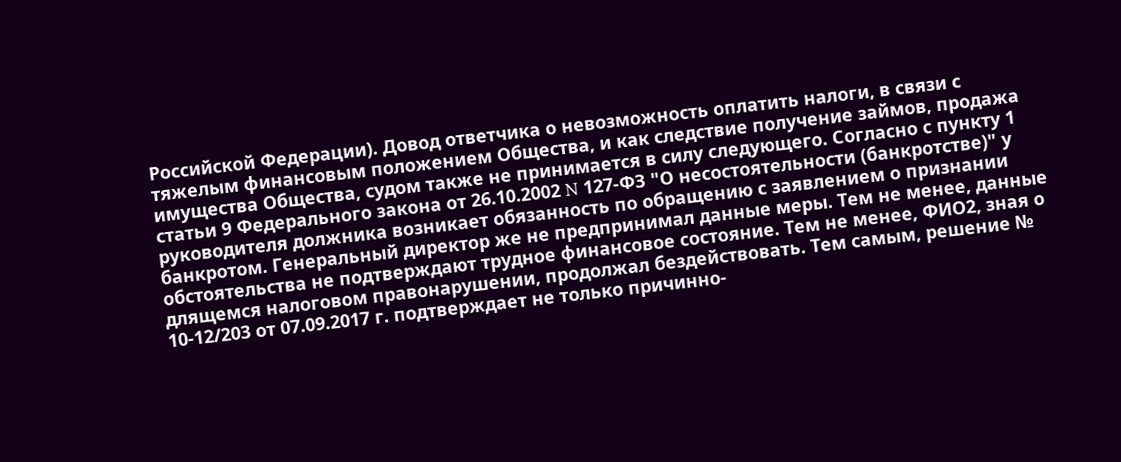Российской Федерации). Довод ответчика о невозможность оплатить налоги, в связи с тяжелым финансовым положением Общества, и как следствие получение займов, продажа имущества Общества, судом также не принимается в силу следующего. Согласно с пункту 1 статьи 9 Федерального закона от 26.10.2002 N 127-ФЗ "О несостоятельности (банкротстве)" у руководителя должника возникает обязанность по обращению с заявлением о признании банкротом. Генеральный директор же не предпринимал данные меры. Тем не менее, данные обстоятельства не подтверждают трудное финансовое состояние. Тем не менее, ФИО2, зная о длящемся налоговом правонарушении, продолжал бездействовать. Тем самым, решение № 10-12/203 от 07.09.2017 г. подтверждает не только причинно-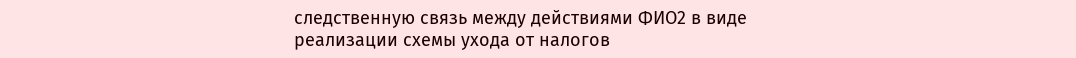следственную связь между действиями ФИО2 в виде реализации схемы ухода от налогов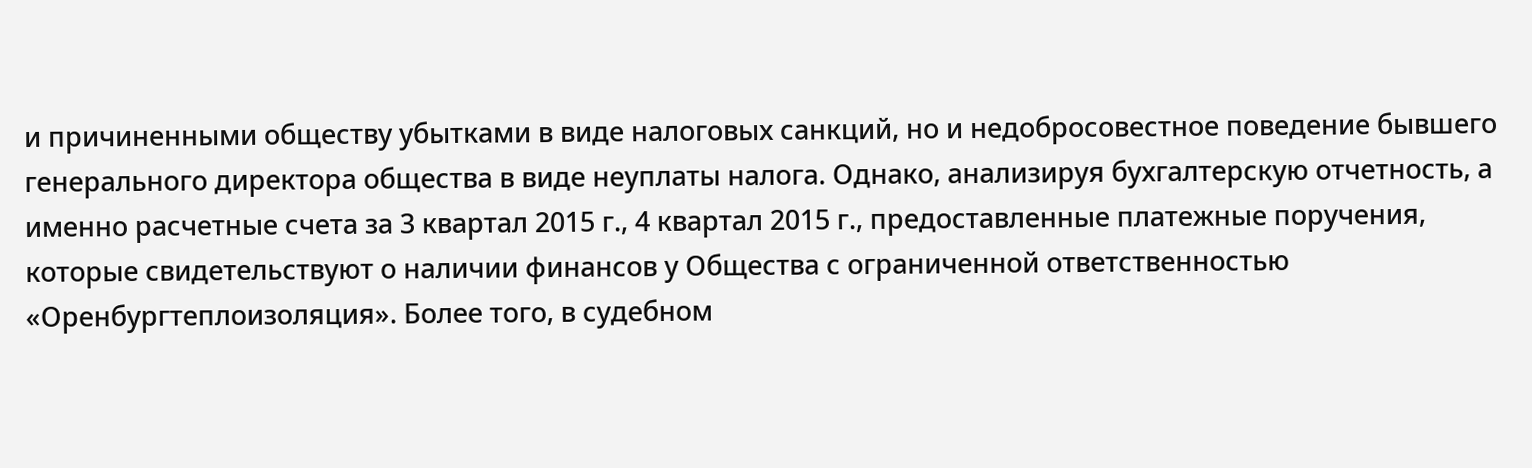и причиненными обществу убытками в виде налоговых санкций, но и недобросовестное поведение бывшего генерального директора общества в виде неуплаты налога. Однако, анализируя бухгалтерскую отчетность, а именно расчетные счета за 3 квартал 2015 г., 4 квартал 2015 г., предоставленные платежные поручения, которые свидетельствуют о наличии финансов у Общества с ограниченной ответственностью «Оренбургтеплоизоляция». Более того, в судебном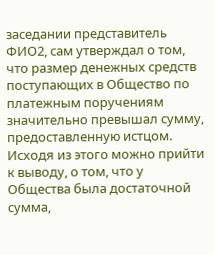заседании представитель ФИО2, сам утверждал о том, что размер денежных средств поступающих в Общество по платежным поручениям значительно превышал сумму, предоставленную истцом. Исходя из этого можно прийти к выводу, о том, что у Общества была достаточной сумма,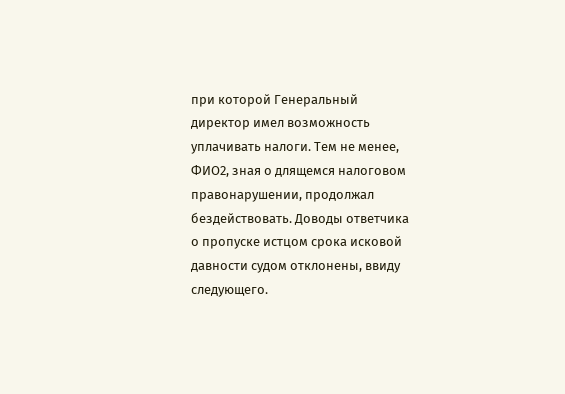при которой Генеральный директор имел возможность уплачивать налоги. Тем не менее, ФИО2, зная о длящемся налоговом правонарушении, продолжал бездействовать. Доводы ответчика о пропуске истцом срока исковой давности судом отклонены, ввиду следующего.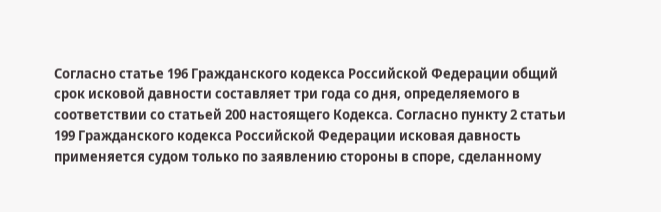Согласно статье 196 Гражданского кодекса Российской Федерации общий срок исковой давности составляет три года со дня, определяемого в соответствии со статьей 200 настоящего Кодекса. Согласно пункту 2 статьи 199 Гражданского кодекса Российской Федерации исковая давность применяется судом только по заявлению стороны в споре, сделанному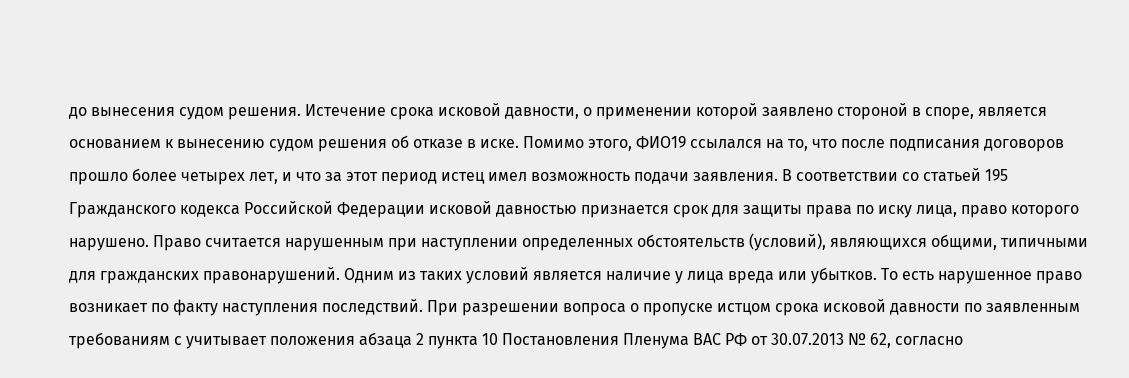до вынесения судом решения. Истечение срока исковой давности, о применении которой заявлено стороной в споре, является основанием к вынесению судом решения об отказе в иске. Помимо этого, ФИО19 ссылался на то, что после подписания договоров прошло более четырех лет, и что за этот период истец имел возможность подачи заявления. В соответствии со статьей 195 Гражданского кодекса Российской Федерации исковой давностью признается срок для защиты права по иску лица, право которого нарушено. Право считается нарушенным при наступлении определенных обстоятельств (условий), являющихся общими, типичными для гражданских правонарушений. Одним из таких условий является наличие у лица вреда или убытков. То есть нарушенное право возникает по факту наступления последствий. При разрешении вопроса о пропуске истцом срока исковой давности по заявленным требованиям с учитывает положения абзаца 2 пункта 10 Постановления Пленума ВАС РФ от 30.07.2013 № 62, согласно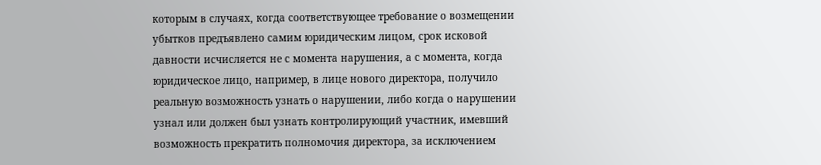которым в случаях, когда соответствующее требование о возмещении убытков предъявлено самим юридическим лицом, срок исковой давности исчисляется не с момента нарушения, а с момента, когда юридическое лицо, например, в лице нового директора, получило реальную возможность узнать о нарушении, либо когда о нарушении узнал или должен был узнать контролирующий участник, имевший возможность прекратить полномочия директора, за исключением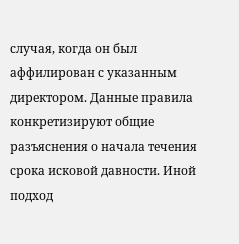случая, когда он был аффилирован с указанным директором. Данные правила конкретизируют общие разъяснения о начала течения срока исковой давности. Иной подход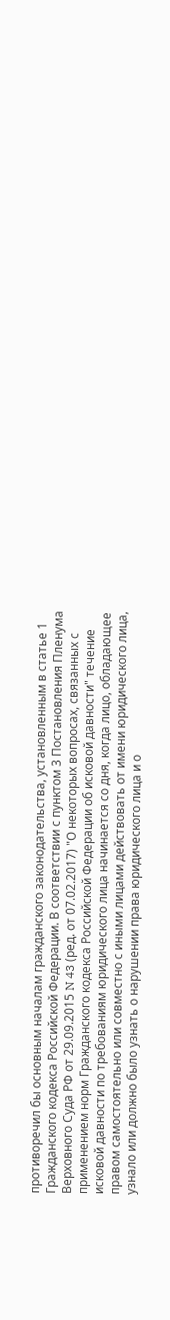противоречил бы основным началам гражданского законодательства, установленным в статье 1 Гражданского кодекса Российской Федерации. В соответствии с пунктом 3 Постановления Пленума Верховного Суда РФ от 29.09.2015 N 43 (ред. от 07.02.2017) "О некоторых вопросах, связанных с применением норм Гражданского кодекса Российской Федерации об исковой давности" течение исковой давности по требованиям юридического лица начинается со дня, когда лицо, обладающее правом самостоятельно или совместно с иными лицами действовать от имени юридического лица, узнало или должно было узнать о нарушении права юридического лица и о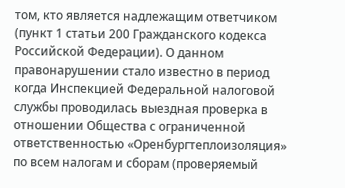том, кто является надлежащим ответчиком (пункт 1 статьи 200 Гражданского кодекса Российской Федерации). О данном правонарушении стало известно в период когда Инспекцией Федеральной налоговой службы проводилась выездная проверка в отношении Общества с ограниченной ответственностью «Оренбургтеплоизоляция» по всем налогам и сборам (проверяемый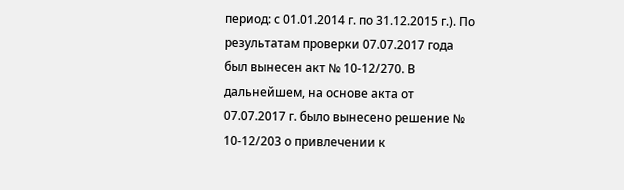период: с 01.01.2014 г. по 31.12.2015 г.). По результатам проверки 07.07.2017 года был вынесен акт № 10-12/270. В дальнейшем, на основе акта от 07.07.2017 г. было вынесено решение № 10-12/203 о привлечении к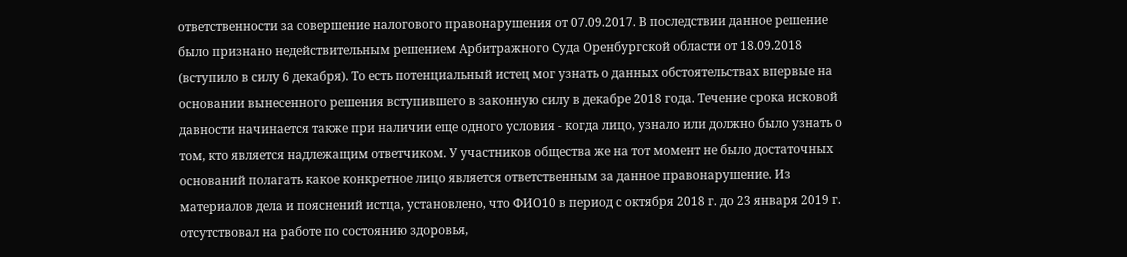ответственности за совершение налогового правонарушения от 07.09.2017. В последствии данное решение было признано недействительным решением Арбитражного Суда Оренбургской области от 18.09.2018 (вступило в силу 6 декабря). То есть потенциальный истец мог узнать о данных обстоятельствах впервые на основании вынесенного решения вступившего в законную силу в декабре 2018 года. Течение срока исковой давности начинается также при наличии еще одного условия - когда лицо, узнало или должно было узнать о том, кто является надлежащим ответчиком. У участников общества же на тот момент не было достаточных оснований полагать какое конкретное лицо является ответственным за данное правонарушение. Из материалов дела и пояснений истца, установлено, что ФИО10 в период с октября 2018 г. до 23 января 2019 г. отсутствовал на работе по состоянию здоровья,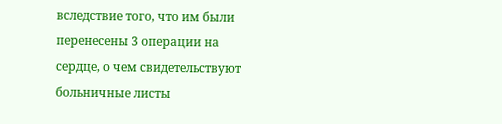вследствие того, что им были перенесены 3 операции на сердце, о чем свидетельствуют больничные листы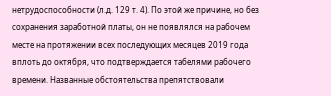нетрудоспособности (л.д. 129 т. 4). По этой же причине, но без сохранения заработной платы, он не появлялся на рабочем месте на протяжении всех последующих месяцев 2019 года вплоть до октября, что подтверждается табелями рабочего времени. Названные обстоятельства препятствовали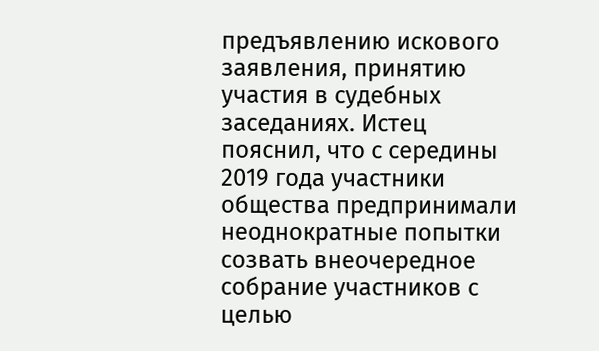предъявлению искового заявления, принятию участия в судебных заседаниях. Истец пояснил, что с середины 2019 года участники общества предпринимали неоднократные попытки созвать внеочередное собрание участников с целью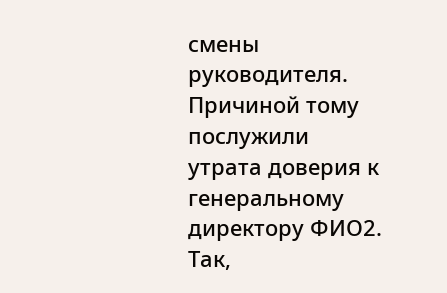смены руководителя. Причиной тому послужили утрата доверия к генеральному директору ФИО2. Так,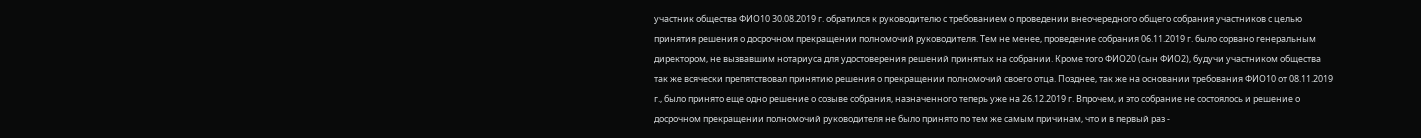участник общества ФИО10 30.08.2019 г. обратился к руководителю с требованием о проведении внеочередного общего собрания участников с целью принятия решения о досрочном прекращении полномочий руководителя. Тем не менее, проведение собрания 06.11.2019 г. было сорвано генеральным директором, не вызвавшим нотариуса для удостоверения решений принятых на собрании. Кроме того ФИО20 (сын ФИО2), будучи участником общества так же всячески препятствовал принятию решения о прекращении полномочий своего отца. Позднее, так же на основании требования ФИО10 от 08.11.2019 г., было принято еще одно решение о созыве собрания, назначенного теперь уже на 26.12.2019 г. Впрочем, и это собрание не состоялось и решение о досрочном прекращении полномочий руководителя не было принято по тем же самым причинам, что и в первый раз -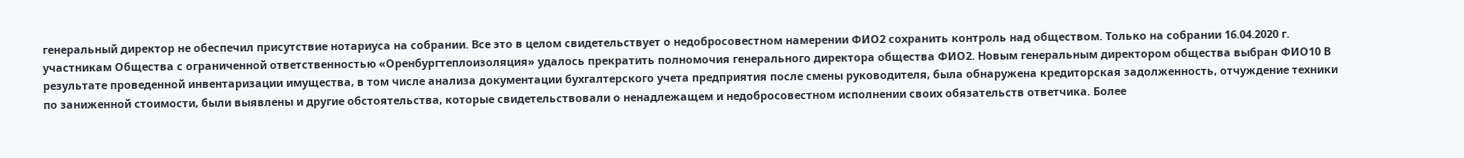генеральный директор не обеспечил присутствие нотариуса на собрании. Все это в целом свидетельствует о недобросовестном намерении ФИО2 сохранить контроль над обществом. Только на собрании 16.04.2020 г. участникам Общества с ограниченной ответственностью «Оренбургтеплоизоляция» удалось прекратить полномочия генерального директора общества ФИО2. Новым генеральным директором общества выбран ФИО10 В результате проведенной инвентаризации имущества, в том числе анализа документации бухгалтерского учета предприятия после смены руководителя, была обнаружена кредиторская задолженность, отчуждение техники по заниженной стоимости, были выявлены и другие обстоятельства, которые свидетельствовали о ненадлежащем и недобросовестном исполнении своих обязательств ответчика. Более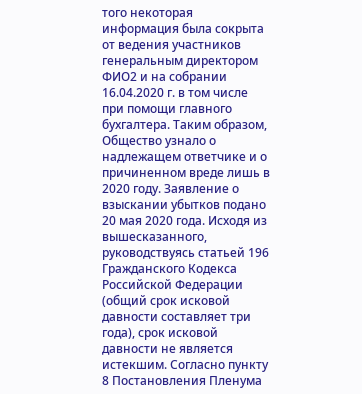того некоторая информация была сокрыта от ведения участников генеральным директором ФИО2 и на собрании 16.04.2020 г. в том числе при помощи главного бухгалтера. Таким образом, Общество узнало о надлежащем ответчике и о причиненном вреде лишь в 2020 году. Заявление о взыскании убытков подано 20 мая 2020 года. Исходя из вышесказанного, руководствуясь статьей 196 Гражданского Кодекса Российской Федерации (общий срок исковой давности составляет три года), срок исковой давности не является истекшим. Согласно пункту 8 Постановления Пленума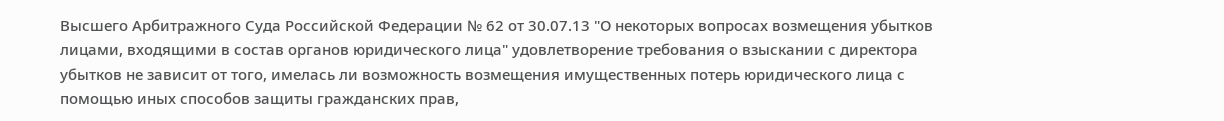Высшего Арбитражного Суда Российской Федерации № 62 от 30.07.13 "О некоторых вопросах возмещения убытков лицами, входящими в состав органов юридического лица" удовлетворение требования о взыскании с директора убытков не зависит от того, имелась ли возможность возмещения имущественных потерь юридического лица с помощью иных способов защиты гражданских прав,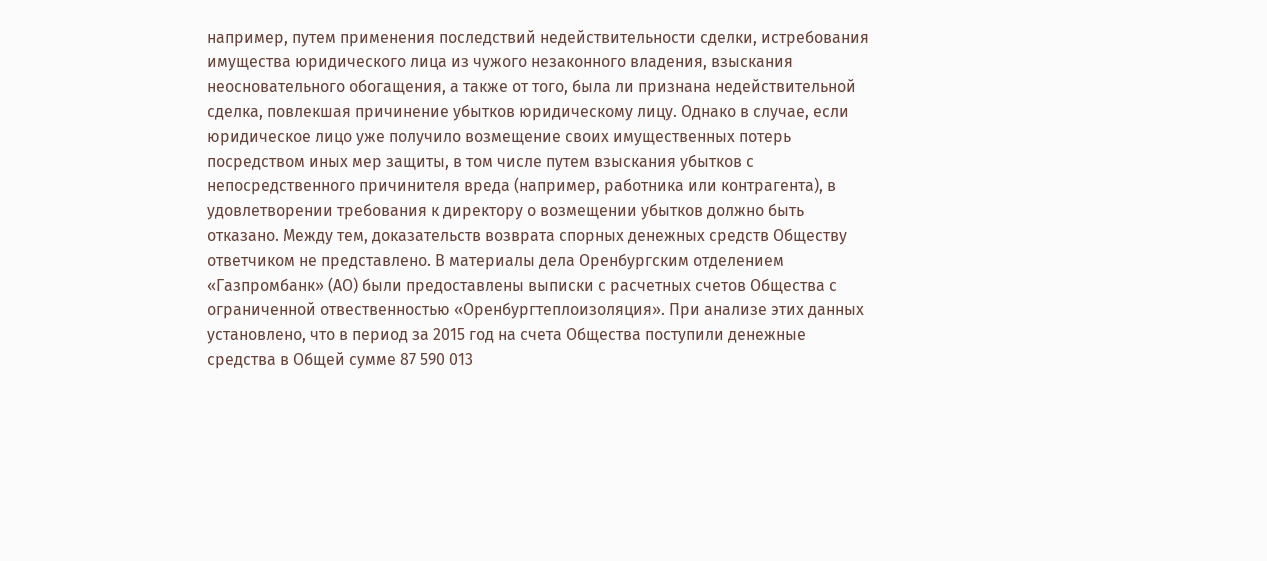например, путем применения последствий недействительности сделки, истребования имущества юридического лица из чужого незаконного владения, взыскания неосновательного обогащения, а также от того, была ли признана недействительной сделка, повлекшая причинение убытков юридическому лицу. Однако в случае, если юридическое лицо уже получило возмещение своих имущественных потерь посредством иных мер защиты, в том числе путем взыскания убытков с непосредственного причинителя вреда (например, работника или контрагента), в удовлетворении требования к директору о возмещении убытков должно быть отказано. Между тем, доказательств возврата спорных денежных средств Обществу ответчиком не представлено. В материалы дела Оренбургским отделением «Газпромбанк» (АО) были предоставлены выписки с расчетных счетов Общества с ограниченной отвественностью «Оренбургтеплоизоляция». При анализе этих данных установлено, что в период за 2015 год на счета Общества поступили денежные средства в Общей сумме 87 590 013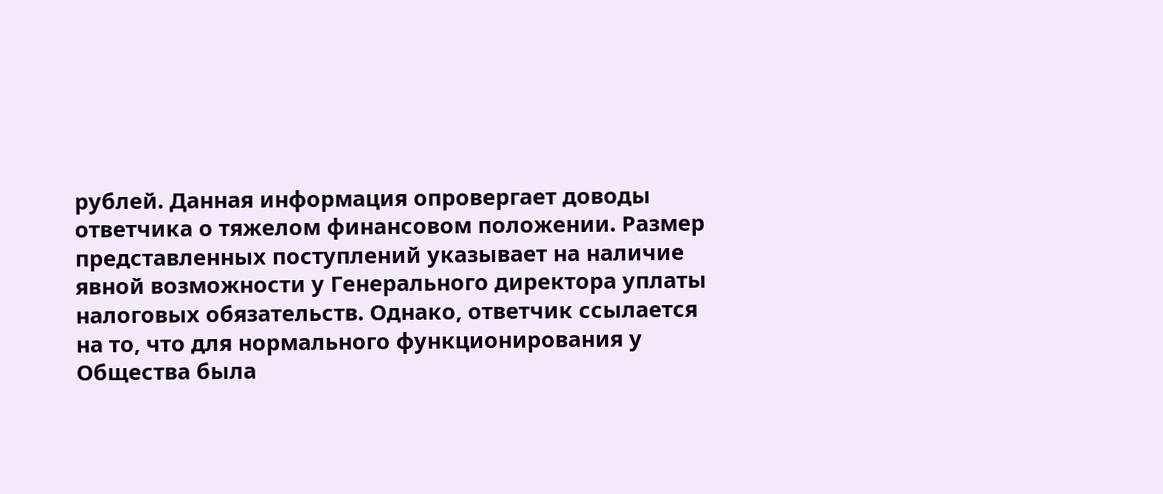рублей. Данная информация опровергает доводы ответчика о тяжелом финансовом положении. Размер представленных поступлений указывает на наличие явной возможности у Генерального директора уплаты налоговых обязательств. Однако, ответчик ссылается на то, что для нормального функционирования у Общества была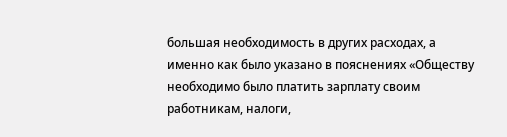большая необходимость в других расходах, а именно как было указано в пояснениях «Обществу необходимо было платить зарплату своим работникам, налоги,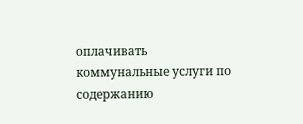оплачивать коммунальные услуги по содержанию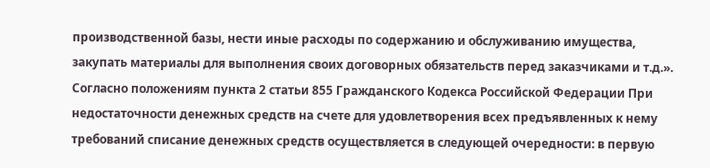производственной базы, нести иные расходы по содержанию и обслуживанию имущества, закупать материалы для выполнения своих договорных обязательств перед заказчиками и т.д.». Согласно положениям пункта 2 статьи 855 Гражданского Кодекса Российской Федерации При недостаточности денежных средств на счете для удовлетворения всех предъявленных к нему требований списание денежных средств осуществляется в следующей очередности: в первую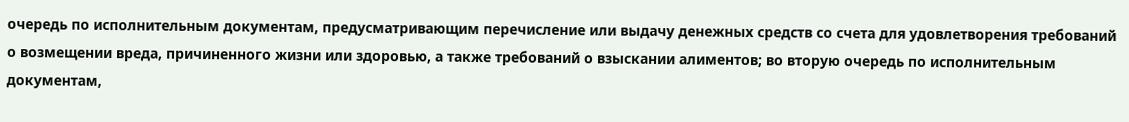очередь по исполнительным документам, предусматривающим перечисление или выдачу денежных средств со счета для удовлетворения требований о возмещении вреда, причиненного жизни или здоровью, а также требований о взыскании алиментов; во вторую очередь по исполнительным документам,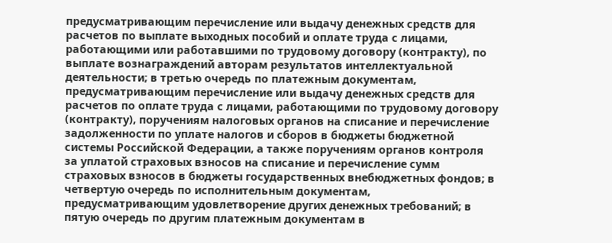предусматривающим перечисление или выдачу денежных средств для расчетов по выплате выходных пособий и оплате труда с лицами, работающими или работавшими по трудовому договору (контракту), по выплате вознаграждений авторам результатов интеллектуальной деятельности; в третью очередь по платежным документам, предусматривающим перечисление или выдачу денежных средств для расчетов по оплате труда с лицами, работающими по трудовому договору (контракту), поручениям налоговых органов на списание и перечисление задолженности по уплате налогов и сборов в бюджеты бюджетной системы Российской Федерации, а также поручениям органов контроля за уплатой страховых взносов на списание и перечисление сумм страховых взносов в бюджеты государственных внебюджетных фондов; в четвертую очередь по исполнительным документам, предусматривающим удовлетворение других денежных требований; в пятую очередь по другим платежным документам в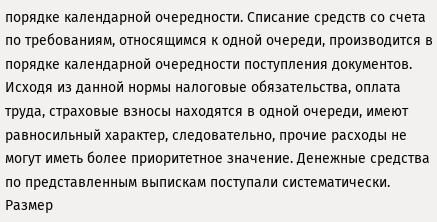порядке календарной очередности. Списание средств со счета по требованиям, относящимся к одной очереди, производится в порядке календарной очередности поступления документов. Исходя из данной нормы налоговые обязательства, оплата труда, страховые взносы находятся в одной очереди, имеют равносильный характер, следовательно, прочие расходы не могут иметь более приоритетное значение. Денежные средства по представленным выпискам поступали систематически. Размер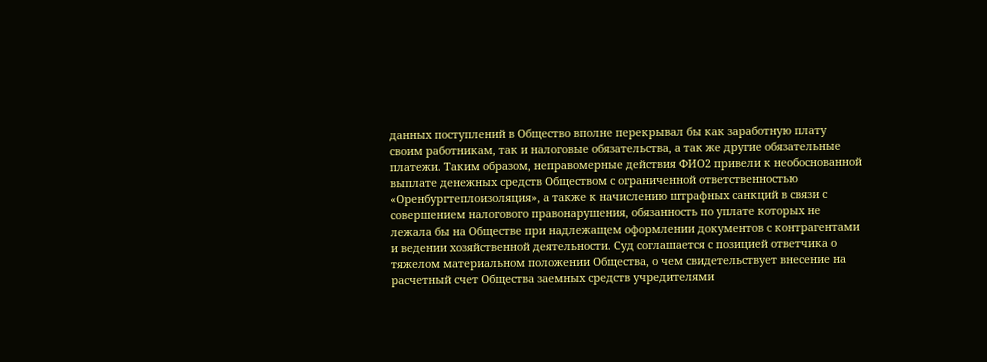данных поступлений в Общество вполне перекрывал бы как заработную плату своим работникам, так и налоговые обязательства, а так же другие обязательные платежи. Таким образом, неправомерные действия ФИО2 привели к необоснованной выплате денежных средств Обществом с ограниченной ответственностью «Оренбургтеплоизоляция», а также к начислению штрафных санкций в связи с совершением налогового правонарушения, обязанность по уплате которых не лежала бы на Обществе при надлежащем оформлении документов с контрагентами и ведении хозяйственной деятельности. Суд соглашается с позицией ответчика о тяжелом материальном положении Общества, о чем свидетельствует внесение на расчетный счет Общества заемных средств учредителями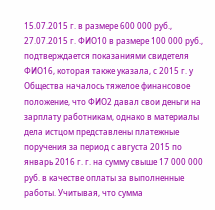15.07.2015 г. в размере 600 000 руб., 27.07.2015 г. ФИО10 в размере 100 000 руб., подтверждается показаниями свидетеля ФИО16, которая также указала, с 2015 г. у Общества началось тяжелое финансовое положение, что ФИО2 давал свои деньги на зарплату работникам, однако в материалы дела истцом представлены платежные поручения за период с августа 2015 по январь 2016 г. г. на сумму свыше 17 000 000 руб. в качестве оплаты за выполненные работы. Учитывая, что сумма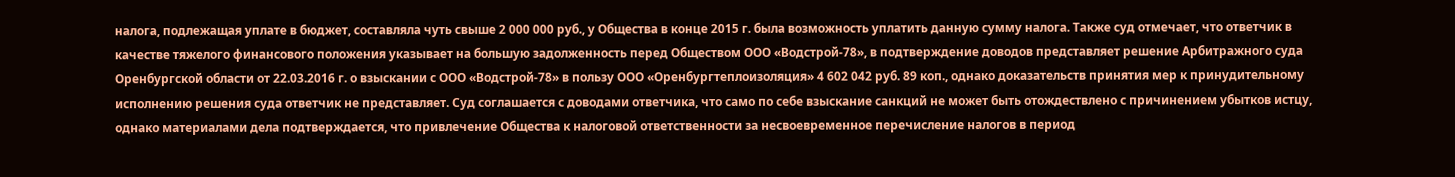налога, подлежащая уплате в бюджет, составляла чуть свыше 2 000 000 руб., у Общества в конце 2015 г. была возможность уплатить данную сумму налога. Также суд отмечает, что ответчик в качестве тяжелого финансового положения указывает на большую задолженность перед Обществом ООО «Водстрой-78», в подтверждение доводов представляет решение Арбитражного суда Оренбургской области от 22.03.2016 г. о взыскании с ООО «Водстрой-78» в пользу ООО «Оренбургтеплоизоляция» 4 602 042 руб. 89 коп., однако доказательств принятия мер к принудительному исполнению решения суда ответчик не представляет. Суд соглашается с доводами ответчика, что само по себе взыскание санкций не может быть отождествлено с причинением убытков истцу, однако материалами дела подтверждается, что привлечение Общества к налоговой ответственности за несвоевременное перечисление налогов в период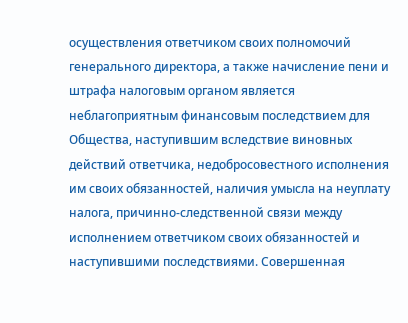осуществления ответчиком своих полномочий генерального директора, а также начисление пени и штрафа налоговым органом является неблагоприятным финансовым последствием для Общества, наступившим вследствие виновных действий ответчика, недобросовестного исполнения им своих обязанностей, наличия умысла на неуплату налога, причинно-следственной связи между исполнением ответчиком своих обязанностей и наступившими последствиями. Совершенная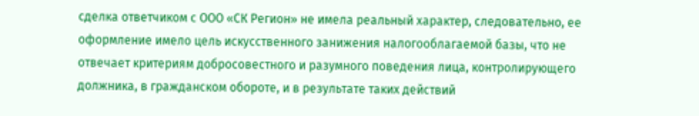сделка ответчиком с ООО «СК Регион» не имела реальный характер, следовательно, ее оформление имело цель искусственного занижения налогооблагаемой базы, что не отвечает критериям добросовестного и разумного поведения лица, контролирующего должника, в гражданском обороте, и в результате таких действий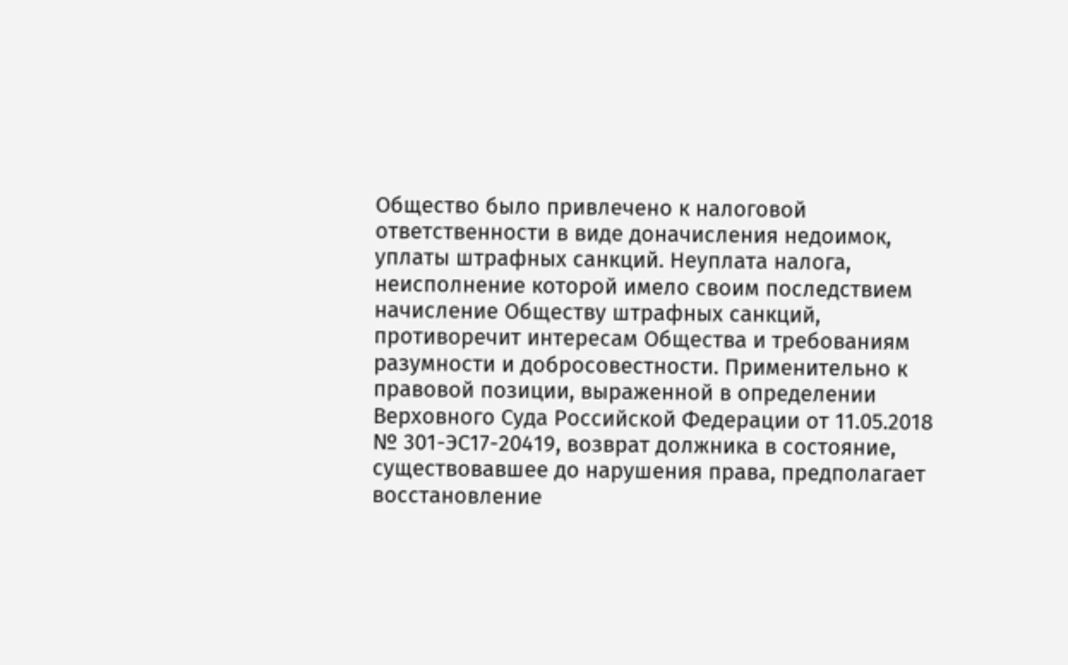Общество было привлечено к налоговой ответственности в виде доначисления недоимок, уплаты штрафных санкций. Неуплата налога, неисполнение которой имело своим последствием начисление Обществу штрафных санкций, противоречит интересам Общества и требованиям разумности и добросовестности. Применительно к правовой позиции, выраженной в определении Верховного Суда Российской Федерации от 11.05.2018 № 301-ЭС17-20419, возврат должника в состояние, существовавшее до нарушения права, предполагает восстановление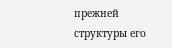прежней структуры его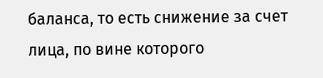баланса, то есть снижение за счет лица, по вине которого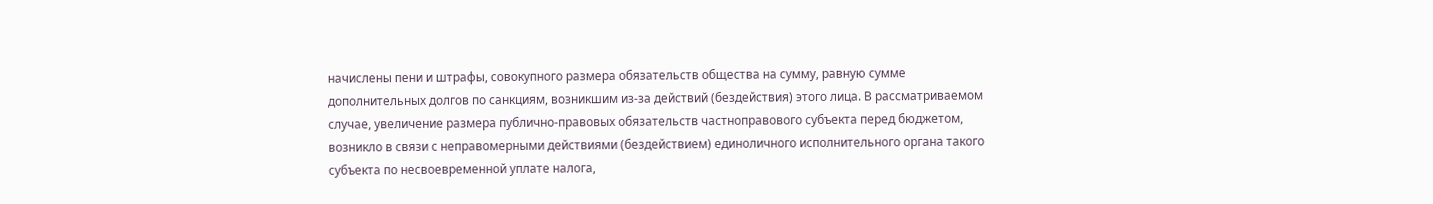начислены пени и штрафы, совокупного размера обязательств общества на сумму, равную сумме дополнительных долгов по санкциям, возникшим из-за действий (бездействия) этого лица. В рассматриваемом случае, увеличение размера публично-правовых обязательств частноправового субъекта перед бюджетом, возникло в связи с неправомерными действиями (бездействием) единоличного исполнительного органа такого субъекта по несвоевременной уплате налога,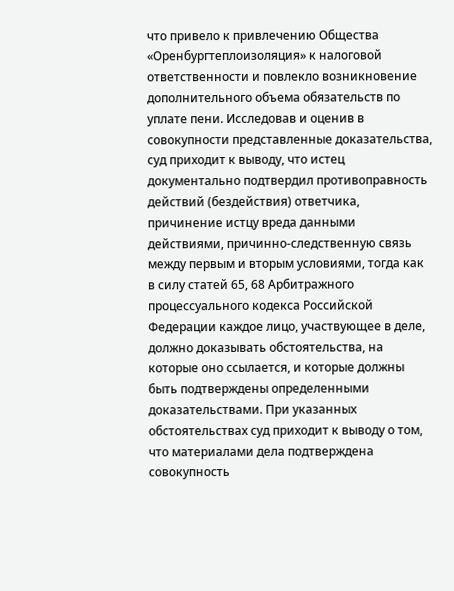что привело к привлечению Общества «Оренбургтеплоизоляция» к налоговой ответственности и повлекло возникновение дополнительного объема обязательств по уплате пени. Исследовав и оценив в совокупности представленные доказательства, суд приходит к выводу, что истец документально подтвердил противоправность действий (бездействия) ответчика, причинение истцу вреда данными действиями, причинно-следственную связь между первым и вторым условиями, тогда как в силу статей 65, 68 Арбитражного процессуального кодекса Российской Федерации каждое лицо, участвующее в деле, должно доказывать обстоятельства, на которые оно ссылается, и которые должны быть подтверждены определенными доказательствами. При указанных обстоятельствах суд приходит к выводу о том, что материалами дела подтверждена совокупность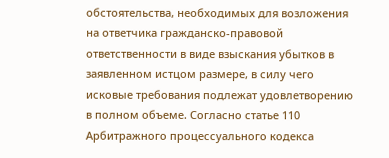обстоятельства, необходимых для возложения на ответчика гражданско-правовой ответственности в виде взыскания убытков в заявленном истцом размере, в силу чего исковые требования подлежат удовлетворению в полном объеме. Согласно статье 110 Арбитражного процессуального кодекса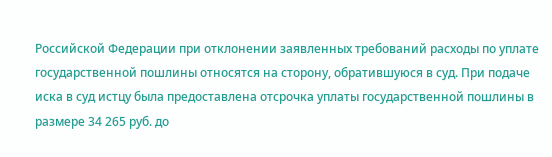Российской Федерации при отклонении заявленных требований расходы по уплате государственной пошлины относятся на сторону, обратившуюся в суд. При подаче иска в суд истцу была предоставлена отсрочка уплаты государственной пошлины в размере 34 265 руб. до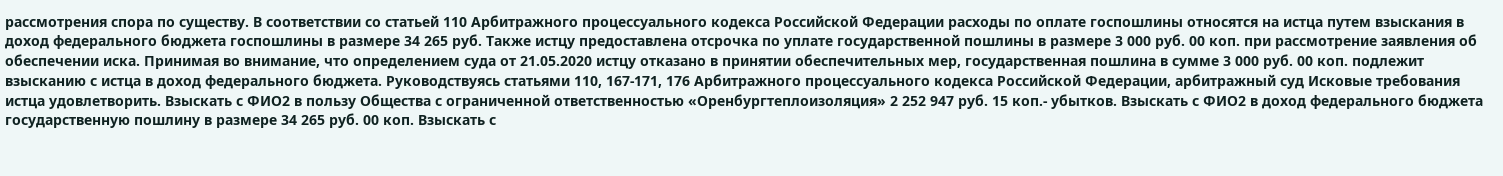рассмотрения спора по существу. В соответствии со статьей 110 Арбитражного процессуального кодекса Российской Федерации расходы по оплате госпошлины относятся на истца путем взыскания в доход федерального бюджета госпошлины в размере 34 265 руб. Также истцу предоставлена отсрочка по уплате государственной пошлины в размере 3 000 руб. 00 коп. при рассмотрение заявления об обеспечении иска. Принимая во внимание, что определением суда от 21.05.2020 истцу отказано в принятии обеспечительных мер, государственная пошлина в сумме 3 000 руб. 00 коп. подлежит взысканию с истца в доход федерального бюджета. Руководствуясь статьями 110, 167-171, 176 Арбитражного процессуального кодекса Российской Федерации, арбитражный суд Исковые требования истца удовлетворить. Взыскать с ФИО2 в пользу Общества с ограниченной ответственностью «Оренбургтеплоизоляция» 2 252 947 руб. 15 коп.- убытков. Взыскать с ФИО2 в доход федерального бюджета государственную пошлину в размере 34 265 руб. 00 коп. Взыскать с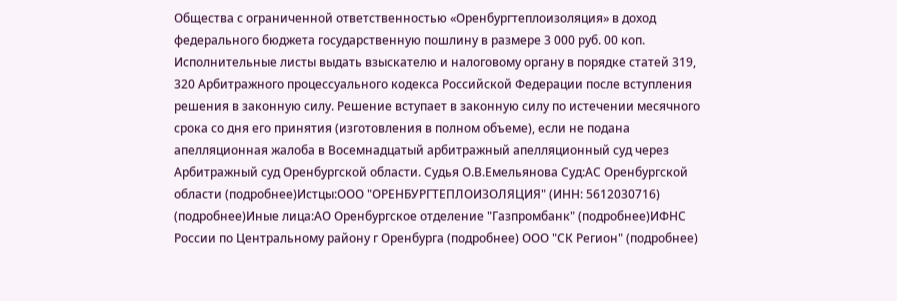Общества с ограниченной ответственностью «Оренбургтеплоизоляция» в доход федерального бюджета государственную пошлину в размере 3 000 руб. 00 коп. Исполнительные листы выдать взыскателю и налоговому органу в порядке статей 319, 320 Арбитражного процессуального кодекса Российской Федерации после вступления решения в законную силу. Решение вступает в законную силу по истечении месячного срока со дня его принятия (изготовления в полном объеме), если не подана апелляционная жалоба в Восемнадцатый арбитражный апелляционный суд через Арбитражный суд Оренбургской области. Судья О.В.Емельянова Суд:АС Оренбургской области (подробнее)Истцы:ООО "ОРЕНБУРГТЕПЛОИЗОЛЯЦИЯ" (ИНН: 5612030716) (подробнее)Иные лица:АО Оренбургское отделение "Газпромбанк" (подробнее)ИФНС России по Центральному району г Оренбурга (подробнее) ООО "СК Регион" (подробнее)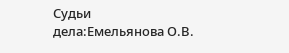Судьи дела:Емельянова О.В.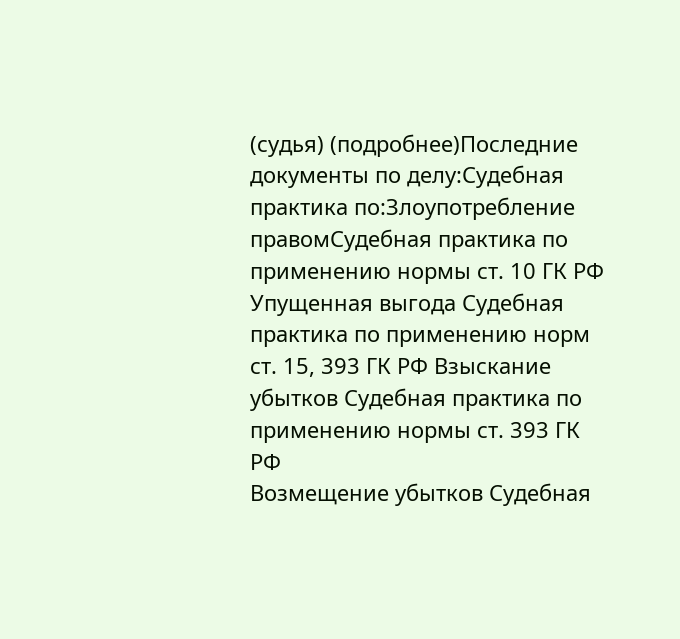(судья) (подробнее)Последние документы по делу:Судебная практика по:Злоупотребление правомСудебная практика по применению нормы ст. 10 ГК РФ Упущенная выгода Судебная практика по применению норм ст. 15, 393 ГК РФ Взыскание убытков Судебная практика по применению нормы ст. 393 ГК РФ
Возмещение убытков Судебная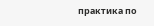практика по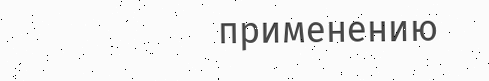применению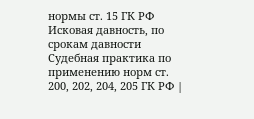нормы ст. 15 ГК РФ Исковая давность, по срокам давности Судебная практика по применению норм ст. 200, 202, 204, 205 ГК РФ |